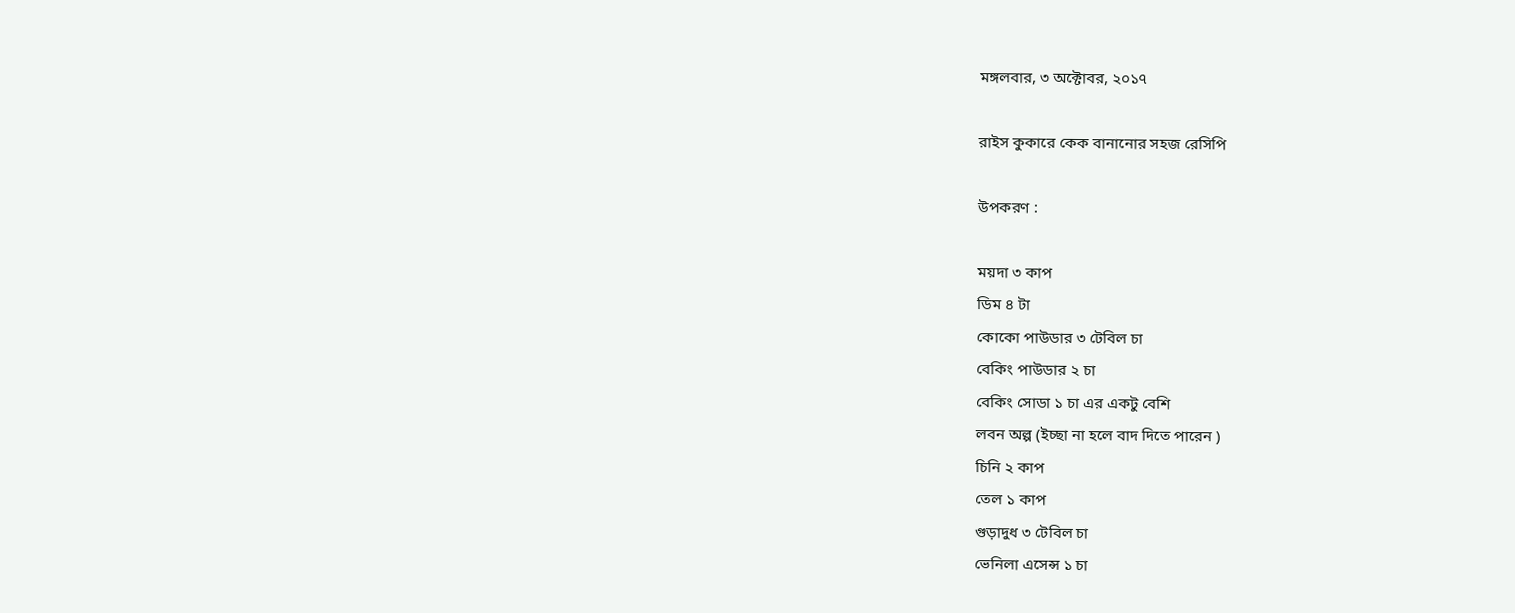মঙ্গলবার, ৩ অক্টোবর, ২০১৭

রাইস কুকারে কেক বানানোর সহজ রেসিপি

উপকরণ :

ময়দা ৩ কাপ
ডিম ৪ টা
কোকো পাউডার ৩ টেবিল চা
বেকিং পাউডার ২ চা
বেকিং সোডা ১ চা এর একটু বেশি
লবন অল্প (ইচ্ছা না হলে বাদ দিতে পারেন )
চিনি ২ কাপ
তেল ১ কাপ
গুড়াদুধ ৩ টেবিল চা
ভেনিলা এসেন্স ১ চা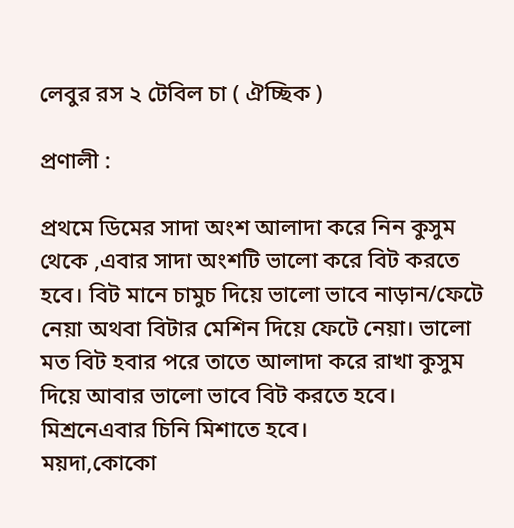লেবুর রস ২ টেবিল চা ( ঐচ্ছিক )

প্রণালী :

প্রথমে ডিমের সাদা অংশ আলাদা করে নিন কুসুম থেকে ,এবার সাদা অংশটি ভালো করে বিট করতে হবে। বিট মানে চামুচ দিয়ে ভালো ভাবে নাড়ান/ফেটে নেয়া অথবা বিটার মেশিন দিয়ে ফেটে নেয়া। ভালো মত বিট হবার পরে তাতে আলাদা করে রাখা কুসুম দিয়ে আবার ভালো ভাবে বিট করতে হবে। মিশ্রনেএবার চিনি মিশাতে হবে।
ময়দা,কোকো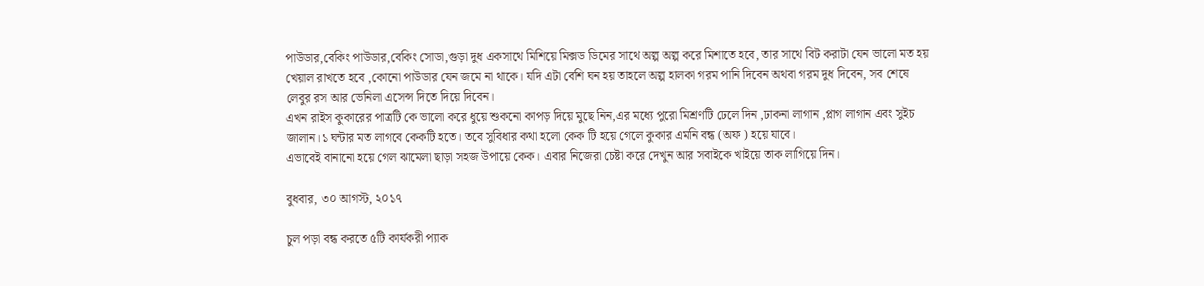পাউডার,বেকিং পাউডার,বেকিং সোডা,গুড়া দুধ একসাথে মিশিয়ে মিক্সড ডিমের সাথে অল্প অল্প করে মিশাতে হবে, তার সাথে বিট করাটা যেন ভালো মত হয় খেয়াল রাখতে হবে ,কোনো পাউডার যেন জমে না থাকে। যদি এটা বেশি ঘন হয় তাহলে অল্প হালকা গরম পানি দিবেন অথবা গরম দুধ দিবেন, সব শেষে লেবুর রস আর ভেনিলা এসেন্স দিতে দিয়ে দিবেন।
এখন রাইস কুকারের পাত্রটি কে ভালো করে ধুয়ে শুকনো কাপড় দিয়ে মুছে নিন,এর মধ্যে পুরো মিশ্রণটি ঢেলে দিন ,ঢাকনা লাগান ,প্লাগ লাগান এবং সুইচ জালান।১ ঘন্টার মত লাগবে কেকটি হতে। তবে সুবিধার কথা হলো কেক টি হয়ে গেলে কুকার এমনি বন্ধ (অফ ) হয়ে যাবে।
এভাবেই বানানো হয়ে গেল ঝামেলা ছাড়া সহজ উপায়ে কেক। এবার নিজেরা চেষ্টা করে দেখুন আর সবাইকে খাইয়ে তাক লাগিয়ে দিন।

বুধবার, ৩০ আগস্ট, ২০১৭

চুল পড়া বন্ধ করতে ৫টি কার্যকরী প্যাক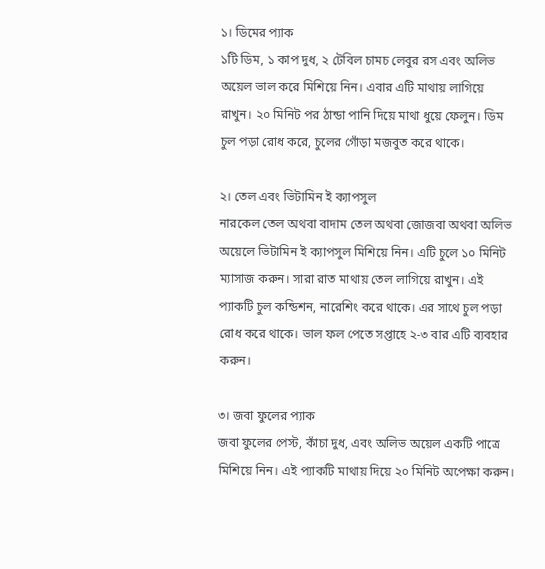১। ডিমের প্যাক
১টি ডিম, ১ কাপ দুধ, ২ টেবিল চামচ লেবুর রস এবং অলিভ অয়েল ভাল করে মিশিয়ে নিন। এবার এটি মাথায় লাগিয়ে রাখুন। ২০ মিনিট পর ঠান্ডা পানি দিয়ে মাথা ধুয়ে ফেলুন। ডিম চুল পড়া রোধ করে, চুলের গোঁড়া মজবুত করে থাকে।

২। তেল এবং ভিটামিন ই ক্যাপসুল
নারকেল তেল অথবা বাদাম তেল অথবা জোজবা অথবা অলিভ অয়েলে ভিটামিন ই ক্যাপসুল মিশিয়ে নিন। এটি চুলে ১০ মিনিট ম্যাসাজ করুন। সারা রাত মাথায় তেল লাগিয়ে রাখুন। এই প্যাকটি চুল কন্ডিশন, নারেশিং করে থাকে। এর সাথে চুল পড়া রোধ করে থাকে। ভাল ফল পেতে সপ্তাহে ২-৩ বার এটি ব্যবহার করুন।

৩। জবা ফুলের প্যাক
জবা ফুলের পেস্ট, কাঁচা দুধ, এবং অলিভ অয়েল একটি পাত্রে মিশিয়ে নিন। এই প্যাকটি মাথায় দিয়ে ২০ মিনিট অপেক্ষা করুন।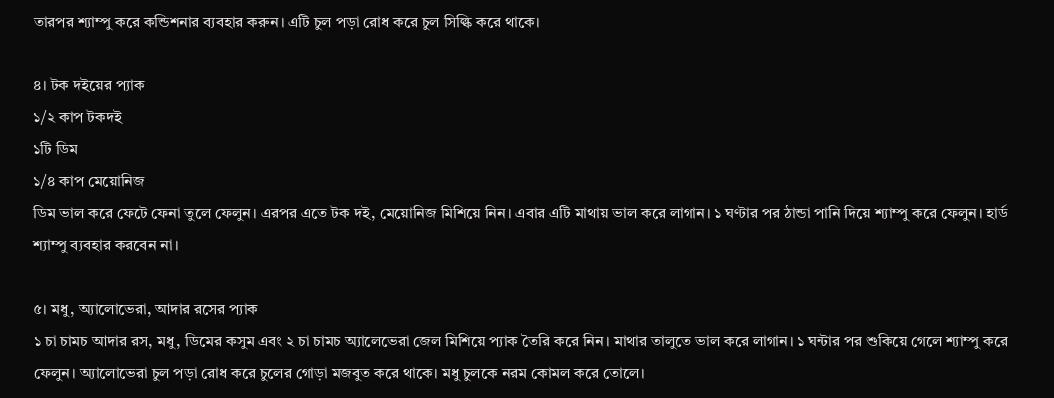তারপর শ্যাম্পু করে কন্ডিশনার ব্যবহার করুন। এটি চুল পড়া রোধ করে চুল সিল্কি করে থাকে।

৪। টক দইয়ের প্যাক
১/২ কাপ টকদই
১টি ডিম
১/৪ কাপ মেয়োনিজ
ডিম ভাল করে ফেটে ফেনা তুলে ফেলুন। এরপর এতে টক দই, মেয়োনিজ মিশিয়ে নিন। এবার এটি মাথায় ভাল করে লাগান। ১ ঘণ্টার পর ঠান্ডা পানি দিয়ে শ্যাম্পু করে ফেলুন। হার্ড শ্যাম্পু ব্যবহার করবেন না।

৫। মধু, অ্যালোভেরা, আদার রসের প্যাক
১ চা চামচ আদার রস, মধু, ডিমের কসুম এবং ২ চা চামচ অ্যালেভেরা জেল মিশিয়ে প্যাক তৈরি করে নিন। মাথার তালুতে ভাল করে লাগান। ১ ঘন্টার পর শুকিয়ে গেলে শ্যাম্পু করে ফেলুন। অ্যালোভেরা চুল পড়া রোধ করে চুলের গোড়া মজবুত করে থাকে। মধু চুলকে নরম কোমল করে তোলে।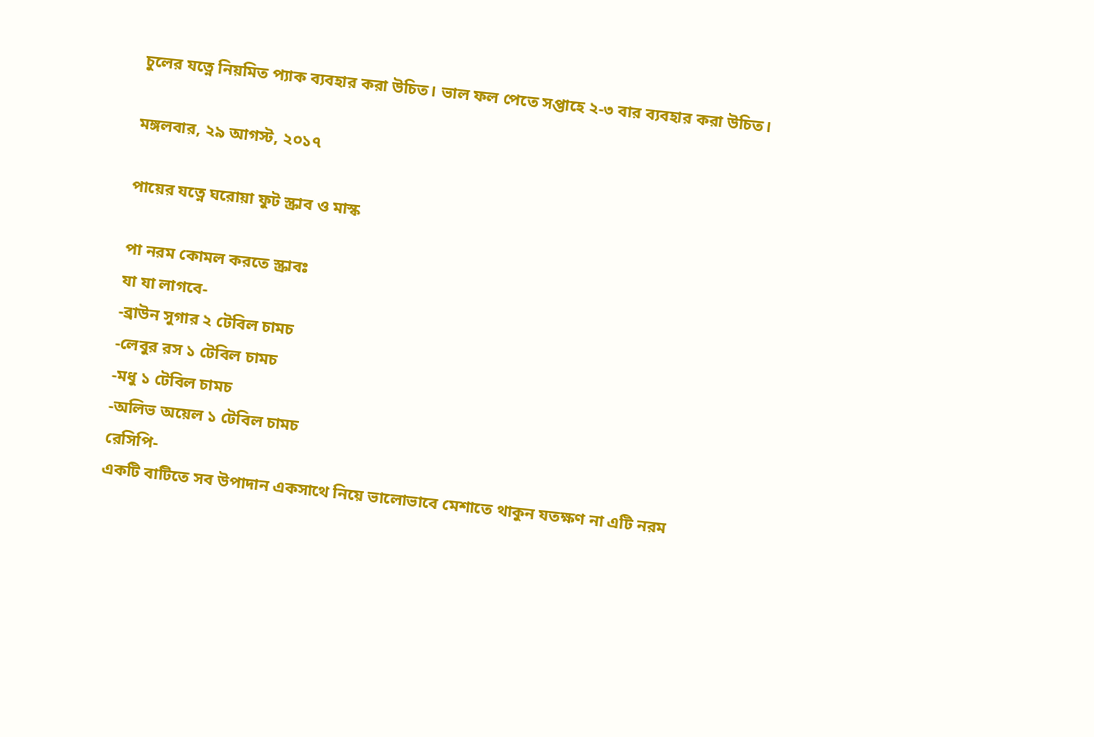চুলের যত্নে নিয়মিত প্যাক ব্যবহার করা উচিত। ভাল ফল পেতে সপ্তাহে ২-৩ বার ব্যবহার করা উচিত।

মঙ্গলবার, ২৯ আগস্ট, ২০১৭

পায়ের যত্নে ঘরোয়া ফুট স্ক্রাব ও মাস্ক

পা নরম কোমল করতে স্ক্রাবঃ
যা যা লাগবে-
-ব্রাউন সুগার ২ টেবিল চামচ
-লেবুর রস ১ টেবিল চামচ
-মধু ১ টেবিল চামচ
-অলিভ অয়েল ১ টেবিল চামচ
রেসিপি-
একটি বাটিতে সব উপাদান একসাথে নিয়ে ভালোভাবে মেশাতে থাকুন যতক্ষণ না এটি নরম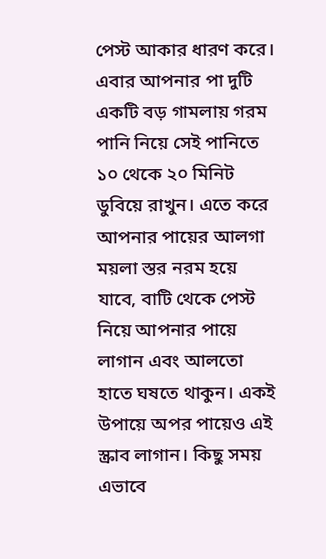পেস্ট আকার ধারণ করে। এবার আপনার পা দুটি একটি বড় গামলায় গরম পানি নিয়ে সেই পানিতে ১০ থেকে ২০ মিনিট ডুবিয়ে রাখুন। এতে করে আপনার পায়ের আলগা ময়লা স্তর নরম হয়ে যাবে, বাটি থেকে পেস্ট নিয়ে আপনার পায়ে লাগান এবং আলতো হাতে ঘষতে থাকুন। একই উপায়ে অপর পায়েও এই স্ক্রাব লাগান। কিছু সময় এভাবে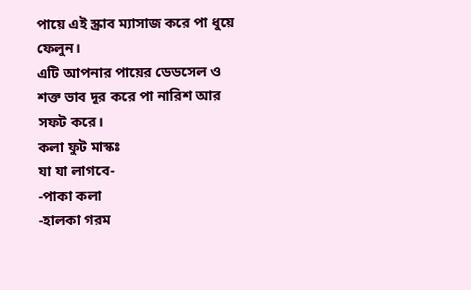পায়ে এই স্ক্রাব ম্যাসাজ করে পা ধুয়ে ফেলুন।
এটি আপনার পায়ের ডেডসেল ও শক্ত ভাব দূর করে পা নারিশ আর সফট করে।
কলা ফুট মাস্কঃ
যা যা লাগবে-
-পাকা কলা
-হালকা গরম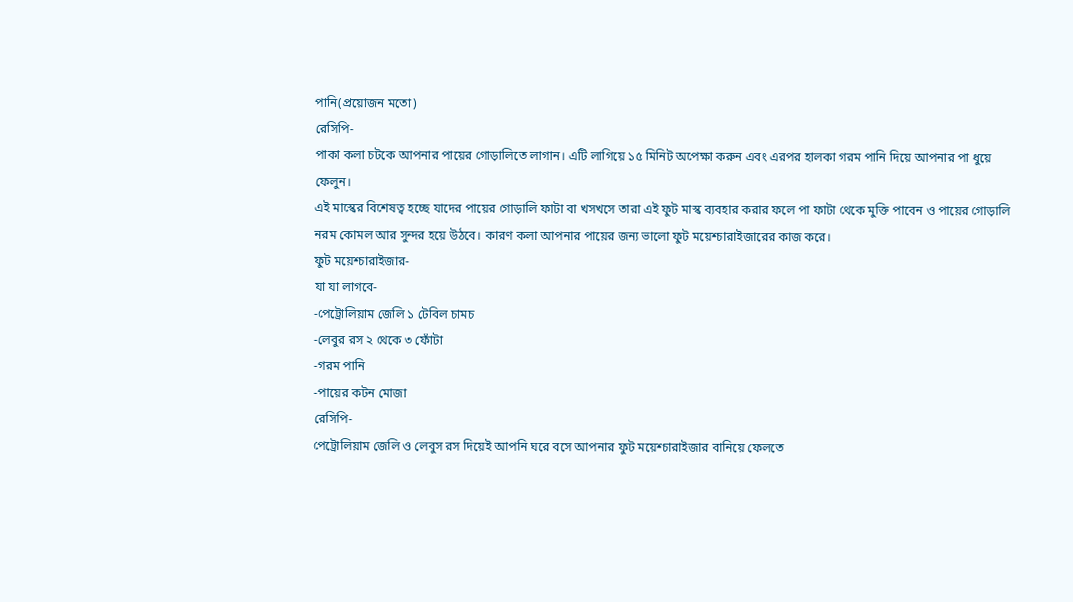পানি(প্রয়োজন মতো)
রেসিপি-
পাকা কলা চটকে আপনার পায়ের গোড়ালিতে লাগান। এটি লাগিয়ে ১৫ মিনিট অপেক্ষা করুন এবং এরপর হালকা গরম পানি দিয়ে আপনার পা ধুয়ে ফেলুন।
এই মাস্কের বিশেষত্ব হচ্ছে যাদের পায়ের গোড়ালি ফাটা বা খসখসে তারা এই ফুট মাস্ক ব্যবহার করার ফলে পা ফাটা থেকে মুক্তি পাবেন ও পায়ের গোড়ালি নরম কোমল আর সুন্দর হয়ে উঠবে। কারণ কলা আপনার পায়ের জন্য ভালো ফুট ময়েশ্চারাইজারের কাজ করে।
ফুট ময়েশ্চারাইজার-
যা যা লাগবে-
-পেট্রোলিয়াম জেলি ১ টেবিল চামচ
-লেবুর রস ২ থেকে ৩ ফোঁটা
-গরম পানি
-পায়ের কটন মোজা
রেসিপি-
পেট্রোলিয়াম জেলি ও লেবুস রস দিয়েই আপনি ঘরে বসে আপনার ফুট ময়েশ্চারাইজার বানিয়ে ফেলতে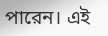পারেন। এই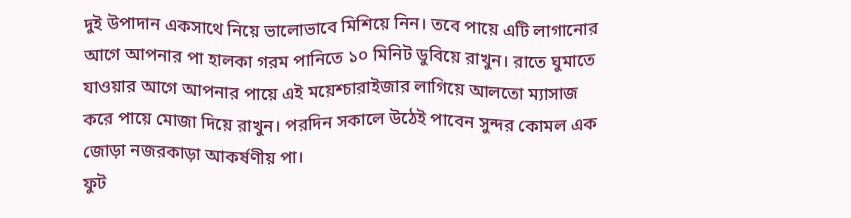দুই উপাদান একসাথে নিয়ে ভালোভাবে মিশিয়ে নিন। তবে পায়ে এটি লাগানোর আগে আপনার পা হালকা গরম পানিতে ১০ মিনিট ডুবিয়ে রাখুন। রাতে ঘুমাতে যাওয়ার আগে আপনার পায়ে এই ময়েশ্চারাইজার লাগিয়ে আলতো ম্যাসাজ করে পায়ে মোজা দিয়ে রাখুন। পরদিন সকালে উঠেই পাবেন সুন্দর কোমল এক জোড়া নজরকাড়া আকর্ষণীয় পা।
ফুট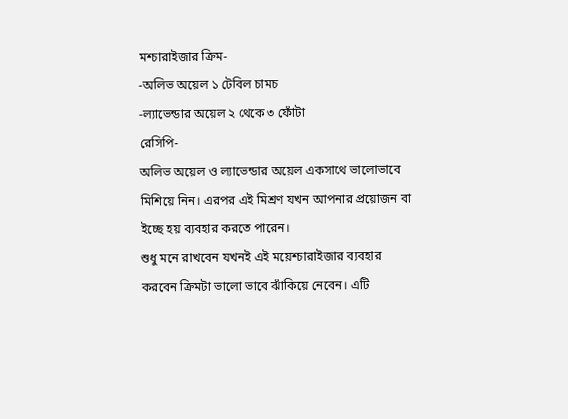মশ্চারাইজার ক্রিম-
-অলিভ অয়েল ১ টেবিল চামচ
-ল্যাভেন্ডার অয়েল ২ থেকে ৩ ফোঁটা
রেসিপি-
অলিভ অয়েল ও ল্যাভেন্ডার অয়েল একসাথে ভালোভাবে মিশিয়ে নিন। এরপর এই মিশ্রণ যখন আপনার প্রয়োজন বা ইচ্ছে হয় ব্যবহার করতে পারেন।
শুধু মনে রাখবেন যখনই এই ময়েশ্চারাইজার ব্যবহার করবেন ক্রিমটা ভালো ভাবে ঝাঁকিয়ে নেবেন। এটি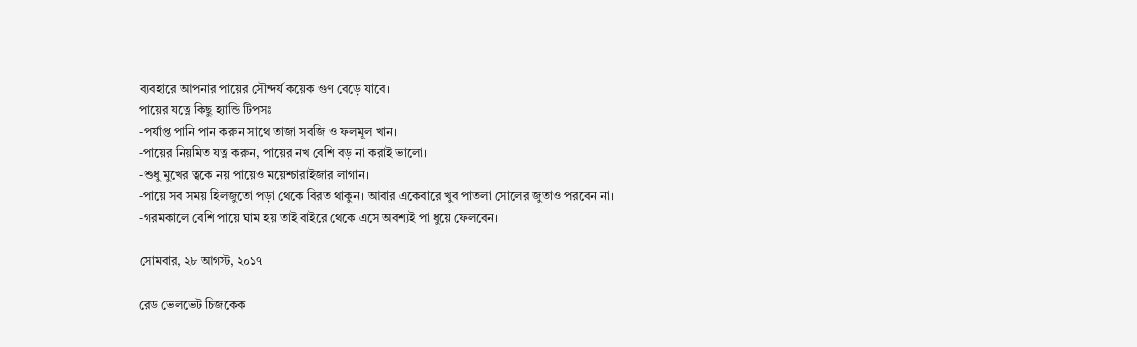ব্যবহারে আপনার পায়ের সৌন্দর্য কয়েক গুণ বেড়ে যাবে।
পায়ের যত্নে কিছু হ্যান্ডি টিপসঃ
-পর্যাপ্ত পানি পান করুন সাথে তাজা সবজি ও ফলমূল খান।
-পায়ের নিয়মিত যত্ন করুন, পায়ের নখ বেশি বড় না করাই ভালো।
-শুধু মুখের ত্বকে নয় পায়েও ময়েশ্চারাইজার লাগান।
-পায়ে সব সময় হিলজুতো পড়া থেকে বিরত থাকুন। আবার একেবারে খুব পাতলা সোলের জুতাও পরবেন না।
-গরমকালে বেশি পায়ে ঘাম হয় তাই বাইরে থেকে এসে অবশ্যই পা ধুয়ে ফেলবেন।

সোমবার, ২৮ আগস্ট, ২০১৭

রেড ভেলভেট চিজকেক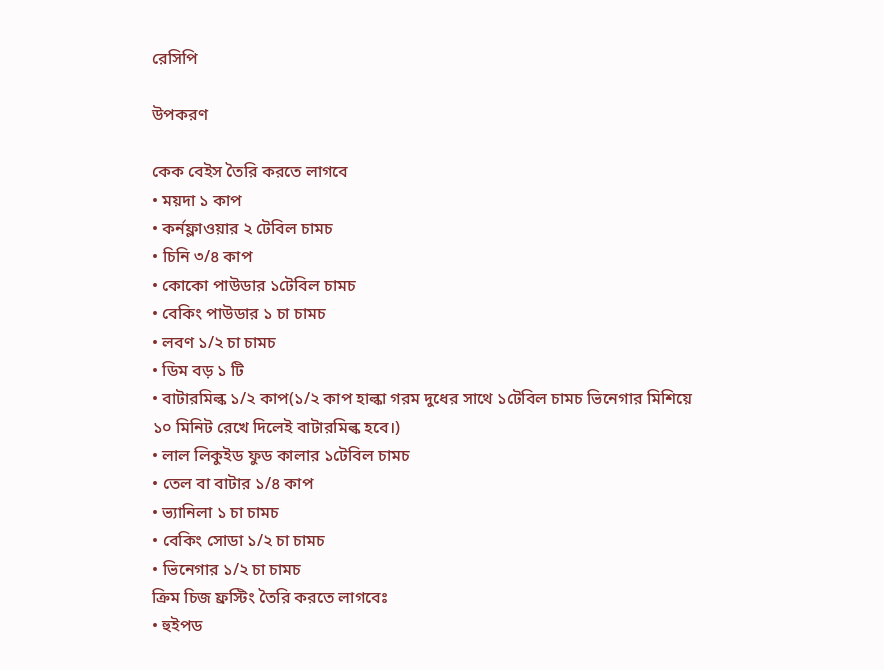রেসিপি

উপকরণ

কেক বেইস তৈরি করতে লাগবে
• ময়দা ১ কাপ
• কর্নফ্লাওয়ার ২ টেবিল চামচ
• চিনি ৩/৪ কাপ
• কোকো পাউডার ১টেবিল চামচ
• বেকিং পাউডার ১ চা চামচ
• লবণ ১/২ চা চামচ
• ডিম বড় ১ টি
• বাটারমিল্ক ১/২ কাপ(১/২ কাপ হাল্কা গরম দুধের সাথে ১টেবিল চামচ ভিনেগার মিশিয়ে ১০ মিনিট রেখে দিলেই বাটারমিল্ক হবে।)
• লাল লিকুইড ফুড কালার ১টেবিল চামচ
• তেল বা বাটার ১/৪ কাপ
• ভ্যানিলা ১ চা চামচ
• বেকিং সোডা ১/২ চা চামচ
• ভিনেগার ১/২ চা চামচ
ক্রিম চিজ ফ্রস্টিং তৈরি করতে লাগবেঃ
• হুইপড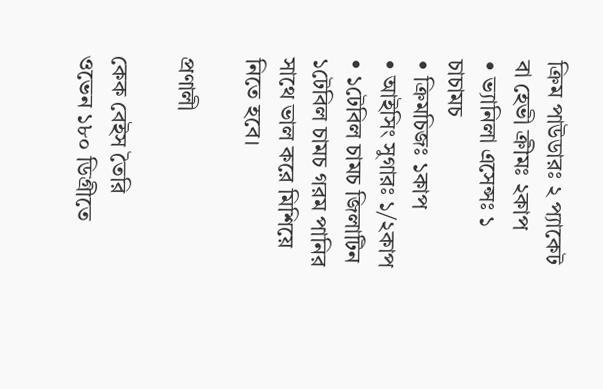ক্রিম পাউডারঃ ২ প্যাকেট বা হেভী ক্রীমঃ ২কাপ
• ভ্যানিলা এসেন্সঃ ১ চাচামচ
• ক্রিমচিজঃ ১কাপ
• আইসিং সুগারঃ ১/২কাপ
• ১টেবিল চামচ জিলাটিন ১টেবিল চামচ গরম পানির সাথে ভাল করে মিশিয়ে নিতে হবে।

প্রণালী

কেক বেইস তৈরি
ওভেন ১৮০ ডিগ্রীতে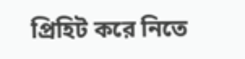প্রিহিট করে নিতে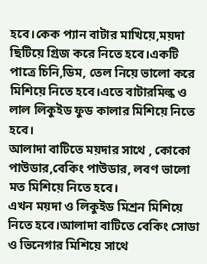হবে।কেক প্যান বাটার মাখিয়ে,ময়দা ছিটিয়ে গ্রিজ করে নিতে হবে।একটি পাত্রে চিনি,ডিম, তেল নিয়ে ভালো করে মিশিয়ে নিতে হবে।এতে বাটারমিল্ক ও লাল লিকুইড ফুড কালার মিশিয়ে নিতে হবে।
আলাদা বাটিতে ময়দার সাথে , কোকো পাউডার,বেকিং পাউডার, লবণ ভালো মত মিশিয়ে নিতে হবে।
এখন ময়দা ও লিকুইড মিশ্রন মিশিয়ে নিতে হবে।আলাদা বাটিতে বেকিং সোডা ও ভিনেগার মিশিয়ে সাথে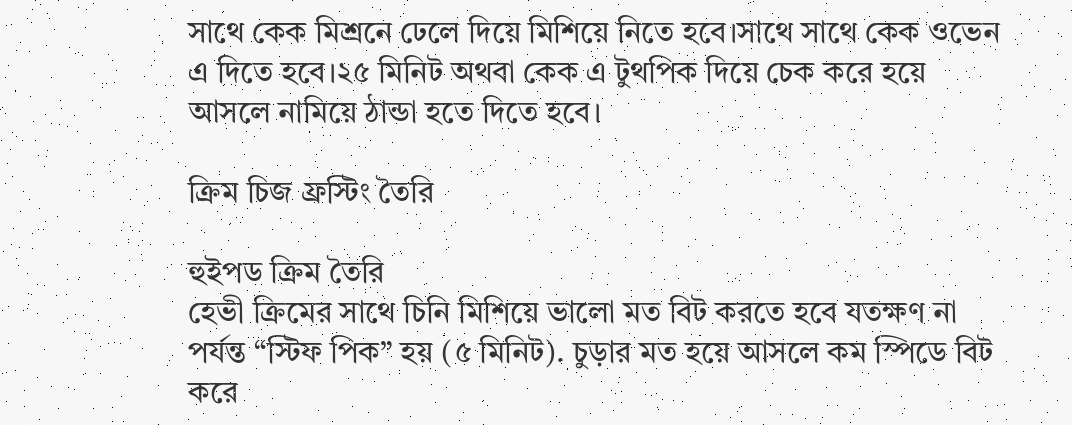সাথে কেক মিশ্রনে ঢেলে দিয়ে মিশিয়ে নিতে হবে।সাথে সাথে কেক ওভেন এ দিতে হবে।২৫ মিনিট অথবা কেক এ টুথপিক দিয়ে চেক করে হয়ে আসলে নামিয়ে ঠান্ডা হতে দিতে হবে।

ক্রিম চিজ ফ্রস্টিং তৈরি

হুইপড ক্রিম তৈরি
হেভী ক্রিমের সাথে চিনি মিশিয়ে ভালো মত বিট করতে হবে যতক্ষণ না পর্যন্ত “স্টিফ পিক” হয় (৫ মিনিট). চুড়ার মত হয়ে আসলে কম স্পিডে বিট করে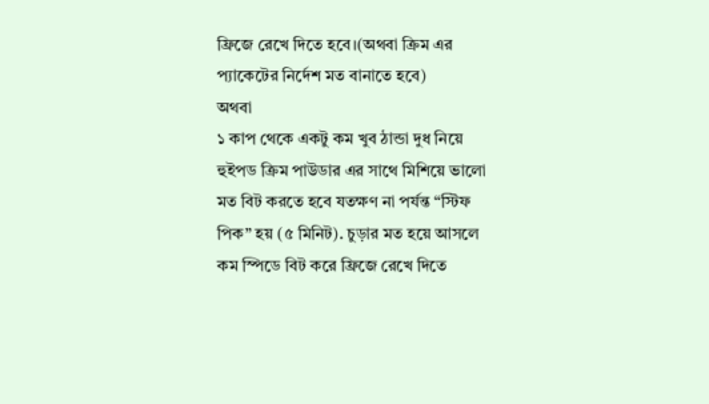ফ্রিজে রেখে দিতে হবে।(অথবা ক্রিম এর প্যাকেটের নির্দেশ মত বানাতে হবে)
অথবা
১ কাপ থেকে একটু কম খুব ঠান্ডা দুধ নিয়ে হুইপড ক্রিম পাউডার এর সাথে মিশিয়ে ভালো মত বিট করতে হবে যতক্ষণ না পর্যন্ত “স্টিফ পিক” হয় (৫ মিনিট). চুড়ার মত হয়ে আসলে কম স্পিডে বিট করে ফ্রিজে রেখে দিতে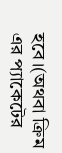হবে।(অথবা ক্রিম এর প্যাকেটের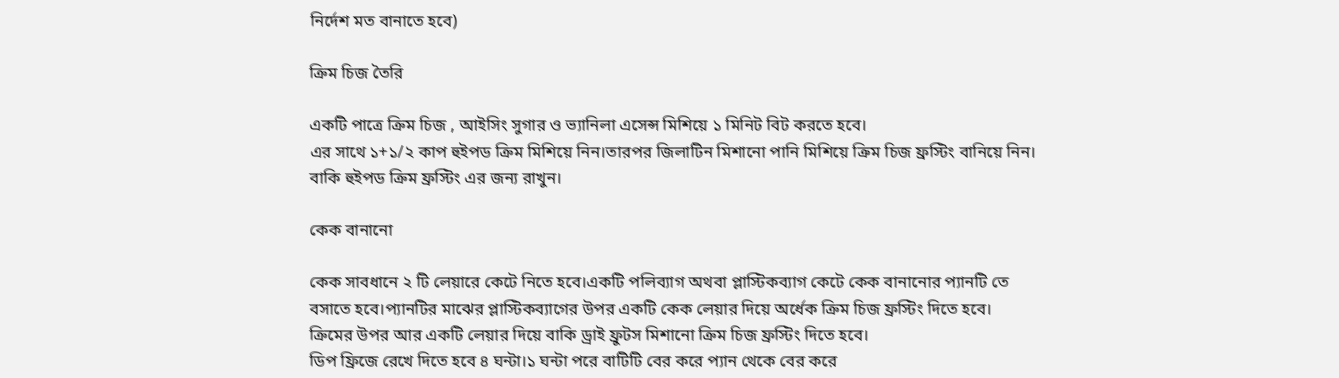নির্দেশ মত বানাতে হবে)

ক্রিম চিজ তৈরি

একটি পাত্রে ক্রিম চিজ , আইসিং সুগার ও ভ্যানিলা এসেন্স মিশিয়ে ১ মিনিট বিট করতে হবে।
এর সাথে ১+১/২ কাপ হুইপড ক্রিম মিশিয়ে নিন।তারপর জিলাটিন মিশানো পানি মিশিয়ে ক্রিম চিজ ফ্রস্টিং বানিয়ে নিন।
বাকি হুইপড ক্রিম ফ্রস্টিং এর জন্য রাখুন।

কেক বানানো

কেক সাবধানে ২ টি লেয়ারে কেটে নিতে হবে।একটি পলিব্যাগ অথবা প্লাস্টিকব্যাগ কেটে কেক বানানোর প্যানটি তে বসাতে হবে।প্যানটির মাঝের প্লাস্টিকব্যাগের উপর একটি কেক লেয়ার দিয়ে অর্ধেক ক্রিম চিজ ফ্রস্টিং দিতে হবে।
ক্রিমের উপর আর একটি লেয়ার দিয়ে বাকি ড্রাই ফ্রুটস মিশানো ক্রিম চিজ ফ্রস্টিং দিতে হবে।
ডিপ ফ্রিজে রেখে দিতে হবে ৪ ঘন্টা।১ ঘন্টা পরে বাটিটি বের করে প্যান থেকে বের করে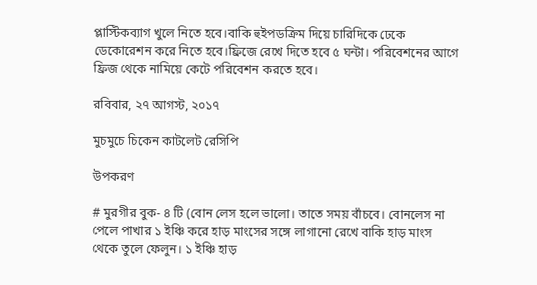প্লাস্টিকব্যাগ খুলে নিতে হবে।বাকি হুইপডক্রিম দিয়ে চারিদিকে ঢেকে ডেকোরেশন করে নিতে হবে।ফ্রিজে রেখে দিতে হবে ৫ ঘন্টা। পরিবেশনের আগে ফ্রিজ থেকে নামিয়ে কেটে পরিবেশন করতে হবে।

রবিবার, ২৭ আগস্ট, ২০১৭

মুচমুচে চিকেন কাটলেট রেসিপি

উপকরণ

# মুরগীর বুক- ৪ টি (বোন লেস হলে ভালো। তাতে সময় বাঁচবে। বোনলেস না পেলে পাখার ১ ইঞ্চি করে হাড় মাংসের সঙ্গে লাগানো রেখে বাকি হাড় মাংস থেকে তুলে ফেলুন। ১ ইঞ্চি হাড়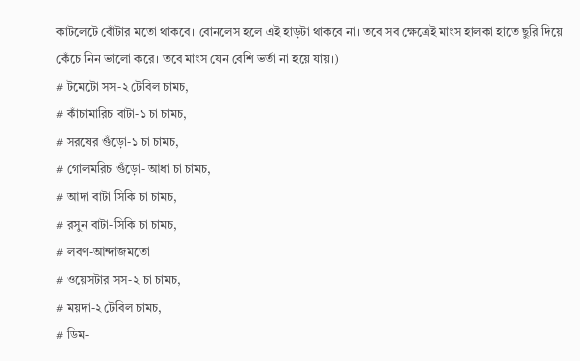কাটলেটে বোঁটার মতো থাকবে। বোনলেস হলে এই হাড়টা থাকবে না। তবে সব ক্ষেত্রেই মাংস হালকা হাতে ছুরি দিয়ে কেঁচে নিন ভালো করে। তবে মাংস যেন বেশি ভর্তা না হয়ে যায়।)
# টমেটো সস-২ টেবিল চামচ,
# কাঁচামারিচ বাটা-১ চা চামচ,
# সরষের গুঁড়ো-১ চা চামচ,
# গোলমরিচ গুঁড়ো- আধা চা চামচ,
# আদা বাটা সিকি চা চামচ,
# রসুন বাটা-সিকি চা চামচ,
# লবণ-আন্দাজমতো
# ওয়েসটার সস-২ চা চামচ,
# ময়দা-২ টেবিল চামচ,
# ডিম-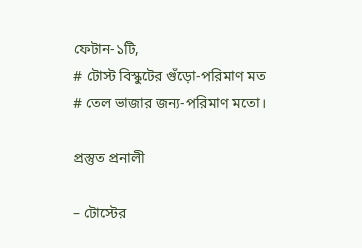ফেটান-১টি,
# টোস্ট বিস্কুটের গুঁড়ো-পরিমাণ মত
# তেল ভাজার জন্য-পরিমাণ মতো।

প্রস্তুত প্রনালী

– টোস্টের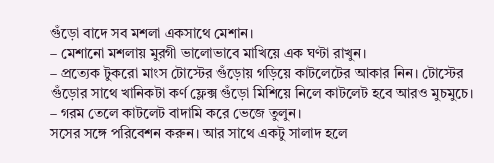গুঁড়ো বাদে সব মশলা একসাথে মেশান।
– মেশানো মশলায় মুরগী ভালোভাবে মাখিয়ে এক ঘণ্টা রাখুন।
– প্রত্যেক টুকরো মাংস টোস্টের গুঁড়োয় গড়িয়ে কাটলেটের আকার নিন। টোস্টের গুঁড়োর সাথে খানিকটা কর্ণ ফ্লেক্স গুঁড়ো মিশিয়ে নিলে কাটলেট হবে আরও মুচমুচে।
– গরম তেলে কাটলেট বাদামি করে ভেজে তুলুন।
সসের সঙ্গে পরিবেশন করুন। আর সাথে একটু সালাদ হলে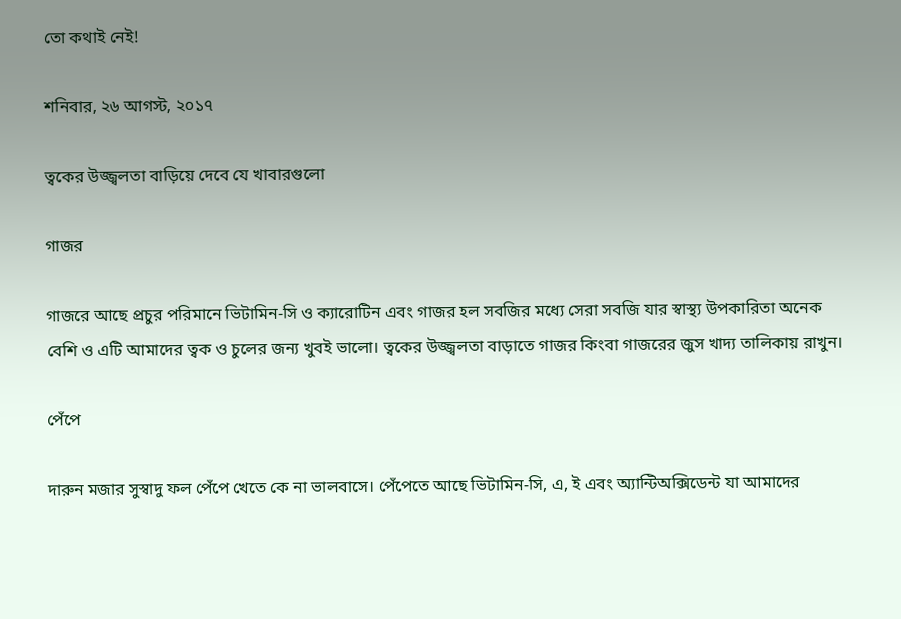তো কথাই নেই!

শনিবার, ২৬ আগস্ট, ২০১৭

ত্বকের উজ্জ্বলতা বাড়িয়ে দেবে যে খাবারগুলো

গাজর

গাজরে আছে প্রচুর পরিমানে ভিটামিন-সি ও ক্যারোটিন এবং গাজর হল সবজির মধ্যে সেরা সবজি যার স্বাস্থ্য উপকারিতা অনেক বেশি ও এটি আমাদের ত্বক ও চুলের জন্য খুবই ভালো। ত্বকের উজ্জ্বলতা বাড়াতে গাজর কিংবা গাজরের জুস খাদ্য তালিকায় রাখুন।

পেঁপে

দারুন মজার সুস্বাদু ফল পেঁপে খেতে কে না ভালবাসে। পেঁপেতে আছে ভিটামিন-সি, এ, ই এবং অ্যান্টিঅক্সিডেন্ট যা আমাদের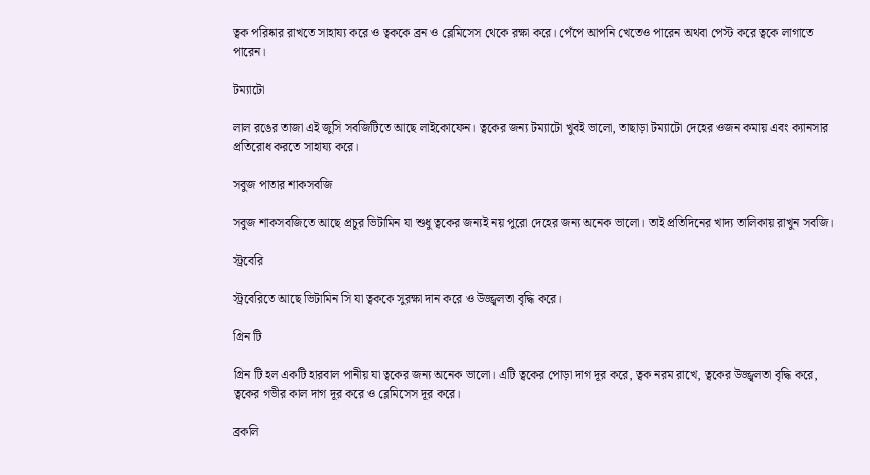ত্বক পরিষ্কার রাখতে সাহায্য করে ও ত্বককে ব্রন ও ব্লেমিসেস থেকে রক্ষা করে। পেঁপে আপনি খেতেও পারেন অথবা পেস্ট করে ত্বকে লাগাতে পারেন।

টম্যাটো

লাল রঙের তাজা এই জুসি সবজিটিতে আছে লাইকোফেন। ত্বকের জন্য টম্যাটো খুবই ভালো, তাছাড়া টম্যাটো দেহের ওজন কমায় এবং ক্যানসার প্রতিরোধ করতে সাহায্য করে।

সবুজ পাতার শাকসবজি

সবুজ শাকসবজিতে আছে প্রচুর ভিটামিন যা শুধু ত্বকের জন্যই নয় পুরো দেহের জন্য অনেক ভালো। তাই প্রতিদিনের খাদ্য তালিকায় রাখুন সবজি।

স্ট্রবেরি

স্ট্রবেরিতে আছে ভিটামিন সি যা ত্বককে সুরক্ষা দান করে ও উজ্জ্বলতা বৃদ্ধি করে।

গ্রিন টি

গ্রিন টি হল একটি হারবাল পানীয় যা ত্বকের জন্য অনেক ভালো। এটি ত্বকের পোড়া দাগ দূর করে, ত্বক নরম রাখে, ত্বকের উজ্জ্বলতা বৃদ্ধি করে, ত্বকের গভীর কাল দাগ দূর করে ও ব্লেমিসেস দূর করে।

ব্রকলি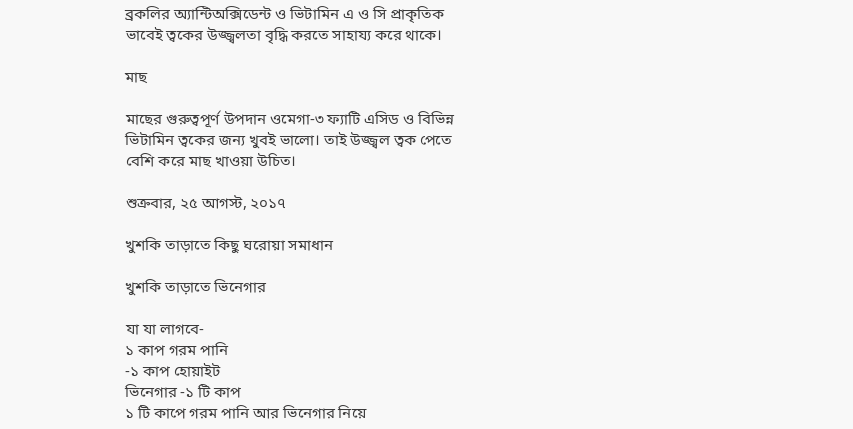ব্রকলির অ্যান্টিঅক্সিডেন্ট ও ভিটামিন এ ও সি প্রাকৃতিক ভাবেই ত্বকের উজ্জ্বলতা বৃদ্ধি করতে সাহায্য করে থাকে।

মাছ

মাছের গুরুত্বপূর্ণ উপদান ওমেগা-৩ ফ্যাটি এসিড ও বিভিন্ন ভিটামিন ত্বকের জন্য খুবই ভালো। তাই উজ্জ্বল ত্বক পেতে বেশি করে মাছ খাওয়া উচিত।

শুক্রবার, ২৫ আগস্ট, ২০১৭

খুশকি তাড়াতে কিছু ঘরোয়া সমাধান

খুশকি তাড়াতে ভিনেগার

যা যা লাগবে-
১ কাপ গরম পানি
-১ কাপ হোয়াইট
ভিনেগার -১ টি কাপ
১ টি কাপে গরম পানি আর ভিনেগার নিয়ে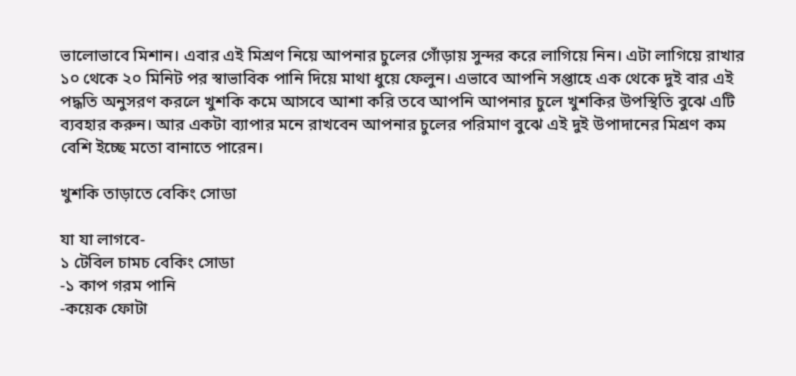ভালোভাবে মিশান। এবার এই মিশ্রণ নিয়ে আপনার চুলের গোঁড়ায় সুন্দর করে লাগিয়ে নিন। এটা লাগিয়ে রাখার ১০ থেকে ২০ মিনিট পর স্বাভাবিক পানি দিয়ে মাথা ধুয়ে ফেলুন। এভাবে আপনি সপ্তাহে এক থেকে দুই বার এই পদ্ধতি অনুসরণ করলে খুশকি কমে আসবে আশা করি তবে আপনি আপনার চুলে খুশকির উপস্থিতি বুঝে এটি ব্যবহার করুন। আর একটা ব্যাপার মনে রাখবেন আপনার চুলের পরিমাণ বুঝে এই দুই উপাদানের মিশ্রণ কম বেশি ইচ্ছে মতো বানাতে পারেন।

খুশকি তাড়াতে বেকিং সোডা

যা যা লাগবে-
১ টেবিল চামচ বেকিং সোডা
-১ কাপ গরম পানি
-কয়েক ফোটা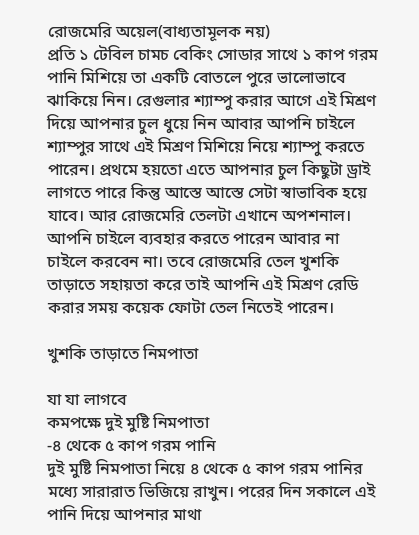রোজমেরি অয়েল(বাধ্যতামূলক নয়)
প্রতি ১ টেবিল চামচ বেকিং সোডার সাথে ১ কাপ গরম পানি মিশিয়ে তা একটি বোতলে পুরে ভালোভাবে ঝাকিয়ে নিন। রেগুলার শ্যাম্পু করার আগে এই মিশ্রণ দিয়ে আপনার চুল ধুয়ে নিন আবার আপনি চাইলে শ্যাম্পুর সাথে এই মিশ্রণ মিশিয়ে নিয়ে শ্যাম্পু করতে পারেন। প্রথমে হয়তো এতে আপনার চুল কিছুটা ড্রাই লাগতে পারে কিন্তু আস্তে আস্তে সেটা স্বাভাবিক হয়ে যাবে। আর রোজমেরি তেলটা এখানে অপশনাল। আপনি চাইলে ব্যবহার করতে পারেন আবার না চাইলে করবেন না। তবে রোজমেরি তেল খুশকি তাড়াতে সহায়তা করে তাই আপনি এই মিশ্রণ রেডি করার সময় কয়েক ফোটা তেল নিতেই পারেন।

খুশকি তাড়াতে নিমপাতা

যা যা লাগবে
কমপক্ষে দুই মুষ্টি নিমপাতা
-৪ থেকে ৫ কাপ গরম পানি
দুই মুষ্টি নিমপাতা নিয়ে ৪ থেকে ৫ কাপ গরম পানির মধ্যে সারারাত ভিজিয়ে রাখুন। পরের দিন সকালে এই পানি দিয়ে আপনার মাথা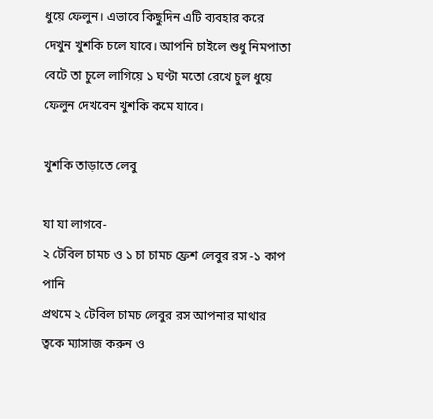ধুয়ে ফেলুন। এভাবে কিছুদিন এটি ব্যবহার করে দেখুন খুশকি চলে যাবে। আপনি চাইলে শুধু নিমপাতা বেটে তা চুলে লাগিয়ে ১ ঘণ্টা মতো রেখে চুল ধুয়ে ফেলুন দেখবেন খুশকি কমে যাবে।

খুশকি তাড়াতে লেবু

যা যা লাগবে-
২ টেবিল চামচ ও ১ চা চামচ ফ্রেশ লেবুর রস -১ কাপ পানি
প্রথমে ২ টেবিল চামচ লেবুর রস আপনার মাথার ত্বকে ম্যাসাজ করুন ও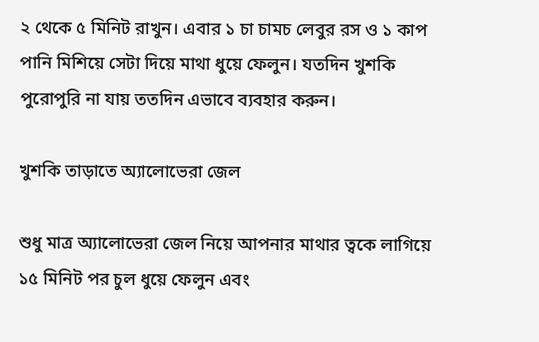২ থেকে ৫ মিনিট রাখুন। এবার ১ চা চামচ লেবুর রস ও ১ কাপ পানি মিশিয়ে সেটা দিয়ে মাথা ধুয়ে ফেলুন। যতদিন খুশকি পুরোপুরি না যায় ততদিন এভাবে ব্যবহার করুন।

খুশকি তাড়াতে অ্যালোভেরা জেল

শুধু মাত্র অ্যালোভেরা জেল নিয়ে আপনার মাথার ত্বকে লাগিয়ে ১৫ মিনিট পর চুল ধুয়ে ফেলুন এবং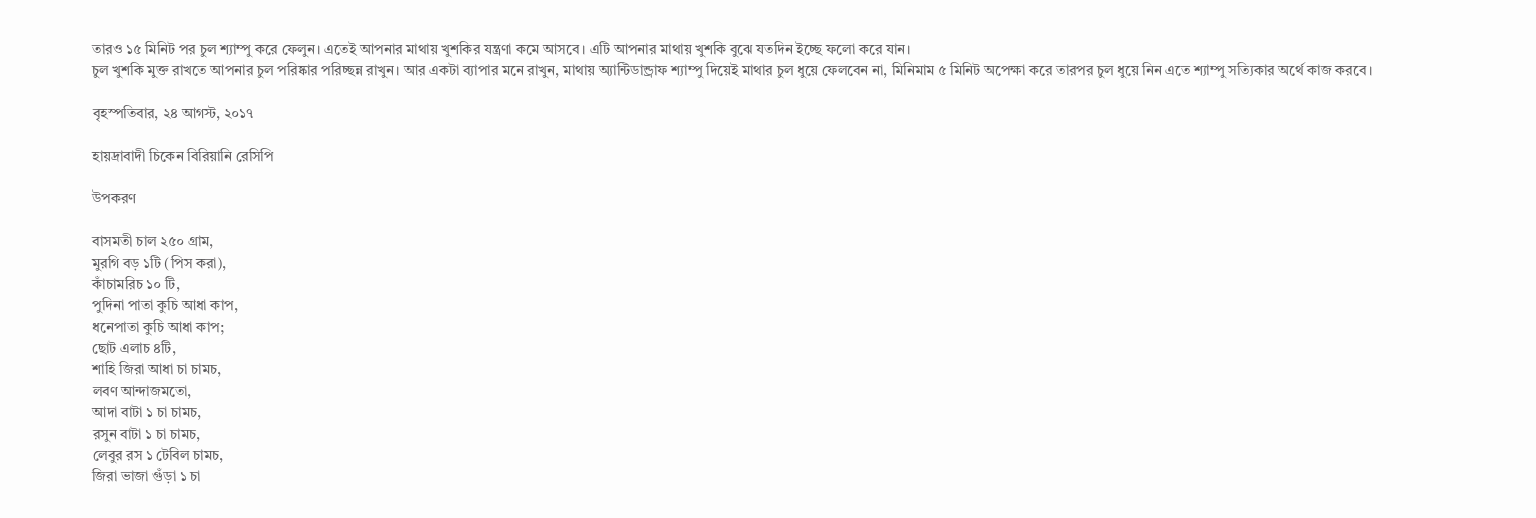তারও ১৫ মিনিট পর চুল শ্যাম্পু করে ফেলুন। এতেই আপনার মাথায় খুশকির যন্ত্রণা কমে আসবে। এটি আপনার মাথায় খুশকি বুঝে যতদিন ইচ্ছে ফলো করে যান।
চুল খুশকি মুক্ত রাখতে আপনার চুল পরিষ্কার পরিচ্ছন্ন রাখুন। আর একটা ব্যাপার মনে রাখুন, মাথায় অ্যান্টিডান্ড্রাফ শ্যাম্পু দিয়েই মাথার চুল ধুয়ে ফেলবেন না, মিনিমাম ৫ মিনিট অপেক্ষা করে তারপর চুল ধুয়ে নিন এতে শ্যাম্পু সত্যিকার অর্থে কাজ করবে।

বৃহস্পতিবার, ২৪ আগস্ট, ২০১৭

হায়দ্রাবাদী চিকেন বিরিয়ানি রেসিপি

উপকরণ

বাসমতী চাল ২৫০ গ্রাম,
মুরগি বড় ১টি (পিস করা),
কাঁচামরিচ ১০ টি,
পুদিনা পাতা কুচি আধা কাপ,
ধনেপাতা কুচি আধা কাপ;
ছোট এলাচ ৪টি,
শাহি জিরা আধা চা চামচ,
লবণ আন্দাজমতো,
আদা বাটা ১ চা চামচ,
রসুন বাটা ১ চা চামচ,
লেবুর রস ১ টেবিল চামচ,
জিরা ভাজা গুঁড়া ১ চা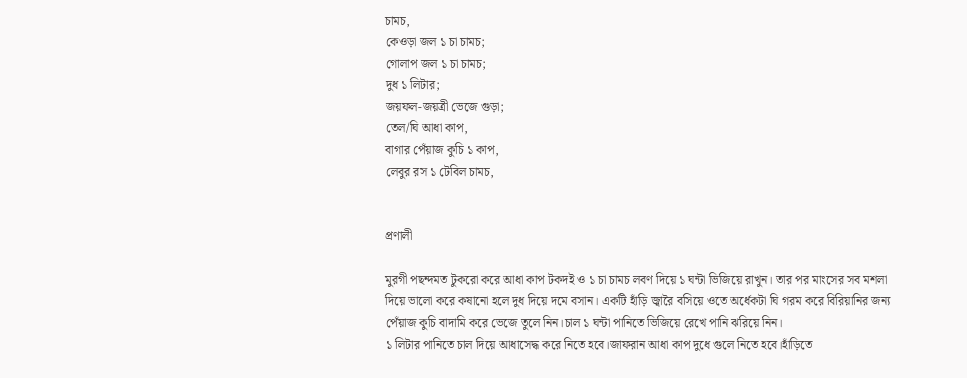চামচ,
কেওড়া জল ১ চা চামচ;
গোলাপ জল ১ চা চামচ;
দুধ ১ লিটার;
জয়ফল-জয়ত্রী ভেজে গুড়া;
তেল/ঘি আধা কাপ,
বাগার পেঁয়াজ কুচি ১ কাপ,
লেবুর রস ১ টেবিল চামচ,


প্রণালী

মুরগী পছন্দমত টুকরো করে আধা কাপ টকদই ও ১ চা চামচ লবণ দিয়ে ১ ঘন্টা ভিজিয়ে রাখুন। তার পর মাংসের সব মশলা দিয়ে ভালো করে কষানো হলে দুধ দিয়ে দমে বসান। একটি হাঁড়ি জ্বারৈ বসিয়ে ওতে অর্ধেকটা ঘি গরম করে বিরিয়ানির জন্য পেঁয়াজ কুচি বাদামি করে ভেজে তুলে নিন।চাল ১ ঘন্টা পানিতে ভিজিয়ে রেখে পানি ঝরিয়ে নিন।
১ লিটার পানিতে চাল দিয়ে আধাসেদ্ধ করে নিতে হবে।জাফরান আধা কাপ দুধে গুলে নিতে হবে।হাঁড়িতে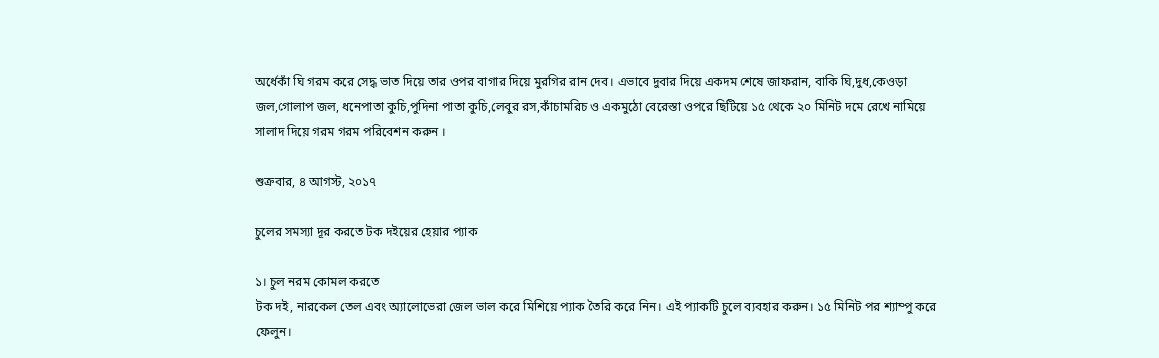অর্ধেকাঁ ঘি গরম করে সেদ্ধ ভাত দিয়ে তার ওপর বাগার দিয়ে মুরগির রান দেব। এভাবে দুবার দিয়ে একদম শেষে জাফরান, বাকি ঘি,দুধ,কেওড়া জল,গোলাপ জল, ধনেপাতা কুচি,পুদিনা পাতা কুচি,লেবুর রস,কাঁচামরিচ ও একমুঠো বেরেস্তা ওপরে ছিটিয়ে ১৫ থেকে ২০ মিনিট দমে রেখে নামিয়ে সালাদ দিয়ে গরম গরম পরিবেশন করুন ।

শুক্রবার, ৪ আগস্ট, ২০১৭

চুলের সমস্যা দূর করতে টক দইয়ের হেয়ার প্যাক

১। চুল নরম কোমল করতে
টক দই, নারকেল তেল এবং অ্যালোভেরা জেল ভাল করে মিশিয়ে প্যাক তৈরি করে নিন। এই প্যাকটি চুলে ব্যবহার করুন। ১৫ মিনিট পর শ্যাম্পু করে ফেলুন।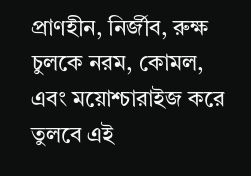প্রাণহীন, নির্জীব, রুক্ষ চুলকে নরম, কোমল, এবং ময়োশ্চারাইজ করে তুলবে এই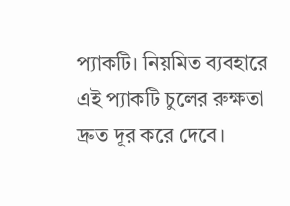প্যাকটি। নিয়মিত ব্যবহারে এই প্যাকটি চুলের রুক্ষতা দ্রুত দূর করে দেবে।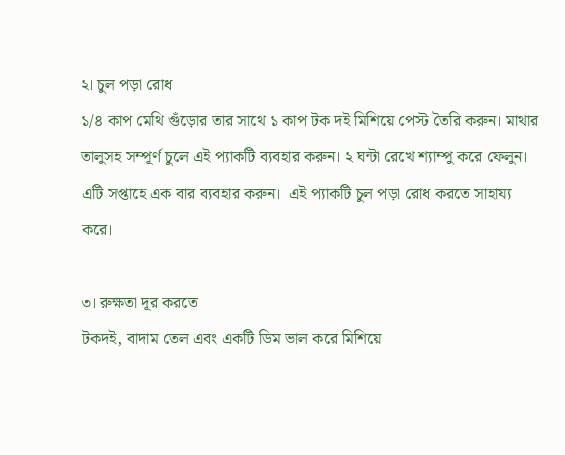২। চুল পড়া রোধ
১/৪ কাপ মেথি গুঁড়োর তার সাথে ১ কাপ টক দই মিশিয়ে পেস্ট তৈরি করুন। মাথার তালুসহ সম্পূর্ণ চুলে এই প্যাকটি ব্যবহার করুন। ২ ঘন্টা রেখে শ্যাম্পু করে ফেলুন। এটি সপ্তাহে এক বার ব্যবহার করুন।  এই প্যাকটি চুল পড়া রোধ করতে সাহায্য করে।

৩। রুক্ষতা দূর করতে
টকদই, বাদাম তেল এবং একটি ডিম ভাল করে মিশিয়ে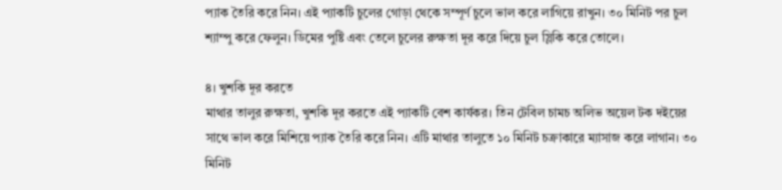প্যাক তৈরি করে নিন। এই প্যাকটি চুলের গোড়া থেকে সম্পূর্ণ চুলে ভাল করে লাগিয়ে রাখুন। ৩০ মিনিট পর চুল শ্যাম্পু করে ফেলুন। ডিমের পুষ্টি এবং তেলে চুলের রুক্ষতা দূর করে দিয়ে চুল স্লিকি করে তোলে।

৪। খুশকি দূর করতে
মাথার তালুর রুক্ষতা, খুশকি দূর করতে এই প্যাকটি বেশ কার্যকর। তিন টেবিল চামচ অলিভ অয়েল টক দইয়ের সাথে ভাল করে মিশিয়ে প্যাক তৈরি করে নিন। এটি মাথার তালুতে ১০ মিনিট চক্রাকারে ম্যাসাজ করে লাগান। ৩০ মিনিট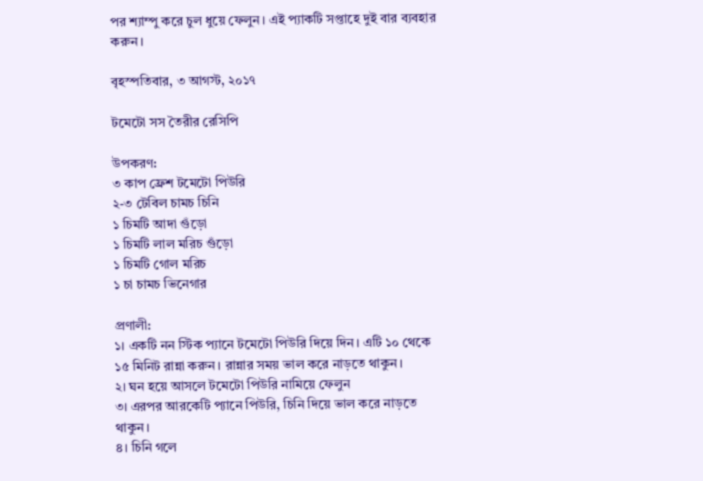পর শ্যাম্পু করে চুল ধুয়ে ফেলুন। এই প্যাকটি সপ্তাহে দুই বার ব্যবহার করুন।

বৃহস্পতিবার, ৩ আগস্ট, ২০১৭

টমেটো সস তৈরীর রেসিপি

উপকরণ:
৩ কাপ ফ্রেশ টমেটো পিউরি
২-৩ টেবিল চামচ চিনি
১ চিমটি আদা গুঁড়ো
১ চিমটি লাল মরিচ গুঁড়ো
১ চিমটি গোল মরিচ
১ চা চামচ ভিনেগার

প্রণালী:
১। একটি নন স্টিক প্যানে টমেটো পিউরি দিয়ে দিন। এটি ১০ থেকে ১৫ মিনিট রান্না করুন। রান্নার সময় ভাল করে নাড়তে থাকুন।
২। ঘন হয়ে আসলে টমেটো পিউরি নামিয়ে ফেলুন
৩। এরপর আরকেটি প্যানে পিউরি, চিনি দিয়ে ভাল করে নাড়তে থাকুন।
৪। চিনি গলে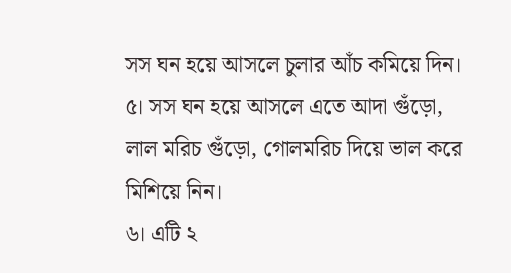সস ঘন হয়ে আসলে চুলার আঁচ কমিয়ে দিন।
৫। সস ঘন হয়ে আসলে এতে আদা গুঁড়ো, লাল মরিচ গুঁড়ো, গোলমরিচ দিয়ে ভাল করে মিশিয়ে নিন।
৬। এটি ২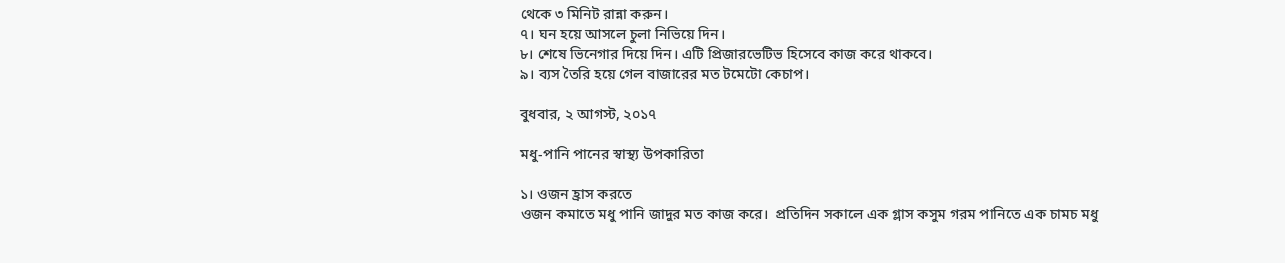থেকে ৩ মিনিট রান্না করুন।
৭। ঘন হয়ে আসলে চুলা নিভিয়ে দিন।
৮। শেষে ভিনেগার দিয়ে দিন। এটি প্রিজারভেটিভ হিসেবে কাজ করে থাকবে।
৯। ব্যস তৈরি হয়ে গেল বাজারের মত টমেটো কেচাপ।

বুধবার, ২ আগস্ট, ২০১৭

মধু-পানি পানের স্বাস্থ্য উপকারিতা

১। ওজন হ্রাস করতে
ওজন কমাতে মধু পানি জাদুর মত কাজ করে।  প্রতিদিন সকালে এক গ্লাস কসুম গরম পানিতে এক চামচ মধু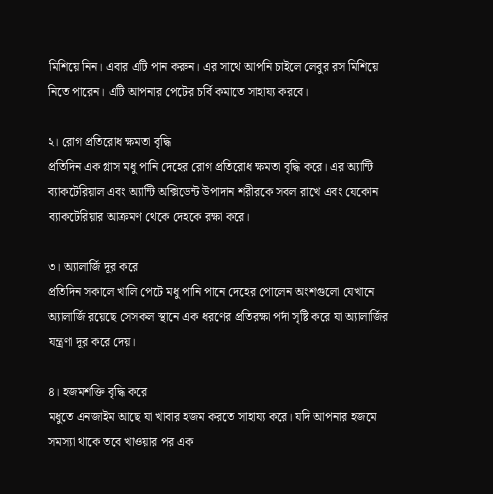মিশিয়ে নিন। এবার এটি পান করুন। এর সাথে আপনি চাইলে লেবুর রস মিশিয়ে নিতে পারেন। এটি আপনার পেটের চর্বি কমাতে সাহায্য করবে।

২। রোগ প্রতিরোধ ক্ষমতা বৃদ্ধি
প্রতিদিন এক গ্লাস মধু পানি দেহের রোগ প্রতিরোধ ক্ষমতা বৃদ্ধি করে। এর অ্যান্টি ব্যাকটেরিয়াল এবং অ্যান্টি অক্সিডেন্ট উপাদান শরীরকে সবল রাখে এবং যেকোন ব্যাকটেরিয়ার আক্রমণ থেকে দেহকে রক্ষা করে।

৩। অ্যালার্জি দূর করে
প্রতিদিন সকালে খালি পেটে মধু পানি পানে দেহের পোলেন অংশগুলো যেখানে অ্যালার্জি রয়েছে সেসকল স্থানে এক ধরণের প্রতিরক্ষা পর্দা সৃষ্টি করে যা অ্যালার্জির যন্ত্রণা দূর করে দেয়।

৪। হজমশক্তি বৃদ্ধি করে
মধুতে এনজাইম আছে যা খাবার হজম করতে সাহায্য করে। যদি আপনার হজমে সমস্যা থাকে তবে খাওয়ার পর এক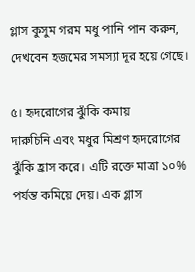গ্লাস কুসুম গরম মধু পানি পান করুন, দেখবেন হজমের সমস্যা দূর হয়ে গেছে।

৫। হৃদরোগের ঝুঁকি কমায়
দারুচিনি এবং মধুর মিশ্রণ হৃদরোগের ঝুঁকি হ্রাস করে। এটি রক্তে মাত্রা ১০% পর্যন্ত কমিয়ে দেয়। এক গ্লাস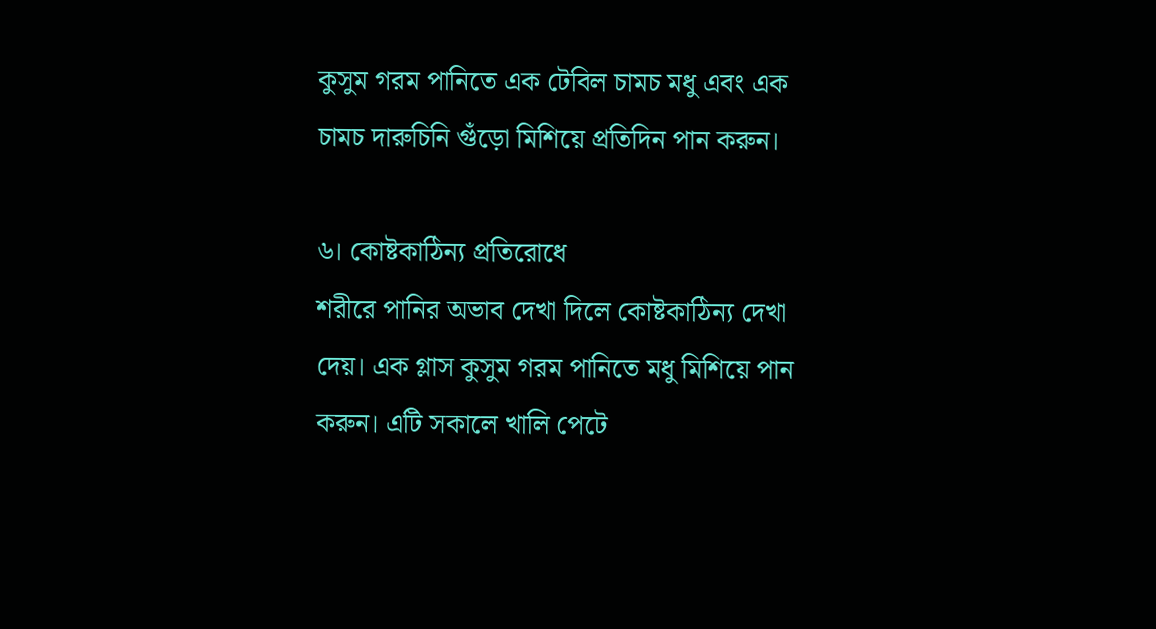কুসুম গরম পানিতে এক টেবিল চামচ মধু এবং এক চামচ দারুচিনি গুঁড়ো মিশিয়ে প্রতিদিন পান করুন।

৬। কোষ্টকাঠিন্য প্রতিরোধে
শরীরে পানির অভাব দেখা দিলে কোষ্টকাঠিন্য দেখা দেয়। এক গ্লাস কুসুম গরম পানিতে মধু মিশিয়ে পান করুন। এটি সকালে খালি পেটে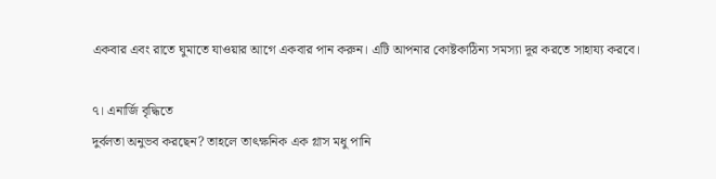একবার এবং রাতে ঘুমাতে যাওয়ার আগে একবার পান করুন। এটি আপনার কোষ্টকাঠিন্য সমস্যা দূর করতে সাহায্য করবে।

৭। এনার্জি বৃদ্ধিতে
দুর্বলতা অনুভব করছেন? তাহলে তাৎক্ষনিক এক গ্লাস মধু পানি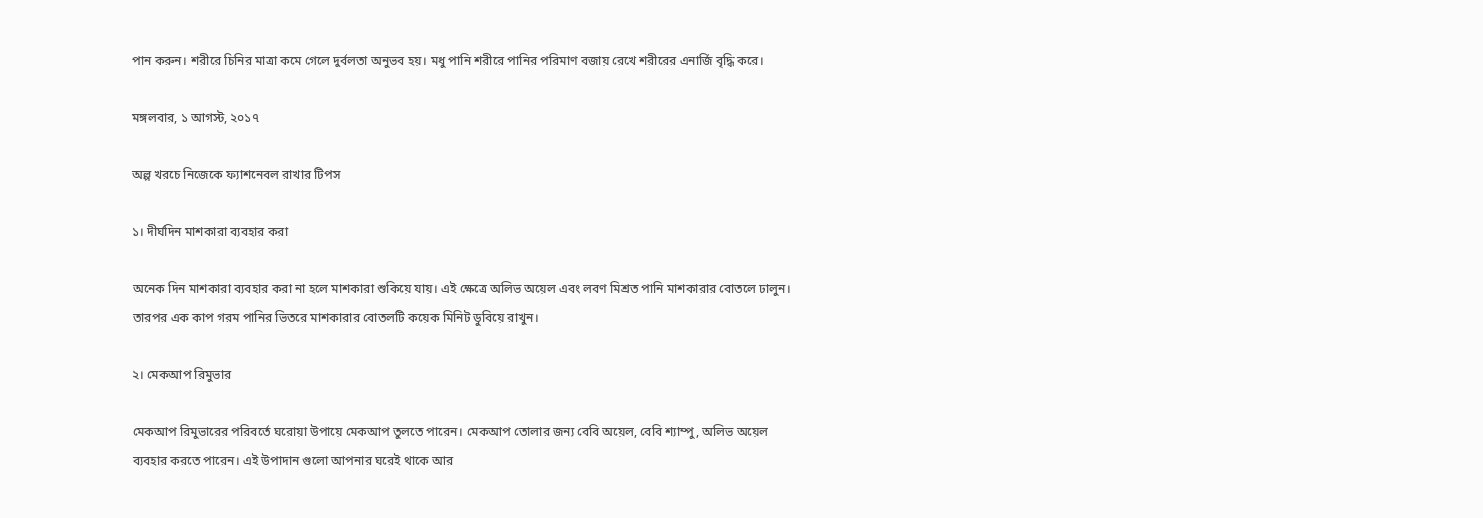পান করুন। শরীরে চিনির মাত্রা কমে গেলে দুর্বলতা অনুভব হয়। মধু পানি শরীরে পানির পরিমাণ বজায় রেখে শরীরের এনার্জি বৃদ্ধি করে।

মঙ্গলবার, ১ আগস্ট, ২০১৭

অল্প খরচে নিজেকে ফ্যাশনেবল রাখার টিপস

১। দীর্ঘদিন মাশকারা ব্যবহার করা

অনেক দিন মাশকারা ব্যবহার করা না হলে মাশকারা শুকিয়ে যায়। এই ক্ষেত্রে অলিভ অয়েল এবং লবণ মিশ্রত পানি মাশকারার বোতলে ঢালুন। তারপর এক কাপ গরম পানির ভিতরে মাশকারার বোতলটি কয়েক মিনিট ডুবিয়ে রাখুন।

২। মেকআপ রিমুভার

মেকআপ রিমুভারের পরিবর্তে ঘরোয়া উপায়ে মেকআপ তুলতে পারেন। মেকআপ তোলার জন্য বেবি অয়েল, বেবি শ্যাম্পু, অলিভ অয়েল ব্যবহার করতে পারেন। এই উপাদান গুলো আপনার ঘরেই থাকে আর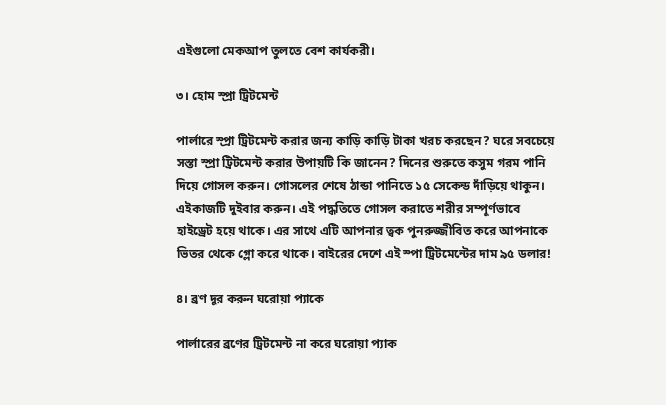এইগুলো মেকআপ তুলতে বেশ কার্যকরী।

৩। হোম স্প্রা ট্রিটমেন্ট

পার্লারে স্প্রা ট্রিটমেন্ট করার জন্য কাড়ি কাড়ি টাকা খরচ করছেন? ঘরে সবচেয়ে সস্তা স্প্রা ট্রিটমেন্ট করার উপায়টি কি জানেন? দিনের শুরুতে কসুম গরম পানি দিয়ে গোসল করুন। গোসলের শেষে ঠান্ডা পানিতে ১৫ সেকেন্ড দাঁড়িয়ে থাকুন। এইকাজটি দুইবার করুন। এই পদ্ধতিতে গোসল করাতে শরীর সম্পূর্ণভাবে হাইড্রেট হয়ে থাকে। এর সাথে এটি আপনার ত্বক পুনরুজ্জীবিত করে আপনাকে ভিতর থেকে গ্লো করে থাকে। বাইরের দেশে এই স্পা ট্রিটমেন্টের দাম ৯৫ ডলার!

৪। ব্রণ দূর করুন ঘরোয়া প্যাকে

পার্লারের ব্রণের ট্রিটমেন্ট না করে ঘরোয়া প্যাক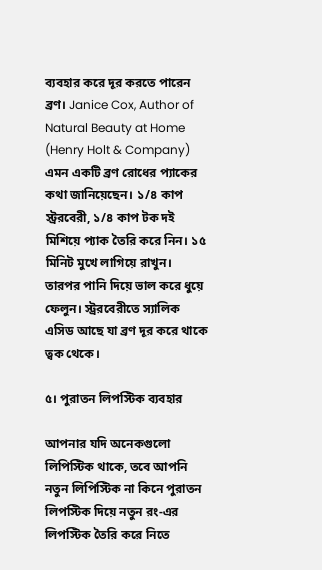ব্যবহার করে দূর করতে পারেন ব্রণ। Janice Cox, Author of Natural Beauty at Home (Henry Holt & Company) এমন একটি ব্রণ রোধের প্যাকের কথা জানিয়েছেন। ১/৪ কাপ স্ট্ররবেরী, ১/৪ কাপ টক দই মিশিয়ে প্যাক তৈরি করে নিন। ১৫ মিনিট মুখে লাগিয়ে রাখুন। তারপর পানি দিয়ে ভাল করে ধুয়ে ফেলুন। স্ট্ররবেরীতে স্যালিক এসিড আছে যা ব্রণ দূর করে থাকে ত্বক থেকে।

৫। পুরাতন লিপস্টিক ব্যবহার

আপনার যদি অনেকগুলো লিপিস্টিক থাকে, তবে আপনি নতুন লিপিস্টিক না কিনে পুরাতন লিপস্টিক দিয়ে নতুন রং-এর লিপস্টিক তৈরি করে নিতে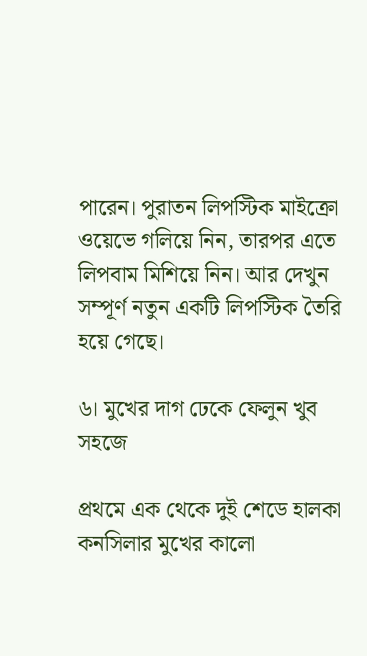পারেন। পুরাতন লিপস্টিক মাইক্রো ওয়েভে গলিয়ে নিন, তারপর এতে লিপবাম মিশিয়ে নিন। আর দেখুন সম্পূর্ণ নতুন একটি লিপস্টিক তৈরি হয়ে গেছে।

৬। মুখের দাগ ঢেকে ফেলুন খুব সহজে

প্রথমে এক থেকে দুই শেডে হালকা কনসিলার মুখের কালো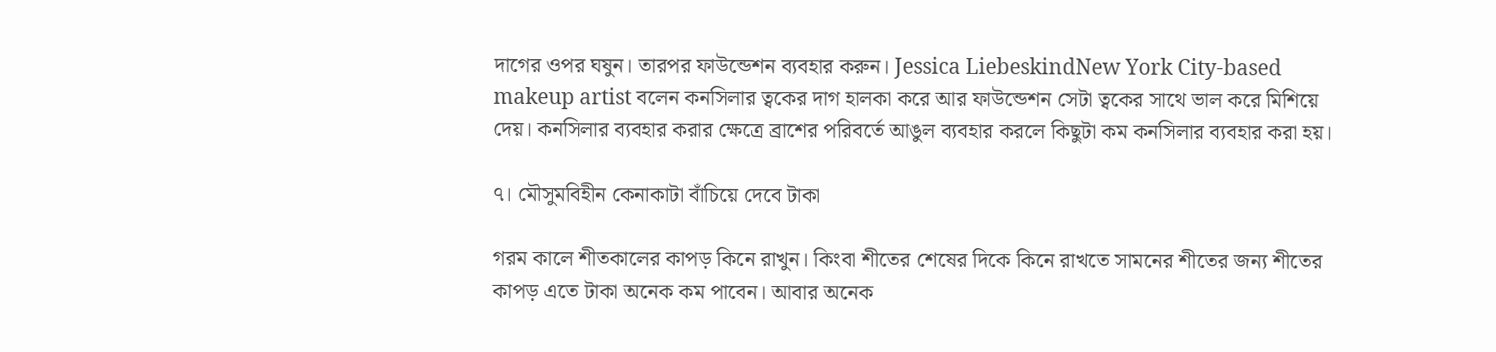দাগের ওপর ঘষুন। তারপর ফাউন্ডেশন ব্যবহার করুন। Jessica LiebeskindNew York City-based makeup artist বলেন কনসিলার ত্বকের দাগ হালকা করে আর ফাউন্ডেশন সেটা ত্বকের সাথে ভাল করে মিশিয়ে দেয়। কনসিলার ব্যবহার করার ক্ষেত্রে ব্রাশের পরিবর্তে আঙুল ব্যবহার করলে কিছুটা কম কনসিলার ব্যবহার করা হয়।

৭। মৌসুমবিহীন কেনাকাটা বাঁচিয়ে দেবে টাকা

গরম কালে শীতকালের কাপড় কিনে রাখুন। কিংবা শীতের শেষের দিকে কিনে রাখতে সামনের শীতের জন্য শীতের কাপড় এতে টাকা অনেক কম পাবেন। আবার অনেক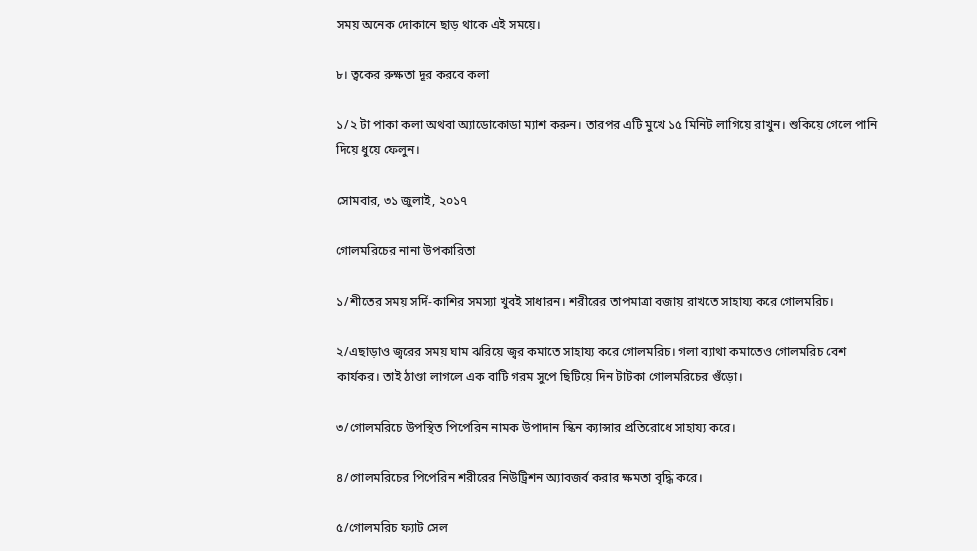সময় অনেক দোকানে ছাড় থাকে এই সময়ে।

৮। ত্বকের রুক্ষতা দূর করবে কলা

১/২ টা পাকা কলা অথবা অ্যাডোকোডা ম্যাশ করুন। তারপর এটি মুখে ১৫ মিনিট লাগিয়ে রাখুন। শুকিয়ে গেলে পানি দিয়ে ধুয়ে ফেলুন।

সোমবার, ৩১ জুলাই, ২০১৭

গোলমরিচের নানা উপকারিতা

১/শীতের সময় সর্দি-কাশির সমস্যা খুবই সাধারন। শরীরের তাপমাত্রা বজায় রাখতে সাহায্য করে গোলমরিচ।

২/এছাড়াও জ্বরের সময় ঘাম ঝরিয়ে জ্বর কমাতে সাহায্য করে গোলমরিচ। গলা ব্যাথা কমাতেও গোলমরিচ বেশ কার্যকর। তাই ঠাণ্ডা লাগলে এক বাটি গরম সুপে ছিটিয়ে দিন টাটকা গোলমরিচের গুঁড়ো।

৩/গোলমরিচে উপস্থিত পিপেরিন নামক উপাদান স্কিন ক্যান্সার প্রতিরোধে সাহায্য করে।

৪/গোলমরিচের পিপেরিন শরীরের নিউট্রিশন অ্যাবজর্ব করার ক্ষমতা বৃদ্ধি করে।

৫/গোলমরিচ ফ্যাট সেল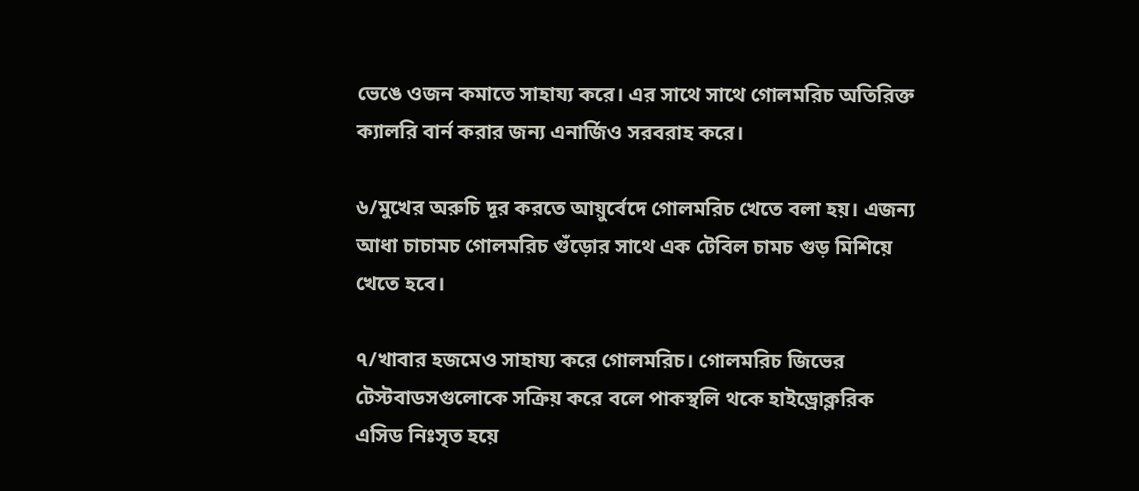ভেঙে ওজন কমাতে সাহায্য করে। এর সাথে সাথে গোলমরিচ অতিরিক্ত ক্যালরি বার্ন করার জন্য এনার্জিও সরবরাহ করে।

৬/মুখের অরুচি দূর করতে আয়ুর্বেদে গোলমরিচ খেতে বলা হয়। এজন্য আধা চাচামচ গোলমরিচ গুঁড়োর সাথে এক টেবিল চামচ গুড় মিশিয়ে খেতে হবে।

৭/খাবার হজমেও সাহায্য করে গোলমরিচ। গোলমরিচ জিভের টেস্টবাডসগুলোকে সক্রিয় করে বলে পাকস্থলি থকে হাইড্রোক্লরিক এসিড নিঃসৃত হয়ে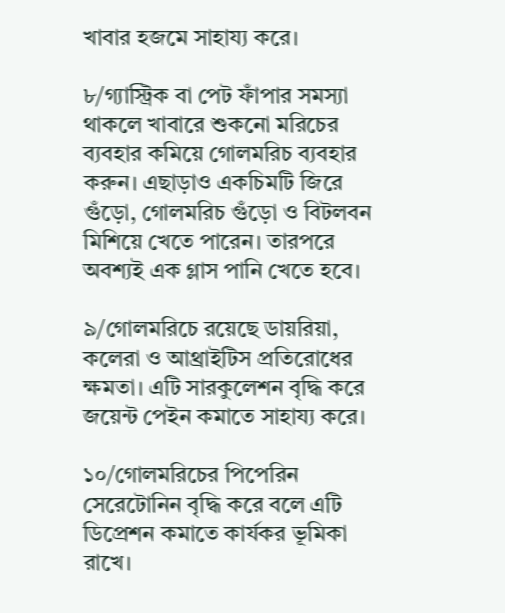খাবার হজমে সাহায্য করে।

৮/গ্যাস্ট্রিক বা পেট ফাঁপার সমস্যা থাকলে খাবারে শুকনো মরিচের ব্যবহার কমিয়ে গোলমরিচ ব্যবহার করুন। এছাড়াও একচিমটি জিরে গুঁড়ো, গোলমরিচ গুঁড়ো ও বিটলবন মিশিয়ে খেতে পারেন। তারপরে অবশ্যই এক গ্লাস পানি খেতে হবে।

৯/গোলমরিচে রয়েছে ডায়রিয়া, কলেরা ও আথ্রাইটিস প্রতিরোধের ক্ষমতা। এটি সারকুলেশন বৃদ্ধি করে জয়েন্ট পেইন কমাতে সাহায্য করে।

১০/গোলমরিচের পিপেরিন সেরেটোনিন বৃদ্ধি করে বলে এটি ডিপ্রেশন কমাতে কার্যকর ভূমিকা রাখে।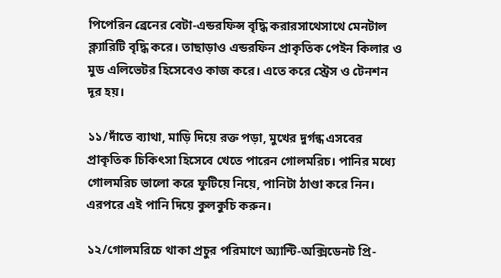পিপেরিন ব্রেনের বেটা-এন্ডরফিন্স বৃদ্ধি করারসাথেসাথে মেনটাল ক্ল্যারিটি বৃদ্ধি করে। তাছাড়াও এন্ডরফিন প্রাকৃতিক পেইন কিলার ও মুড এলিভেটর হিসেবেও কাজ করে। এতে করে স্ট্রেস ও টেনশন দূর হয়।

১১/দাঁতে ব্যাথা, মাড়ি দিয়ে রক্ত পড়া, মুখের দুর্গন্ধ এসবের প্রাকৃতিক চিকিৎসা হিসেবে খেতে পারেন গোলমরিচ। পানির মধ্যে গোলমরিচ ভালো করে ফুটিয়ে নিয়ে, পানিটা ঠাণ্ডা করে নিন। এরপরে এই পানি দিয়ে কুলকুচি করুন।

১২/গোলমরিচে থাকা প্রচুর পরিমাণে অ্যান্টি-অক্সিডেনট প্রি-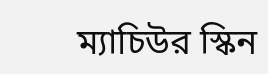ম্যাচিউর স্কিন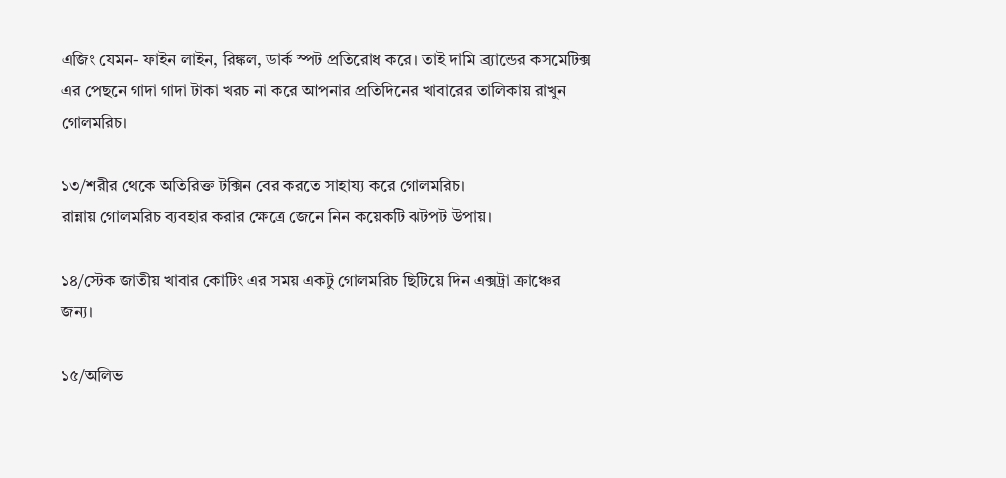এজিং যেমন- ফাইন লাইন, রিঙ্কল, ডার্ক স্পট প্রতিরোধ করে। তাই দামি ব্র্যান্ডের কসমেটিক্স এর পেছনে গাদা গাদা টাকা খরচ না করে আপনার প্রতিদিনের খাবারের তালিকায় রাখুন গোলমরিচ।

১৩/শরীর থেকে অতিরিক্ত টক্সিন বের করতে সাহায্য করে গোলমরিচ।
রান্নায় গোলমরিচ ব্যবহার করার ক্ষেত্রে জেনে নিন কয়েকটি ঝটপট উপায়।

১৪/স্টেক জাতীয় খাবার কোটিং এর সময় একটু গোলমরিচ ছিটিয়ে দিন এক্সট্রা ক্রাঞ্চের জন্য।

১৫/অলিভ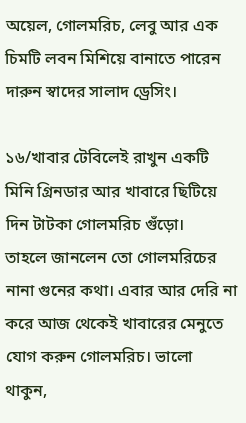অয়েল, গোলমরিচ, লেবু আর এক চিমটি লবন মিশিয়ে বানাতে পারেন দারুন স্বাদের সালাদ ড্রেসিং।

১৬/খাবার টেবিলেই রাখুন একটি মিনি গ্রিনডার আর খাবারে ছিটিয়ে দিন টাটকা গোলমরিচ গুঁড়ো।
তাহলে জানলেন তো গোলমরিচের নানা গুনের কথা। এবার আর দেরি না করে আজ থেকেই খাবারের মেনুতে যোগ করুন গোলমরিচ। ভালো থাকুন,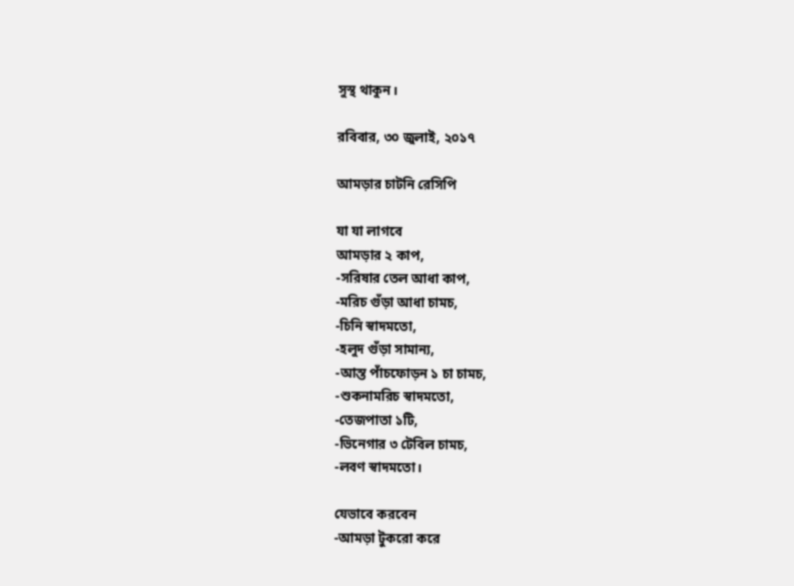সুস্থ থাকুন।

রবিবার, ৩০ জুলাই, ২০১৭

আমড়ার চাটনি রেসিপি

যা যা লাগবে
আমড়ার ২ কাপ,
-সরিষার তেল আধা কাপ,
-মরিচ গুঁড়া আধা চামচ,
-চিনি স্বাদমতো,
-হলুদ গুঁড়া সামান্য,
-আস্ত পাঁচফোড়ন ১ চা চামচ,
-শুকনামরিচ স্বাদমতো,
-তেজপাতা ১টি,
-ভিনেগার ৩ টেবিল চামচ,
-লবণ স্বাদমতো।

যেভাবে করবেন
-আমড়া টুকরো করে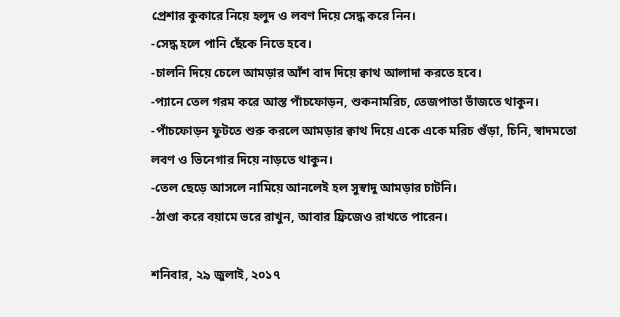প্রেশার কুকারে নিয়ে হলুদ ও লবণ দিয়ে সেদ্ধ করে নিন।
-সেদ্ধ হলে পানি ছেঁকে নিতে হবে।
-চালনি দিয়ে চেলে আমড়ার আঁশ বাদ দিয়ে ক্বাথ আলাদা করতে হবে।
-প্যানে তেল গরম করে আস্ত পাঁচফোড়ন, শুকনামরিচ, তেজপাতা ভাঁজতে থাকুন।
-পাঁচফোড়ন ফুটতে শুরু করলে আমড়ার ক্বাথ দিয়ে একে একে মরিচ গুঁড়া, চিনি, স্বাদমতো লবণ ও ভিনেগার দিয়ে নাড়তে থাকুন।
-তেল ছেড়ে আসলে নামিয়ে আনলেই হল সুস্বাদু আমড়ার চাটনি।
-ঠাণ্ডা করে বয়ামে ভরে রাখুন, আবার ফ্রিজেও রাখতে পারেন।

শনিবার, ২৯ জুলাই, ২০১৭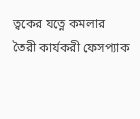ত্বকের যত্নে কমলার তৈরী কার্যকরী ফেসপ্যাক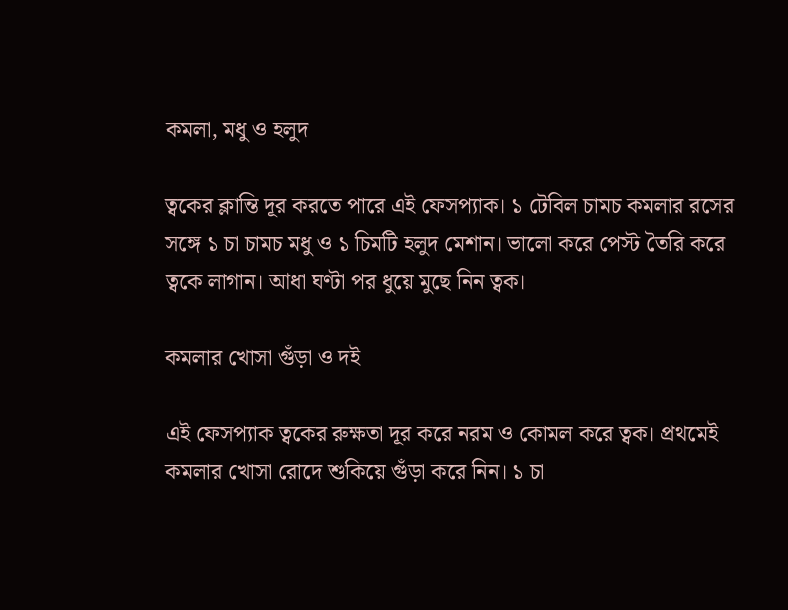কমলা, মধু ও হলুদ

ত্বকের ক্লান্তি দূর করতে পারে এই ফেসপ্যাক। ১ টেবিল চামচ কমলার রসের সঙ্গে ১ চা চামচ মধু ও ১ চিমটি হলুদ মেশান। ভালো করে পেস্ট তৈরি করে ত্বকে লাগান। আধা ঘণ্টা পর ধুয়ে মুছে নিন ত্বক।

কমলার খোসা গুঁড়া ও দই

এই ফেসপ্যাক ত্বকের রুক্ষতা দূর করে নরম ও কোমল করে ত্বক। প্রথমেই কমলার খোসা রোদে শুকিয়ে গুঁড়া করে নিন। ১ চা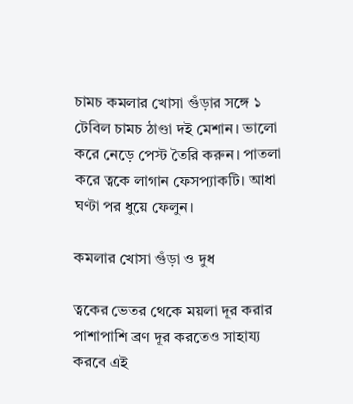চামচ কমলার খোসা গুঁড়ার সঙ্গে ১ টেবিল চামচ ঠাণ্ডা দই মেশান। ভালো করে নেড়ে পেস্ট তৈরি করুন। পাতলা করে ত্বকে লাগান ফেসপ্যাকটি। আধা ঘণ্টা পর ধুয়ে ফেলুন।

কমলার খোসা গুঁড়া ও দুধ

ত্বকের ভেতর থেকে ময়লা দূর করার পাশাপাশি ব্রণ দূর করতেও সাহায্য করবে এই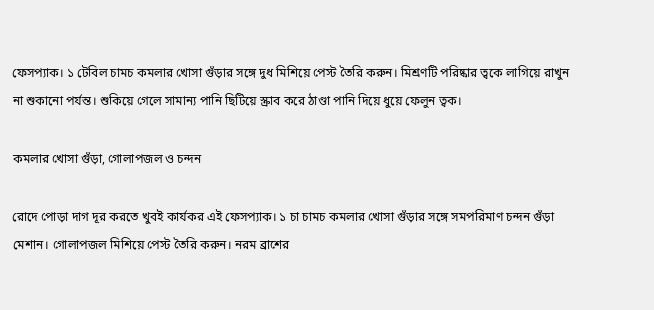ফেসপ্যাক। ১ টেবিল চামচ কমলার খোসা গুঁড়ার সঙ্গে দুধ মিশিয়ে পেস্ট তৈরি করুন। মিশ্রণটি পরিষ্কার ত্বকে লাগিয়ে রাখুন না শুকানো পর্যন্ত। শুকিয়ে গেলে সামান্য পানি ছিটিয়ে স্ক্রাব করে ঠাণ্ডা পানি দিয়ে ধুয়ে ফেলুন ত্বক।

কমলার খোসা গুঁড়া, গোলাপজল ও চন্দন

রোদে পোড়া দাগ দূর করতে খুবই কার্যকর এই ফেসপ্যাক। ১ চা চামচ কমলার খোসা গুঁড়ার সঙ্গে সমপরিমাণ চন্দন গুঁড়া মেশান। গোলাপজল মিশিয়ে পেস্ট তৈরি করুন। নরম ব্রাশের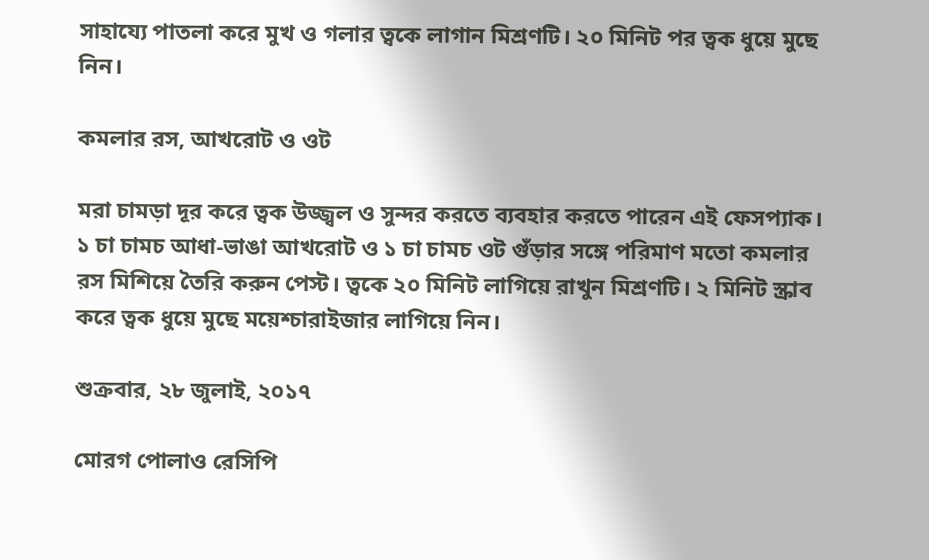সাহায্যে পাতলা করে মুখ ও গলার ত্বকে লাগান মিশ্রণটি। ২০ মিনিট পর ত্বক ধুয়ে মুছে নিন।

কমলার রস, আখরোট ও ওট

মরা চামড়া দূর করে ত্বক উজ্জ্বল ও সুন্দর করতে ব্যবহার করতে পারেন এই ফেসপ্যাক। ১ চা চামচ আধা-ভাঙা আখরোট ও ১ চা চামচ ওট গুঁড়ার সঙ্গে পরিমাণ মতো কমলার রস মিশিয়ে তৈরি করুন পেস্ট। ত্বকে ২০ মিনিট লাগিয়ে রাখুন মিশ্রণটি। ২ মিনিট স্ক্রাব করে ত্বক ধুয়ে মুছে ময়েশ্চারাইজার লাগিয়ে নিন।

শুক্রবার, ২৮ জুলাই, ২০১৭

মোরগ পোলাও রেসিপি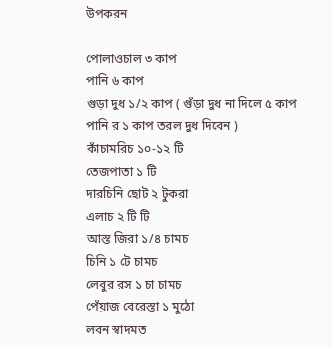উপকরন

পোলাওচাল ৩ কাপ
পানি ৬ কাপ
গুড়া দুধ ১/২ কাপ ( গুঁড়া দুধ না দিলে ৫ কাপ পানি র ১ কাপ তরল দুধ দিবেন )
কাঁচামরিচ ১০-১২ টি
তেজপাতা ১ টি
দারচিনি ছোট ২ টুকরা
এলাচ ২ টি টি
আস্ত জিরা ১/৪ চামচ
চিনি ১ টে চামচ
লেবুর রস ১ চা চামচ
পেঁয়াজ বেরেস্তা ১ মুঠো
লবন স্বাদমত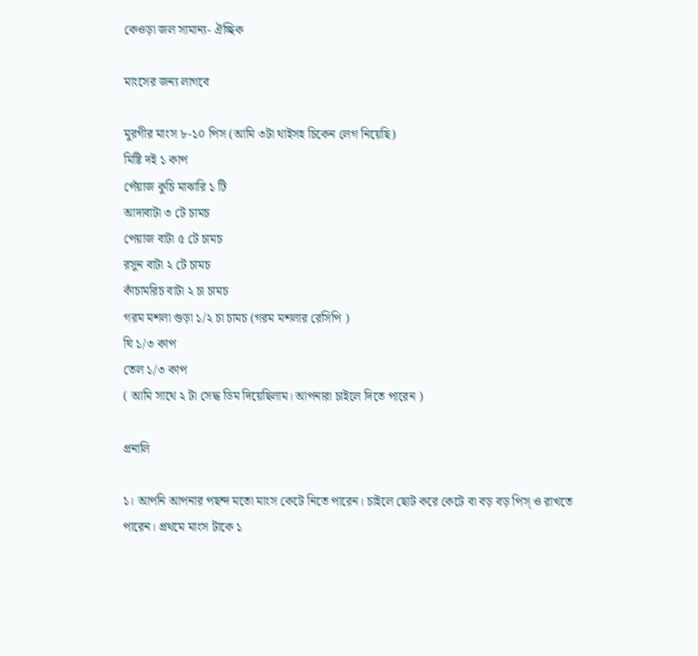কেওড়া জল সামান্য- ঐচ্ছিক

মাংসের জন্য লাগবে

মুরগীর মাংস ৮-১০ পিস (আমি ৩টা থাইসহ চিকেন লেগ নিয়েছি)
মিষ্টি দই ১ কাপ
পেঁয়াজ কুচি মাঝারি ১ টি
আদাবাটা ৩ টে চামচ
পেয়াজ বাটা ৫ টে চামচ
রসুন বাটা ২ টে চামচ
কাঁচামরিচ বাটা ২ চা চামচ
গরম মশলা গুড়া ১/২ চা চামচ (গরম মশলার রেসিপি )
ঘি ১/৩ কাপ
তেল ১/৩ কাপ
( আমি সাথে ২ টা সেদ্ধ ডিম দিয়েছিলাম। আপনারা চাইলে দিতে পারেন )

প্রনালি

১। আপনি আপনার পছন্দ মতো মাংস কেটে নিতে পারেন। চাইলে ছোট করে কেটে বা বড় বড় পিস্ ও রাখতে পারেন। প্রথমে মাংস টাকে ১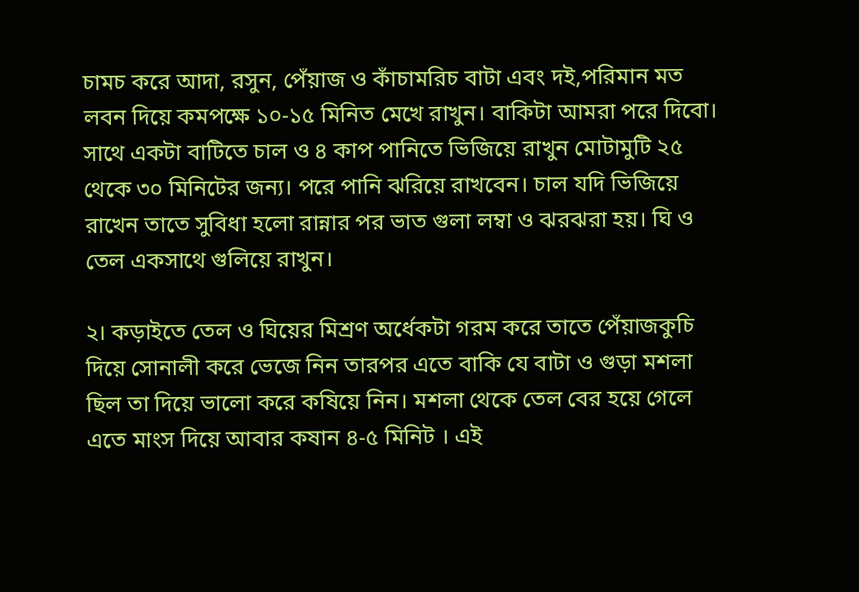চামচ করে আদা, রসুন, পেঁয়াজ ও কাঁচামরিচ বাটা এবং দই,পরিমান মত লবন দিয়ে কমপক্ষে ১০-১৫ মিনিত মেখে রাখুন। বাকিটা আমরা পরে দিবো। সাথে একটা বাটিতে চাল ও ৪ কাপ পানিতে ভিজিয়ে রাখুন মোটামুটি ২৫ থেকে ৩০ মিনিটের জন্য। পরে পানি ঝরিয়ে রাখবেন। চাল যদি ভিজিয়ে রাখেন তাতে সুবিধা হলো রান্নার পর ভাত গুলা লম্বা ও ঝরঝরা হয়। ঘি ও তেল একসাথে গুলিয়ে রাখুন।

২। কড়াইতে তেল ও ঘিয়ের মিশ্রণ অর্ধেকটা গরম করে তাতে পেঁয়াজকুচি দিয়ে সোনালী করে ভেজে নিন তারপর এতে বাকি যে বাটা ও গুড়া মশলা ছিল তা দিয়ে ভালো করে কষিয়ে নিন। মশলা থেকে তেল বের হয়ে গেলে এতে মাংস দিয়ে আবার কষান ৪-৫ মিনিট । এই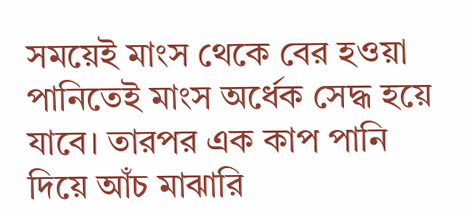সময়েই মাংস থেকে বের হওয়া পানিতেই মাংস অর্ধেক সেদ্ধ হয়ে যাবে। তারপর এক কাপ পানি দিয়ে আঁচ মাঝারি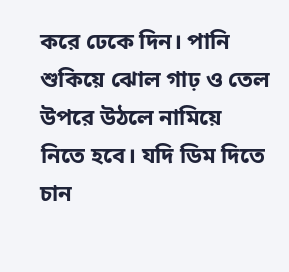করে ঢেকে দিন। পানি শুকিয়ে ঝোল গাঢ় ও তেল উপরে উঠলে নামিয়ে নিতে হবে। যদি ডিম দিতে চান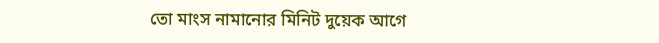তো মাংস নামানোর মিনিট দুয়েক আগে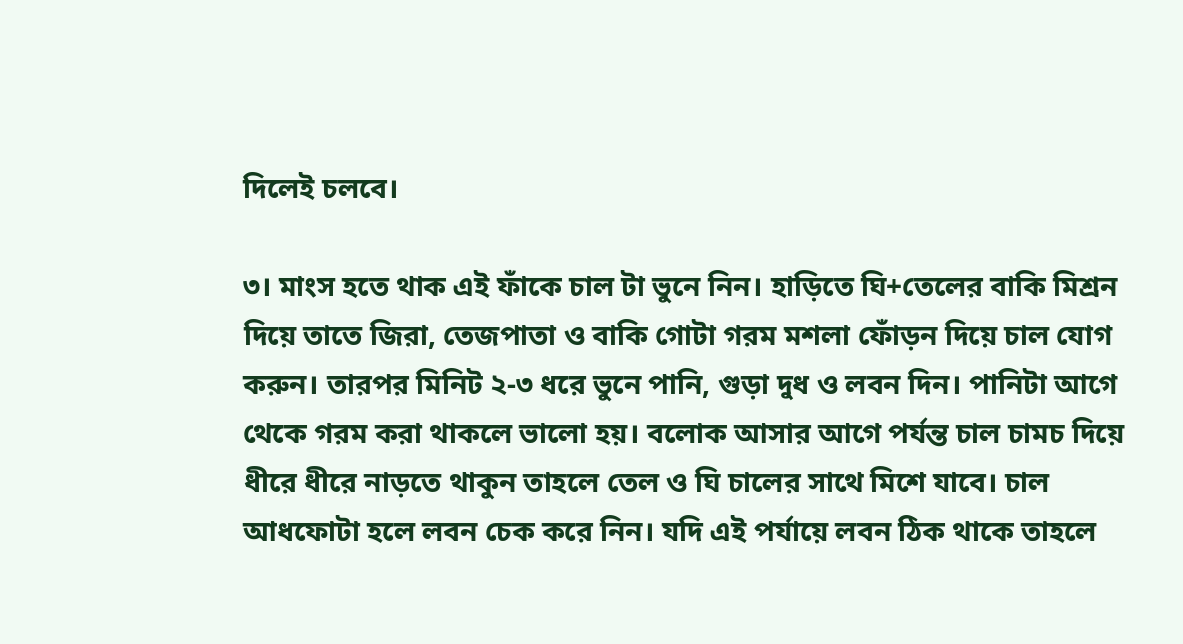দিলেই চলবে।

৩। মাংস হতে থাক এই ফাঁকে চাল টা ভুনে নিন। হাড়িতে ঘি+তেলের বাকি মিশ্রন দিয়ে তাতে জিরা, তেজপাতা ও বাকি গোটা গরম মশলা ফোঁড়ন দিয়ে চাল যোগ করুন। তারপর মিনিট ২-৩ ধরে ভুনে পানি, গুড়া দুধ ও লবন দিন। পানিটা আগে থেকে গরম করা থাকলে ভালো হয়। বলোক আসার আগে পর্যন্ত চাল চামচ দিয়ে ধীরে ধীরে নাড়তে থাকুন তাহলে তেল ও ঘি চালের সাথে মিশে যাবে। চাল আধফোটা হলে লবন চেক করে নিন। যদি এই পর্যায়ে লবন ঠিক থাকে তাহলে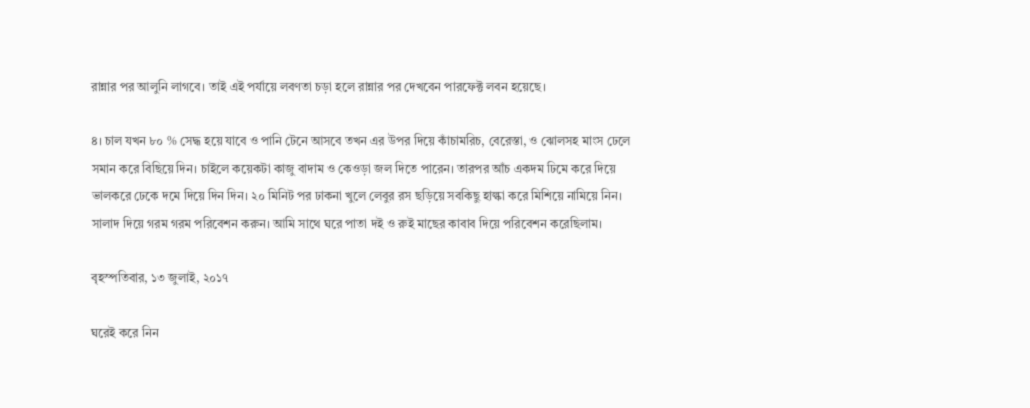রান্নার পর আলুনি লাগবে। তাই এই পর্যায়ে লবণতা চড়া হলে রান্নার পর দেখবেন পারফেক্ট লবন হয়েছে।

৪। চাল যখন ৮০ % সেদ্ধ হয়ে যাবে ও পানি টেনে আসবে তখন এর উপর দিয়ে কাঁচামরিচ, বেরেস্তা, ও ঝোলসহ মাংস ঢেলে সমান করে বিছিয়ে দিন। চাইলে কয়েকটা কাজু বাদাম ও কেওড়া জল দিতে পারেন। তারপর আঁচ একদম ঢিমে করে দিয়ে ভালকরে ঢেকে দমে দিয়ে দিন দিন। ২০ মিনিট পর ঢাকনা খুলে লেবুর রস ছড়িয়ে সবকিছু হাল্কা করে মিশিয়ে নামিয়ে নিন। সালাদ দিয়ে গরম গরম পরিবেশন করুন। আমি সাথে ঘরে পাতা দই ও রুই মাছের কাবাব দিয়ে পরিবেশন করেছিলাম।

বৃহস্পতিবার, ১৩ জুলাই, ২০১৭

ঘরেই করে নিন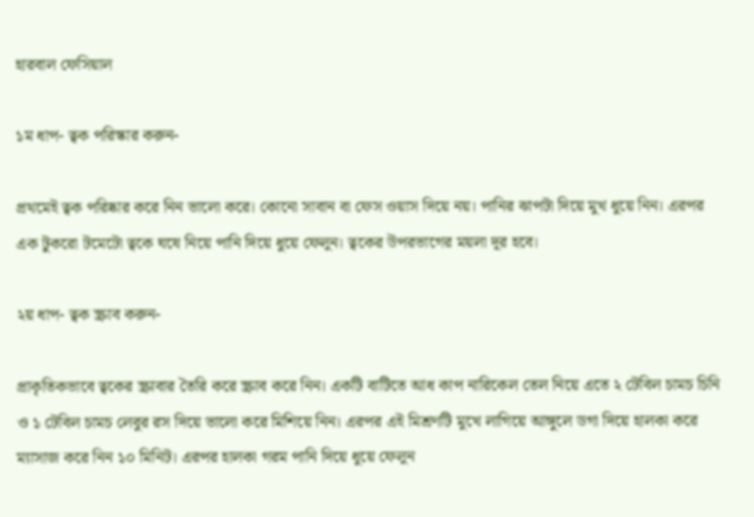হারবাল ফেসিয়াল

১ম ধাপ- ত্বক পরিস্কার করুন-

প্রথমেই ত্বক পরিষ্কার করে নিন ভালো করে। কোনো সাবান বা ফেস ওয়াস দিয়ে নয়। পানির ঝাপটা দিয়ে মুখ ধুয়ে নিন। এরপর এক টুকরো টমেটো ত্বকে ঘষে নিয়ে পানি দিয়ে ধুয়ে ফেলুন। ত্বকের উপরভাগের ময়লা দূর হবে।

২য় ধাপ- ত্বক স্ক্রাব করুন-

প্রাকৃতিকভাবে ত্বকের স্ক্রাবার তৈরি করে স্ক্রাব করে নিন। একটি বাটিতে আধ কাপ নারিকেল তেল নিয়ে এতে ২ টেবিল চামচ চিনি ও ১ টেবিল চামচ লেবুর রস দিয়ে ভালো করে মিশিয়ে নিন। এরপর এই মিশ্রণটি মুখে লাগিয়ে আঙ্গুলে ডগা দিয়ে হালকা করে ম্যাসাজ করে নিন ১০ মিনিট। এরপর হালকা গরম পানি দিয়ে ধুয়ে ফেলুন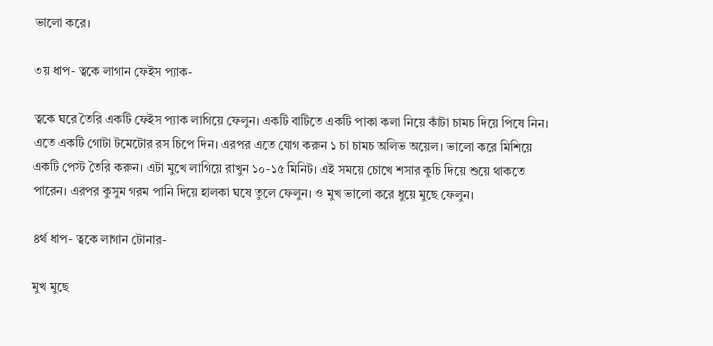ভালো করে।

৩য় ধাপ- ত্বকে লাগান ফেইস প্যাক-

ত্বকে ঘরে তৈরি একটি ফেইস প্যাক লাগিয়ে ফেলুন। একটি বাটিতে একটি পাকা কলা নিয়ে কাঁটা চামচ দিয়ে পিষে নিন। এতে একটি গোটা টমেটোর রস চিপে দিন। এরপর এতে যোগ করুন ১ চা চামচ অলিভ অয়েল। ভালো করে মিশিয়ে একটি পেস্ট তৈরি করুন। এটা মুখে লাগিয়ে রাখুন ১০-১৫ মিনিট। এই সময়ে চোখে শসার কুচি দিয়ে শুয়ে থাকতে পারেন। এরপর কুসুম গরম পানি দিয়ে হালকা ঘষে তুলে ফেলুন। ও মুখ ভালো করে ধুয়ে মুছে ফেলুন।

৪র্থ ধাপ- ত্বকে লাগান টোনার-

মুখ মুছে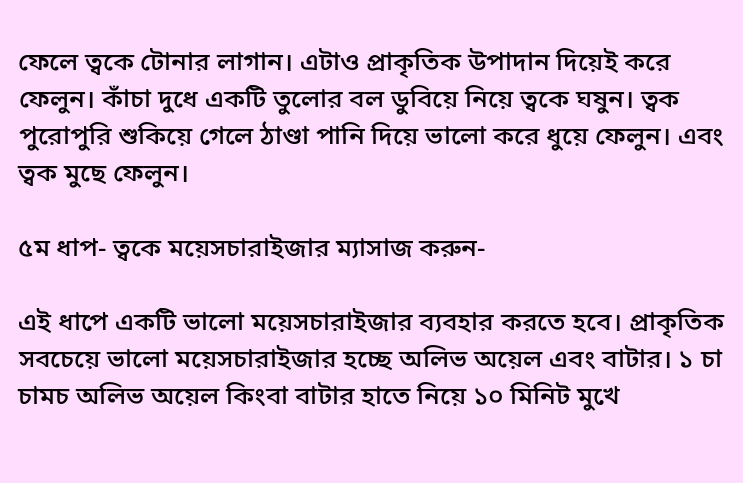ফেলে ত্বকে টোনার লাগান। এটাও প্রাকৃতিক উপাদান দিয়েই করে ফেলুন। কাঁচা দুধে একটি তুলোর বল ডুবিয়ে নিয়ে ত্বকে ঘষুন। ত্বক পুরোপুরি শুকিয়ে গেলে ঠাণ্ডা পানি দিয়ে ভালো করে ধুয়ে ফেলুন। এবং ত্বক মুছে ফেলুন।

৫ম ধাপ- ত্বকে ময়েসচারাইজার ম্যাসাজ করুন-

এই ধাপে একটি ভালো ময়েসচারাইজার ব্যবহার করতে হবে। প্রাকৃতিক সবচেয়ে ভালো ময়েসচারাইজার হচ্ছে অলিভ অয়েল এবং বাটার। ১ চা চামচ অলিভ অয়েল কিংবা বাটার হাতে নিয়ে ১০ মিনিট মুখে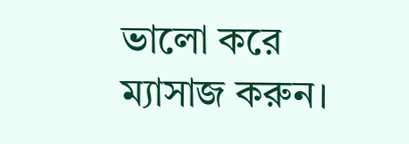ভালো করে ম্যাসাজ করুন।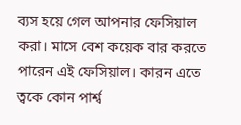ব্যস হয়ে গেল আপনার ফেসিয়াল করা। মাসে বেশ কয়েক বার করতে পারেন এই ফেসিয়াল। কারন এতে ত্বকে কোন পার্শ্ব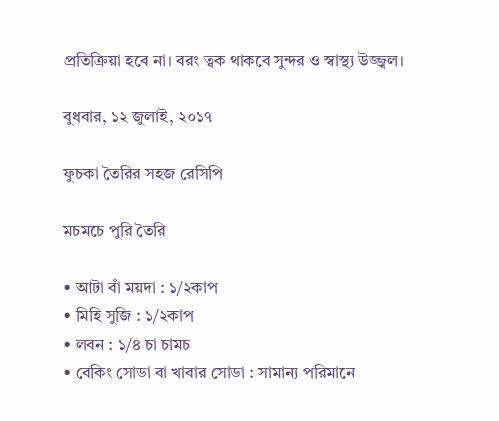প্রতিক্রিয়া হবে না। বরং ত্বক থাকবে সুন্দর ও স্বাস্থ্য উজ্জ্বল।

বুধবার, ১২ জুলাই, ২০১৭

ফুচকা তৈরির সহজ রেসিপি

মচমচে পুরি তৈরি

• আটা বাঁ ময়দা : ১/২কাপ
• মিহি সুজি : ১/২কাপ
• লবন : ১/৪ চা চামচ
• বেকিং সোডা বা খাবার সোডা : সামান্য পরিমানে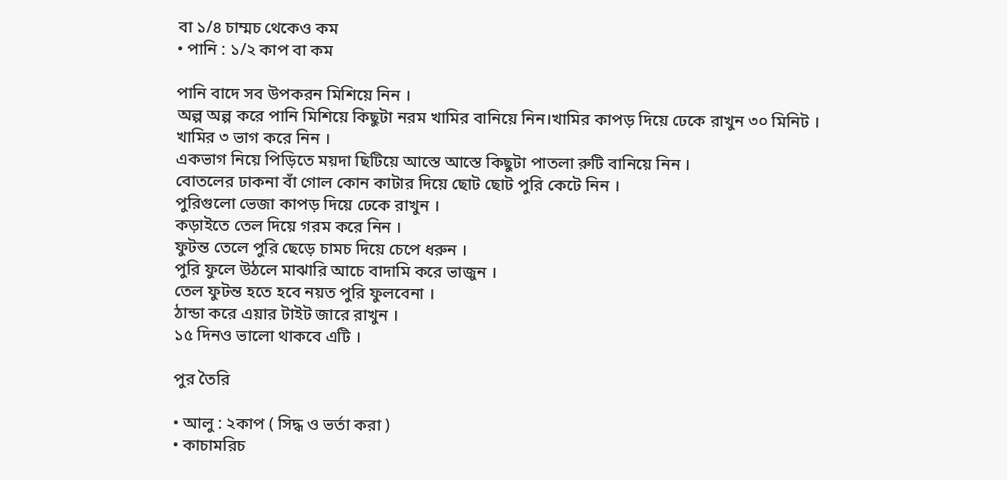বা ১/৪ চাম্মচ থেকেও কম
• পানি : ১/২ কাপ বা কম

পানি বাদে সব উপকরন মিশিয়ে নিন ।
অল্প অল্প করে পানি মিশিয়ে কিছুটা নরম খামির বানিয়ে নিন।খামির কাপড় দিয়ে ঢেকে রাখুন ৩০ মিনিট ।
খামির ৩ ভাগ করে নিন ।
একভাগ নিয়ে পিড়িতে ময়দা ছিটিয়ে আস্তে আস্তে কিছুটা পাতলা রুটি বানিয়ে নিন ।
বোতলের ঢাকনা বাঁ গোল কোন কাটার দিয়ে ছোট ছোট পুরি কেটে নিন ।
পুরিগুলো ভেজা কাপড় দিয়ে ঢেকে রাখুন ।
কড়াইতে তেল দিয়ে গরম করে নিন ।
ফুটন্ত তেলে পুরি ছেড়ে চামচ দিয়ে চেপে ধরুন ।
পুরি ফুলে উঠলে মাঝারি আচে বাদামি করে ভাজুন ।
তেল ফুটন্ত হতে হবে নয়ত পুরি ফুলবেনা ।
ঠান্ডা করে এয়ার টাইট জারে রাখুন ।
১৫ দিনও ভালো থাকবে এটি ।

পুর তৈরি

• আলু : ২কাপ ( সিদ্ধ ও ভর্তা করা )
• কাচামরিচ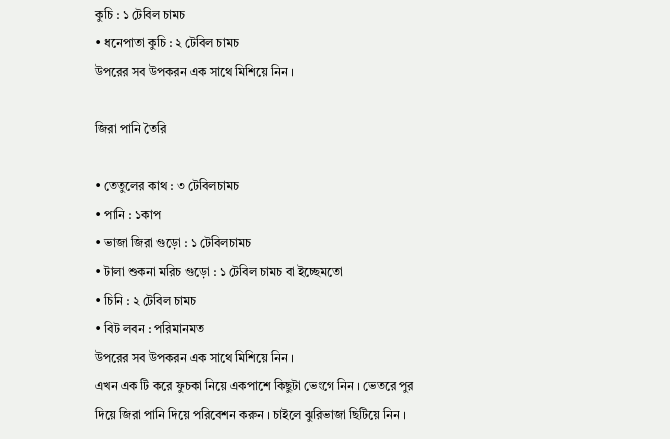কুচি : ১ টেবিল চামচ
• ধনেপাতা কুচি : ২ টেবিল চামচ
উপরের সব উপকরন এক সাথে মিশিয়ে নিন ।

জিরা পানি তৈরি

• তেতুলের কাথ : ৩ টেবিলচামচ
• পানি : ১কাপ
• ভাজা জিরা গুড়ো : ১ টেবিলচামচ
• টালা শুকনা মরিচ গুড়ো : ১ টেবিল চামচ বা ইচ্ছেমতো
• চিনি : ২ টেবিল চামচ
• বিট লবন : পরিমানমত
উপরের সব উপকরন এক সাথে মিশিয়ে নিন ।
এখন এক টি করে ফুচকা নিয়ে একপাশে কিছুটা ভেংগে নিন । ভেতরে পুর দিয়ে জিরা পানি দিয়ে পরিবেশন করুন । চাইলে ঝুরিভাজা ছিটিয়ে নিন ।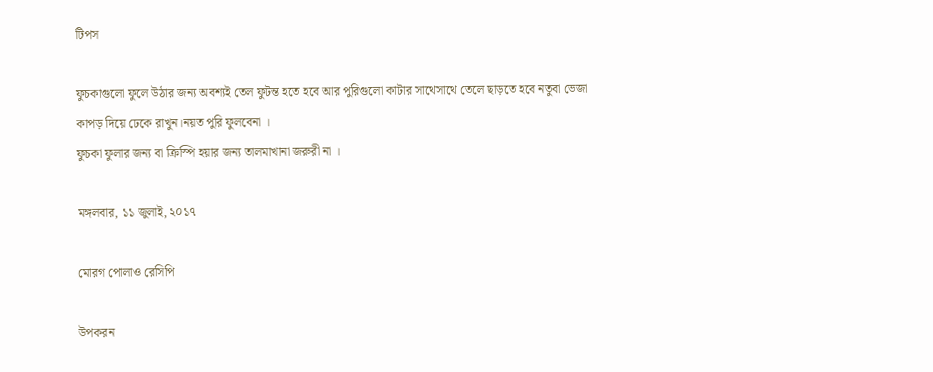টিপস

ফুচকাগুলো ফুলে উঠার জন্য অবশ্যই তেল ফুটন্ত হতে হবে আর পুরিগুলো কাটার সাথেসাথে তেলে ছাড়তে হবে নতুবা ভেজা কাপড় দিয়ে ঢেকে রাখুন।নয়ত পুরি ফুলবেনা ।
ফুচকা ফুলার জন্য বা ক্রিস্পি হয়ার জন্য তালমাখানা জরুরী না ।

মঙ্গলবার, ১১ জুলাই, ২০১৭

মোরগ পোলাও রেসিপি

উপকরন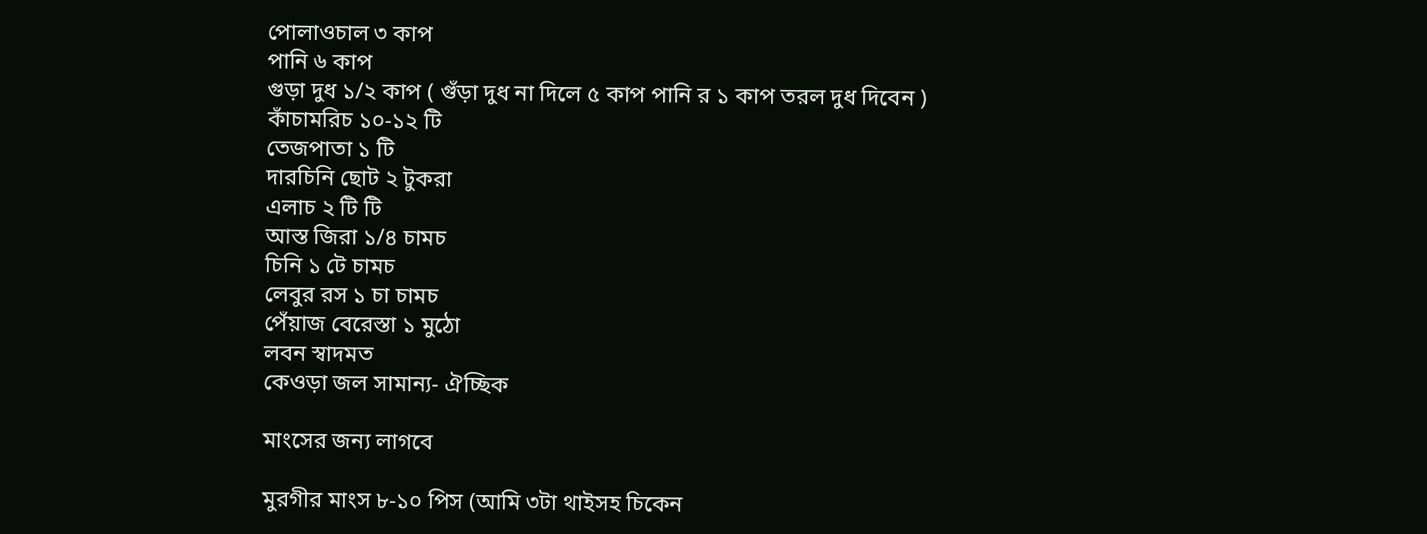পোলাওচাল ৩ কাপ
পানি ৬ কাপ
গুড়া দুধ ১/২ কাপ ( গুঁড়া দুধ না দিলে ৫ কাপ পানি র ১ কাপ তরল দুধ দিবেন )
কাঁচামরিচ ১০-১২ টি
তেজপাতা ১ টি
দারচিনি ছোট ২ টুকরা
এলাচ ২ টি টি
আস্ত জিরা ১/৪ চামচ
চিনি ১ টে চামচ
লেবুর রস ১ চা চামচ
পেঁয়াজ বেরেস্তা ১ মুঠো
লবন স্বাদমত
কেওড়া জল সামান্য- ঐচ্ছিক

মাংসের জন্য লাগবে

মুরগীর মাংস ৮-১০ পিস (আমি ৩টা থাইসহ চিকেন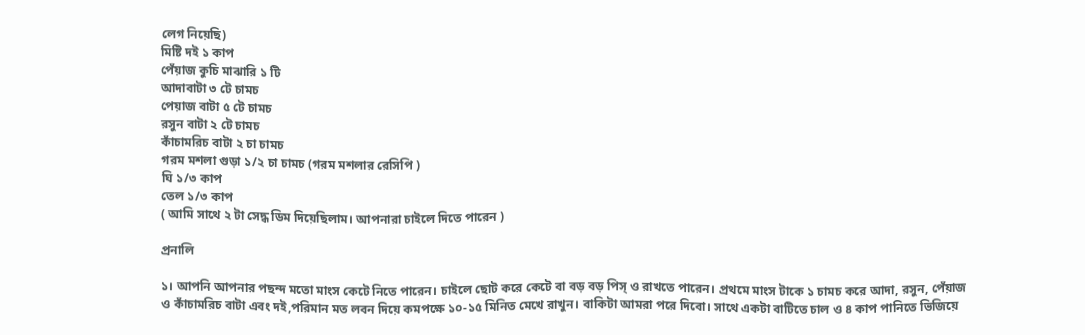লেগ নিয়েছি)
মিষ্টি দই ১ কাপ
পেঁয়াজ কুচি মাঝারি ১ টি
আদাবাটা ৩ টে চামচ
পেয়াজ বাটা ৫ টে চামচ
রসুন বাটা ২ টে চামচ
কাঁচামরিচ বাটা ২ চা চামচ
গরম মশলা গুড়া ১/২ চা চামচ (গরম মশলার রেসিপি )
ঘি ১/৩ কাপ
তেল ১/৩ কাপ
( আমি সাথে ২ টা সেদ্ধ ডিম দিয়েছিলাম। আপনারা চাইলে দিতে পারেন )

প্রনালি

১। আপনি আপনার পছন্দ মতো মাংস কেটে নিতে পারেন। চাইলে ছোট করে কেটে বা বড় বড় পিস্ ও রাখতে পারেন। প্রথমে মাংস টাকে ১ চামচ করে আদা, রসুন, পেঁয়াজ ও কাঁচামরিচ বাটা এবং দই,পরিমান মত লবন দিয়ে কমপক্ষে ১০-১৫ মিনিত মেখে রাখুন। বাকিটা আমরা পরে দিবো। সাথে একটা বাটিতে চাল ও ৪ কাপ পানিতে ভিজিয়ে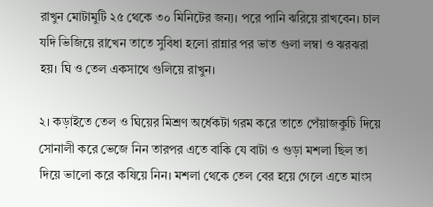রাখুন মোটামুটি ২৫ থেকে ৩০ মিনিটের জন্য। পরে পানি ঝরিয়ে রাখবেন। চাল যদি ভিজিয়ে রাখেন তাতে সুবিধা হলো রান্নার পর ভাত গুলা লম্বা ও ঝরঝরা হয়। ঘি ও তেল একসাথে গুলিয়ে রাখুন।

২। কড়াইতে তেল ও ঘিয়ের মিশ্রণ অর্ধেকটা গরম করে তাতে পেঁয়াজকুচি দিয়ে সোনালী করে ভেজে নিন তারপর এতে বাকি যে বাটা ও গুড়া মশলা ছিল তা দিয়ে ভালো করে কষিয়ে নিন। মশলা থেকে তেল বের হয়ে গেলে এতে মাংস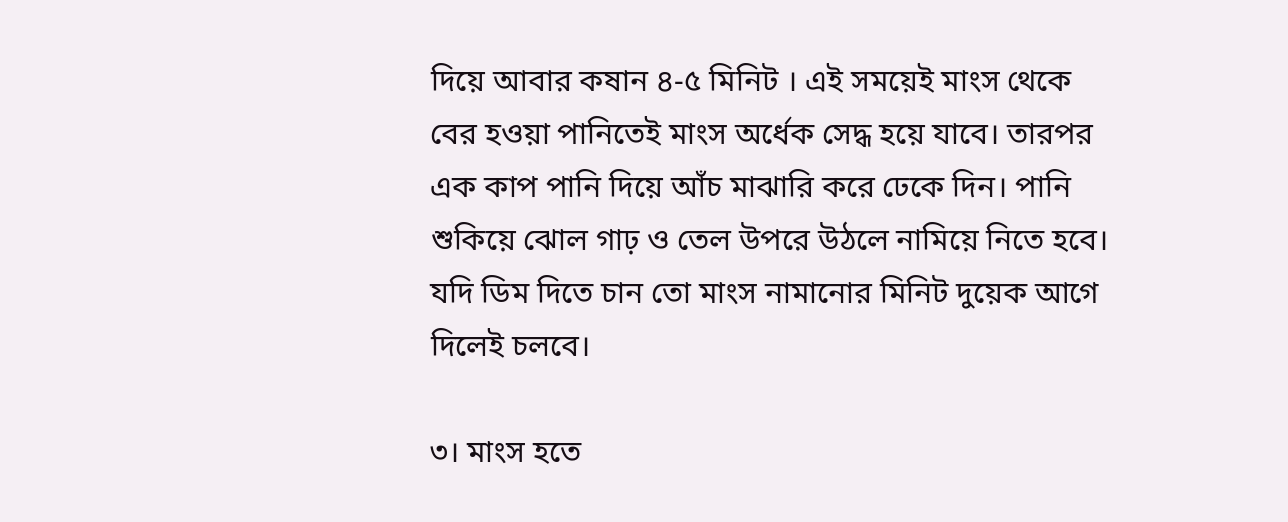দিয়ে আবার কষান ৪-৫ মিনিট । এই সময়েই মাংস থেকে বের হওয়া পানিতেই মাংস অর্ধেক সেদ্ধ হয়ে যাবে। তারপর এক কাপ পানি দিয়ে আঁচ মাঝারি করে ঢেকে দিন। পানি শুকিয়ে ঝোল গাঢ় ও তেল উপরে উঠলে নামিয়ে নিতে হবে। যদি ডিম দিতে চান তো মাংস নামানোর মিনিট দুয়েক আগে দিলেই চলবে।

৩। মাংস হতে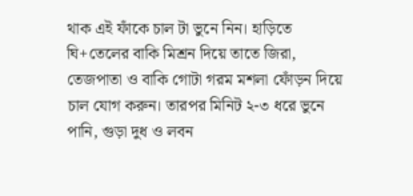থাক এই ফাঁকে চাল টা ভুনে নিন। হাড়িতে ঘি+তেলের বাকি মিশ্রন দিয়ে তাতে জিরা, তেজপাতা ও বাকি গোটা গরম মশলা ফোঁড়ন দিয়ে চাল যোগ করুন। তারপর মিনিট ২-৩ ধরে ভুনে পানি, গুড়া দুধ ও লবন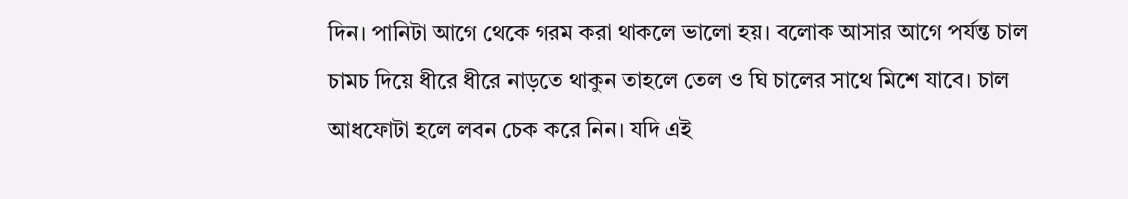দিন। পানিটা আগে থেকে গরম করা থাকলে ভালো হয়। বলোক আসার আগে পর্যন্ত চাল চামচ দিয়ে ধীরে ধীরে নাড়তে থাকুন তাহলে তেল ও ঘি চালের সাথে মিশে যাবে। চাল আধফোটা হলে লবন চেক করে নিন। যদি এই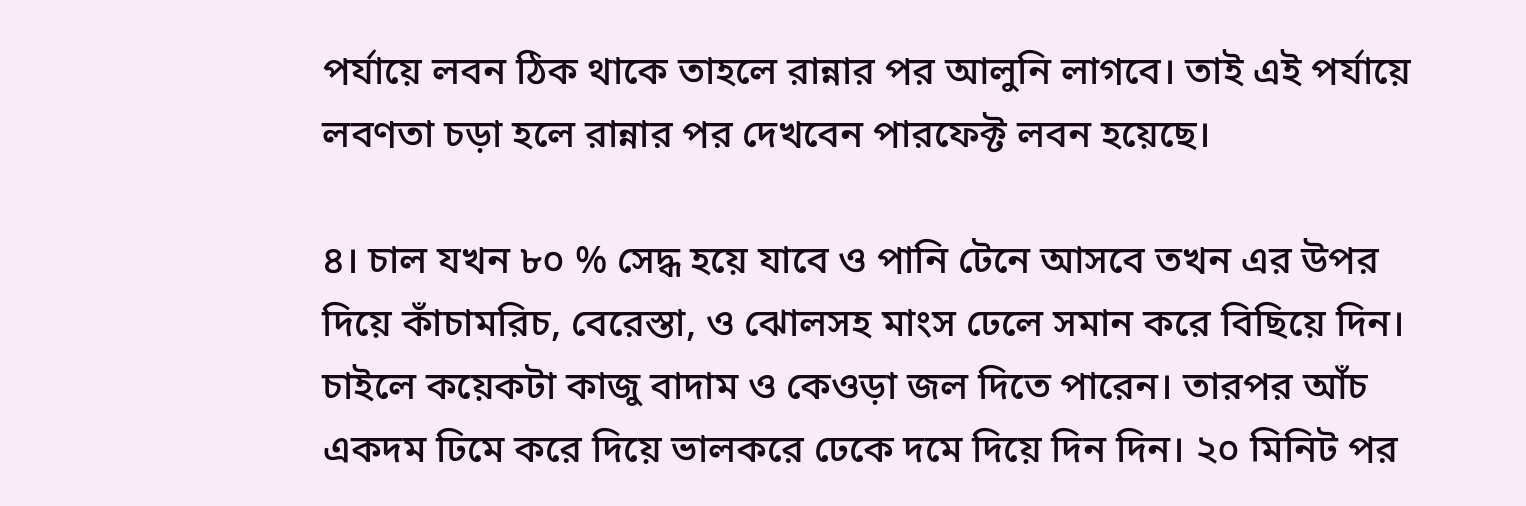পর্যায়ে লবন ঠিক থাকে তাহলে রান্নার পর আলুনি লাগবে। তাই এই পর্যায়ে লবণতা চড়া হলে রান্নার পর দেখবেন পারফেক্ট লবন হয়েছে।

৪। চাল যখন ৮০ % সেদ্ধ হয়ে যাবে ও পানি টেনে আসবে তখন এর উপর দিয়ে কাঁচামরিচ, বেরেস্তা, ও ঝোলসহ মাংস ঢেলে সমান করে বিছিয়ে দিন। চাইলে কয়েকটা কাজু বাদাম ও কেওড়া জল দিতে পারেন। তারপর আঁচ একদম ঢিমে করে দিয়ে ভালকরে ঢেকে দমে দিয়ে দিন দিন। ২০ মিনিট পর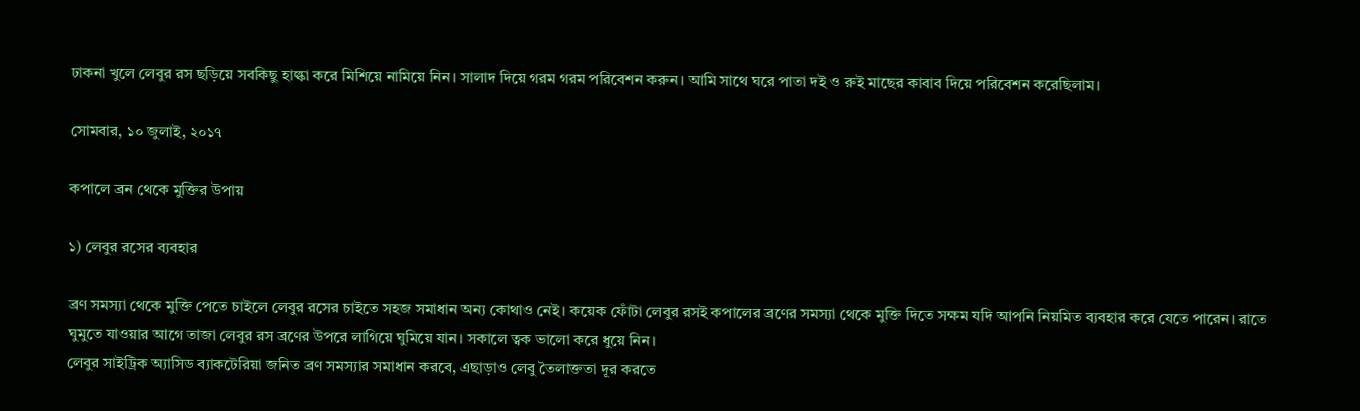ঢাকনা খুলে লেবুর রস ছড়িয়ে সবকিছু হাল্কা করে মিশিয়ে নামিয়ে নিন। সালাদ দিয়ে গরম গরম পরিবেশন করুন। আমি সাথে ঘরে পাতা দই ও রুই মাছের কাবাব দিয়ে পরিবেশন করেছিলাম।

সোমবার, ১০ জুলাই, ২০১৭

কপালে ব্রন থেকে মুক্তির উপায়

১) লেবুর রসের ব্যবহার

ব্রণ সমস্যা থেকে মুক্তি পেতে চাইলে লেবুর রসের চাইতে সহজ সমাধান অন্য কোথাও নেই। কয়েক ফোঁটা লেবুর রসই কপালের ব্রণের সমস্যা থেকে মুক্তি দিতে সক্ষম যদি আপনি নিয়মিত ব্যবহার করে যেতে পারেন। রাতে ঘুমুতে যাওয়ার আগে তাজা লেবুর রস ব্রণের উপরে লাগিয়ে ঘুমিয়ে যান। সকালে ত্বক ভালো করে ধুয়ে নিন।
লেবুর সাইট্রিক অ্যাসিড ব্যাকটেরিয়া জনিত ব্রণ সমস্যার সমাধান করবে, এছাড়াও লেবু তৈলাক্ততা দূর করতে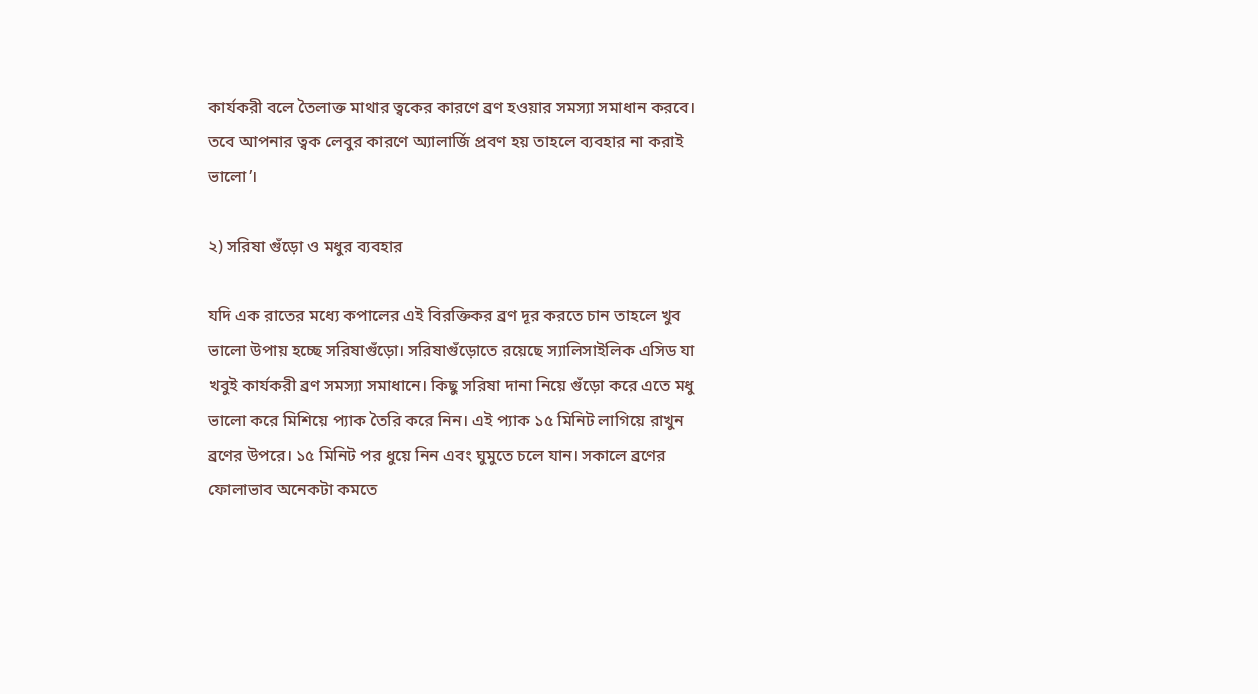কার্যকরী বলে তৈলাক্ত মাথার ত্বকের কারণে ব্রণ হওয়ার সমস্যা সমাধান করবে। তবে আপনার ত্বক লেবুর কারণে অ্যালার্জি প্রবণ হয় তাহলে ব্যবহার না করাই ভালো’।

২) সরিষা গুঁড়ো ও মধুর ব্যবহার

যদি এক রাতের মধ্যে কপালের এই বিরক্তিকর ব্রণ দূর করতে চান তাহলে খুব ভালো উপায় হচ্ছে সরিষাগুঁড়ো। সরিষাগুঁড়োতে রয়েছে স্যালিসাইলিক এসিড যা খবুই কার্যকরী ব্রণ সমস্যা সমাধানে। কিছু সরিষা দানা নিয়ে গুঁড়ো করে এতে মধু ভালো করে মিশিয়ে প্যাক তৈরি করে নিন। এই প্যাক ১৫ মিনিট লাগিয়ে রাখুন ব্রণের উপরে। ১৫ মিনিট পর ধুয়ে নিন এবং ঘুমুতে চলে যান। সকালে ব্রণের ফোলাভাব অনেকটা কমতে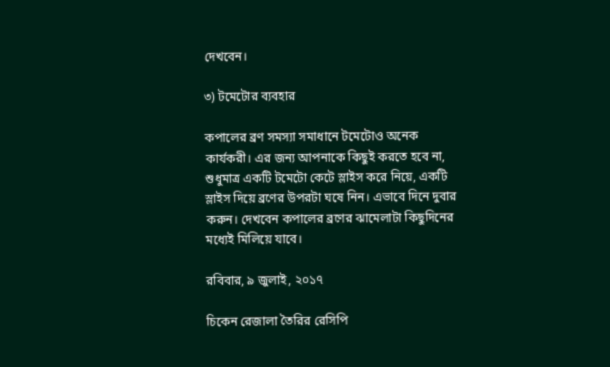দেখবেন।

৩) টমেটোর ব্যবহার

কপালের ব্রণ সমস্যা সমাধানে টমেটোও অনেক কার্যকরী। এর জন্য আপনাকে কিছুই করতে হবে না, শুধুমাত্র একটি টমেটো কেটে স্লাইস করে নিয়ে, একটি স্লাইস দিয়ে ব্রণের উপরটা ঘষে নিন। এভাবে দিনে দুবার করুন। দেখবেন কপালের ব্রণের ঝামেলাটা কিছুদিনের মধ্যেই মিলিয়ে যাবে।

রবিবার, ৯ জুলাই, ২০১৭

চিকেন রেজালা তৈরির রেসিপি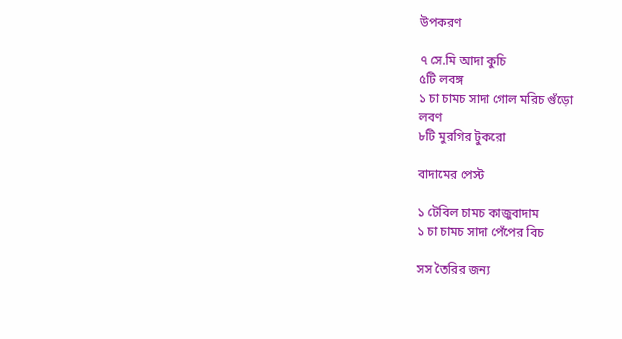উপকরণ

৭ সে.মি আদা কুচি
৫টি লবঙ্গ
১ চা চামচ সাদা গোল মরিচ গুঁড়ো
লবণ
৮টি মুরগির টুকরো

বাদামের পেস্ট

১ টেবিল চামচ কাজুবাদাম
১ চা চামচ সাদা পেঁপের বিচ

সস তৈরির জন্য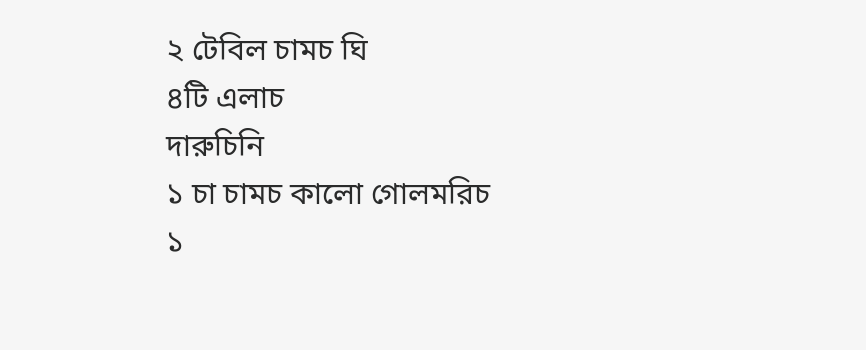২ টেবিল চামচ ঘি
৪টি এলাচ
দারুচিনি
১ চা চামচ কালো গোলমরিচ
১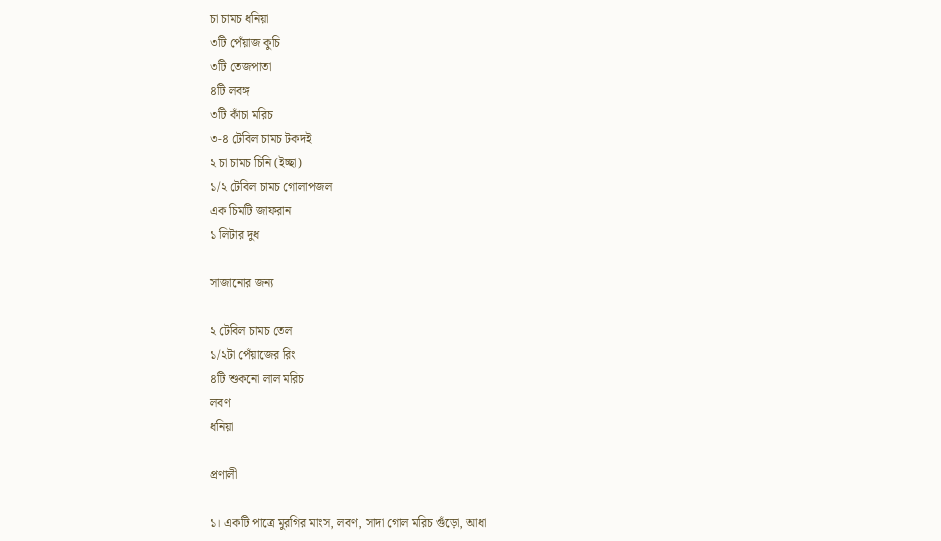চা চামচ ধনিয়া
৩টি পেঁয়াজ কুচি
৩টি তেজপাতা
৪টি লবঙ্গ
৩টি কাঁচা মরিচ
৩-৪ টেবিল চামচ টকদই
২ চা চামচ চিনি (ইচ্ছা)
১/২ টেবিল চামচ গোলাপজল
এক চিমটি জাফরান
১ লিটার দুধ

সাজানোর জন্য

২ টেবিল চামচ তেল
১/২টা পেঁয়াজের রিং
৪টি শুকনো লাল মরিচ
লবণ
ধনিয়া

প্রণালী

১। একটি পাত্রে মুরগির মাংস, লবণ, সাদা গোল মরিচ গুঁড়ো, আধা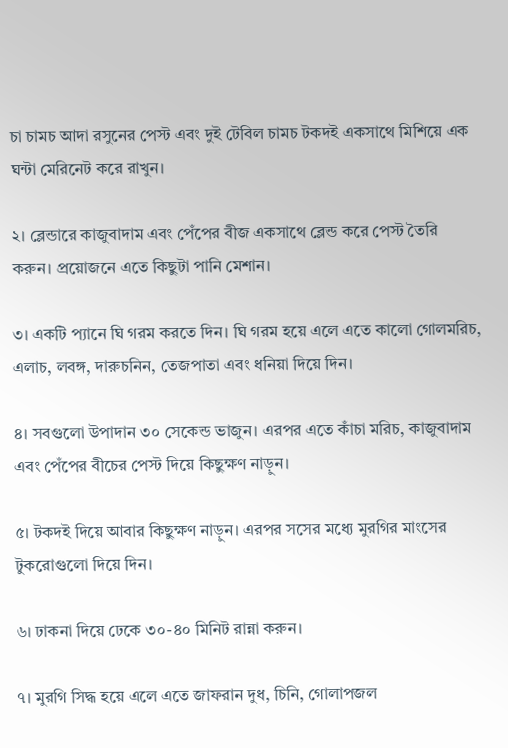চা চামচ আদা রসুনের পেস্ট এবং দুই টেবিল চামচ টকদই একসাথে মিশিয়ে এক ঘন্টা মেরিনেট করে রাখুন।

২। ব্লেন্ডারে কাজুবাদাম এবং পেঁপের বীজ একসাথে ব্লেন্ড করে পেস্ট তৈরি করুন। প্রয়োজনে এতে কিছুটা পানি মেশান।

৩। একটি প্যানে ঘি গরম করতে দিন। ঘি গরম হয়ে এলে এতে কালো গোলমরিচ, এলাচ, লবঙ্গ, দারুচনিন, তেজপাতা এবং ধনিয়া দিয়ে দিন।

৪। সবগুলো উপাদান ৩০ সেকেন্ড ভাজুন। এরপর এতে কাঁচা মরিচ, কাজুবাদাম এবং পেঁপের বীচের পেস্ট দিয়ে কিছুক্ষণ নাড়ুন।

৫। টকদই দিয়ে আবার কিছুক্ষণ নাড়ুন। এরপর সসের মধ্যে মুরগির মাংসের টুকরোগুলো দিয়ে দিন।

৬। ঢাকনা দিয়ে ঢেকে ৩০-৪০ মিনিট রান্না করুন।

৭। মুরগি সিদ্ধ হয়ে এলে এতে জাফরান দুধ, চিনি, গোলাপজল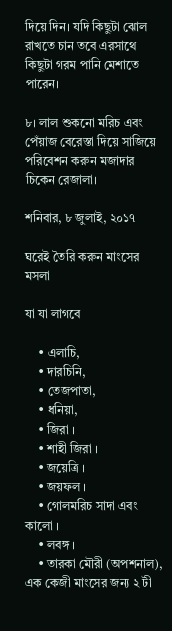দিয়ে দিন। যদি কিছুটা ঝোল রাখতে চান তবে এরসাথে কিছুটা গরম পানি মেশাতে পারেন।

৮। লাল শুকনো মরিচ এবং পেঁয়াজ বেরেস্তা দিয়ে সাজিয়ে পরিবেশন করুন মজাদার চিকেন রেজালা।

শনিবার, ৮ জুলাই, ২০১৭

ঘরেই তৈরি করুন মাংসের মসলা

যা যা লাগবে

    • এলাচি,
    • দারচিনি,
    • তেজপাতা,
    • ধনিয়া,
    • জিরা ।
    • শাহী জিরা ।
    • জয়েত্রি ।
    • জয়ফল ।
    • গোলমরিচ সাদা এবং কালো ।
    • লবঙ্গ ।
    • তারকা মৌরী (অপশনাল), এক কেজী মাংসের জন্য ২ টী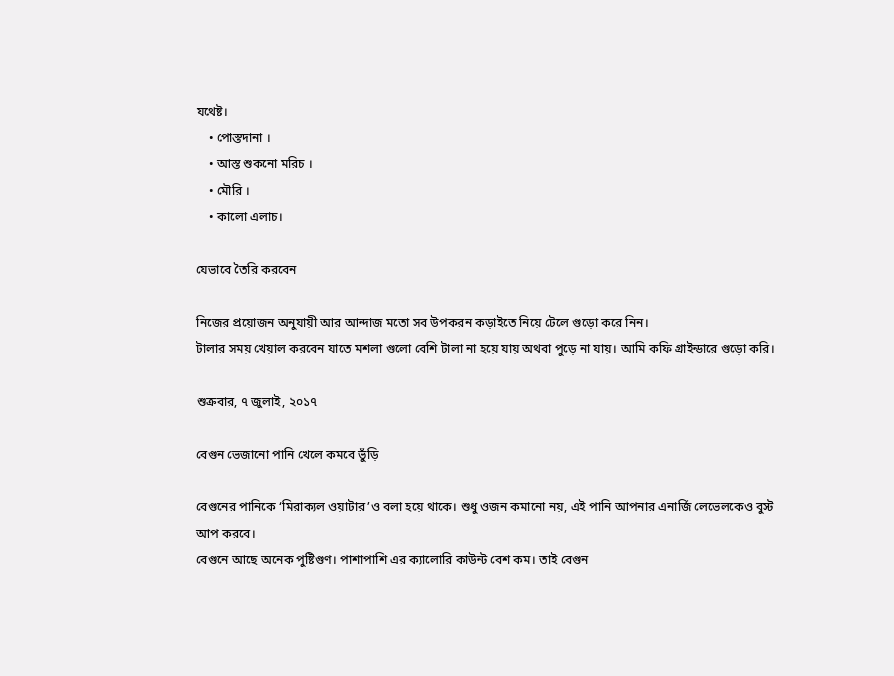যথেষ্ট।
    • পোস্তদানা ।
    • আস্ত শুকনো মরিচ ।
    • মৌরি ।
    • কালো এলাচ।

যেভাবে তৈরি করবেন

নিজের প্রয়োজন অনুযায়ী আর আন্দাজ মতো সব উপকরন কড়াইতে নিয়ে টেলে গুড়ো করে নিন।
টালার সময় খেয়াল করবেন যাতে মশলা গুলো বেশি টালা না হয়ে যায় অথবা পুড়ে না যায়। আমি কফি গ্রাইন্ডারে গুড়ো করি।

শুক্রবার, ৭ জুলাই, ২০১৭

বেগুন ভেজানো পানি খেলে কমবে ভুঁড়ি

বেগুনের পানিকে ‘মিরাক্যল ওয়াটার’ও বলা হয়ে থাকে। শুধু ওজন কমানো নয়, এই পানি আপনার এনার্জি লেভেলকেও বুস্ট আপ করবে।
বেগুনে আছে অনেক পুষ্টিগুণ। পাশাপাশি এর ক্যালোরি কাউন্ট বেশ কম। তাই বেগুন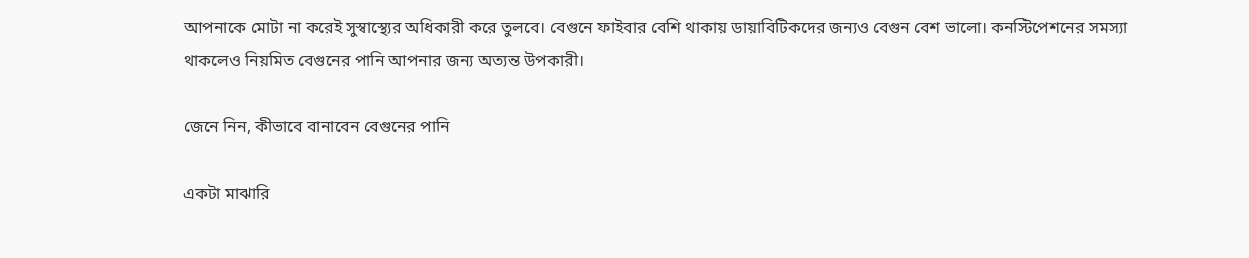আপনাকে মোটা না করেই সুস্বাস্থ্যের অধিকারী করে তুলবে। বেগুনে ফাইবার বেশি থাকায় ডায়াবিটিকদের জন্যও বেগুন বেশ ভালো। কনস্টিপেশনের সমস্যা থাকলেও নিয়মিত বেগুনের পানি আপনার জন্য অত্যন্ত উপকারী।

জেনে নিন, কীভাবে বানাবেন বেগুনের পানি

একটা মাঝারি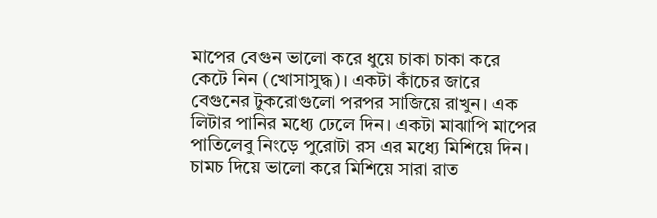মাপের বেগুন ভালো করে ধুয়ে চাকা চাকা করে কেটে নিন (খোসাসুদ্ধ)। একটা কাঁচের জারে বেগুনের টুকরোগুলো পরপর সাজিয়ে রাখুন। এক লিটার পানির মধ্যে ঢেলে দিন। একটা মাঝাপি মাপের পাতিলেবু নিংড়ে পুরোটা রস এর মধ্যে মিশিয়ে দিন। চামচ দিয়ে ভালো করে মিশিয়ে সারা রাত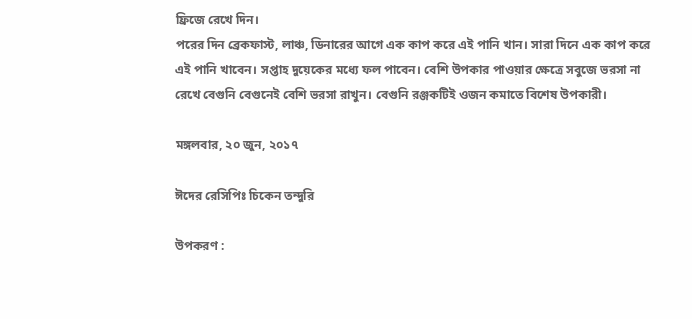ফ্রিজে রেখে দিন।
পরের দিন ব্রেকফাস্ট, লাঞ্চ, ডিনারের আগে এক কাপ করে এই পানি খান। সারা দিনে এক কাপ করে এই পানি খাবেন। সপ্তাহ দুয়েকের মধ্যে ফল পাবেন। বেশি উপকার পাওয়ার ক্ষেত্রে সবুজে ভরসা না রেখে বেগুনি বেগুনেই বেশি ভরসা রাখুন। বেগুনি রঞ্জকটিই ওজন কমাতে বিশেষ উপকারী।

মঙ্গলবার, ২০ জুন, ২০১৭

ঈদের রেসিপিঃ চিকেন তন্দুরি

উপকরণ :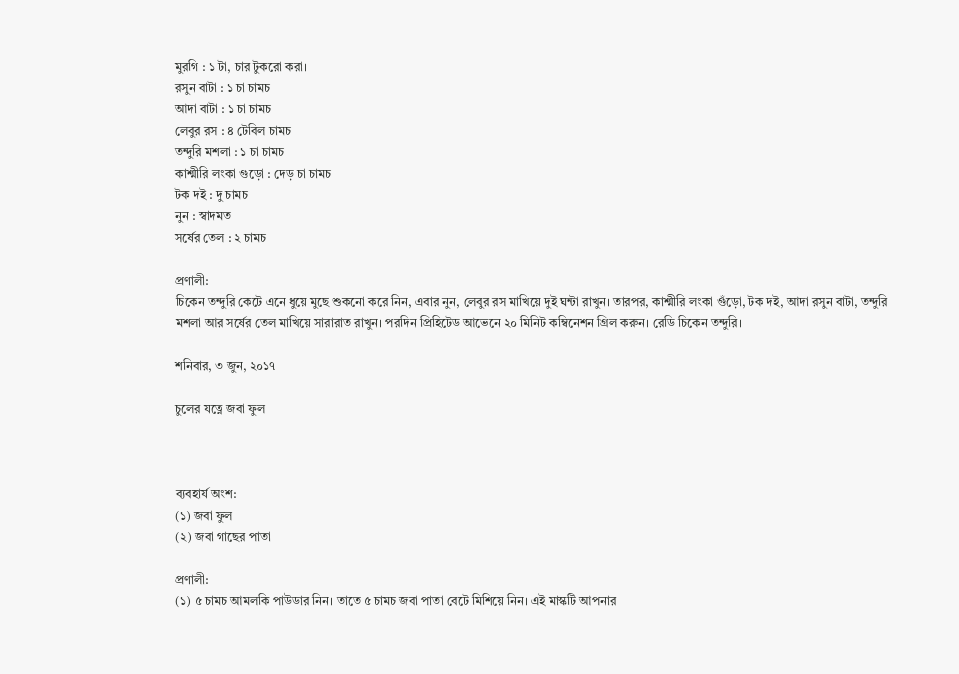মুরগি : ১ টা, চার টুকরো করা।
রসুন বাটা : ১ চা চামচ
আদা বাটা : ১ চা চামচ
লেবুর রস : ৪ টেবিল চামচ
তন্দুরি মশলা : ১ চা চামচ
কাশ্মীরি লংকা গুড়ো : দেড় চা চামচ
টক দই : দু চামচ
নুন : স্বাদমত
সর্ষের তেল : ২ চামচ

প্রণালী:
চিকেন তন্দুরি কেটে এনে ধুয়ে মুছে শুকনো করে নিন, এবার নুন, লেবুর রস মাখিয়ে দুই ঘন্টা রাখুন। তারপর, কাশ্মীরি লংকা গুঁড়ো, টক দই, আদা রসুন বাটা, তন্দুরি মশলা আর সর্ষের তেল মাখিয়ে সারারাত রাখুন। পরদিন প্রিহিটেড আভেনে ২০ মিনিট কম্বিনেশন গ্রিল করুন। রেডি চিকেন তন্দুরি।

শনিবার, ৩ জুন, ২০১৭

চুলের যত্নে জবা ফুল



ব্যবহার্য অংশ:
(১) জবা ফুল
(২) জবা গাছের পাতা

প্রণালী:
(১) ৫ চামচ আমলকি পাউডার নিন। তাতে ৫ চামচ জবা পাতা বেটে মিশিয়ে নিন। এই মাস্কটি আপনার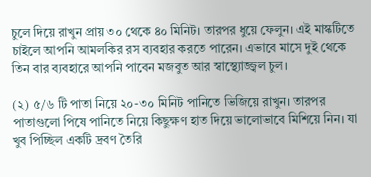চুলে দিয়ে রাখুন প্রায় ৩০ থেকে ৪০ মিনিট। তারপর ধুয়ে ফেলুন। এই মাস্কটিতে চাইলে আপনি আমলকির রস ব্যবহার করতে পারেন। এভাবে মাসে দুই থেকে তিন বার ব্যবহারে আপনি পাবেন মজবুত আর স্বাস্থ্যোজ্জ্বল চুল।

(২) ৫/৬ টি পাতা নিয়ে ২০-৩০ মিনিট পানিতে ভিজিয়ে রাখুন। তারপর পাতাগুলো পিষে পানিতে নিয়ে কিছুক্ষণ হাত দিয়ে ভালোভাবে মিশিয়ে নিন। যা খুব পিচ্ছিল একটি দ্রবণ তৈরি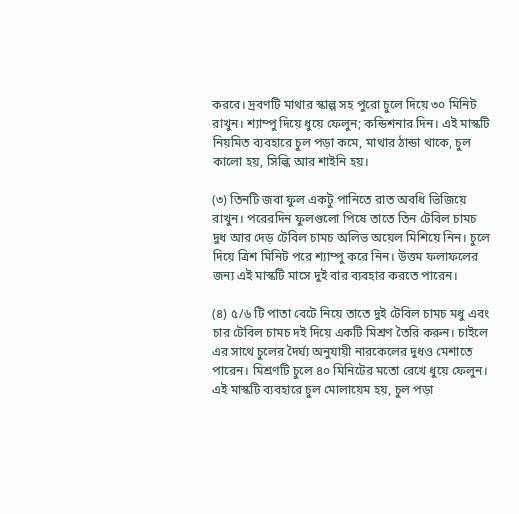করবে। দ্রবণটি মাথার স্কাল্প সহ পুরো চুলে দিয়ে ৩০ মিনিট রাখুন। শ্যাম্পু দিয়ে ধুয়ে ফেলুন; কন্ডিশনার দিন। এই মাস্কটি নিয়মিত ব্যবহারে চুল পড়া কমে, মাথার ঠান্ডা থাকে, চুল কালো হয়, সিল্কি আর শাইনি হয়।

(৩) তিনটি জবা ফুল একটু পানিতে রাত অবধি ভিজিয়ে রাখুন। পরেরদিন ফুলগুলো পিষে তাতে তিন টেবিল চামচ দুধ আর দেড় টেবিল চামচ অলিভ অয়েল মিশিয়ে নিন। চুলে দিয়ে ত্রিশ মিনিট পরে শ্যাম্পু করে নিন। উত্তম ফলাফলের জন্য এই মাস্কটি মাসে দুই বার ব্যবহার করতে পারেন।

(৪) ৫/৬ টি পাতা বেটে নিয়ে তাতে দুই টেবিল চামচ মধু এবং চার টেবিল চামচ দই দিয়ে একটি মিশ্রণ তৈরি করুন। চাইলে এর সাথে চুলের দৈর্ঘ্য অনুযায়ী নারকেলের দুধও মেশাতে পারেন। মিশ্রণটি চুলে ৪০ মিনিটের মতো রেখে ধুয়ে ফেলুন। এই মাস্কটি ব্যবহারে চুল মোলায়েম হয়, চুল পড়া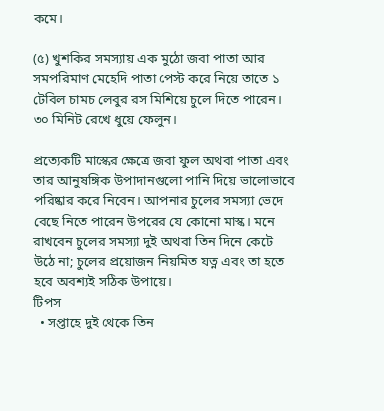কমে।

(৫) খুশকির সমস্যায় এক মুঠো জবা পাতা আর সমপরিমাণ মেহেদি পাতা পেস্ট করে নিয়ে তাতে ১ টেবিল চামচ লেবুর রস মিশিয়ে চুলে দিতে পারেন। ৩০ মিনিট রেখে ধুয়ে ফেলুন।

প্রত্যেকটি মাস্কের ক্ষেত্রে জবা ফুল অথবা পাতা এবং তার আনুষঙ্গিক উপাদানগুলো পানি দিয়ে ভালোভাবে পরিষ্কার করে নিবেন। আপনার চুলের সমস্যা ভেদে বেছে নিতে পারেন উপরের যে কোনো মাস্ক। মনে রাখবেন চুলের সমস্যা দুই অথবা তিন দিনে কেটে উঠে না; চুলের প্রয়োজন নিয়মিত যত্ন এবং তা হতে হবে অবশ্যই সঠিক উপায়ে।
টিপস
  • সপ্তাহে দুই থেকে তিন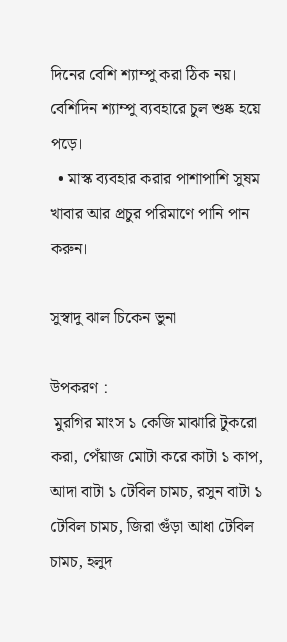দিনের বেশি শ্যাম্পু করা ঠিক নয়। বেশিদিন শ্যাম্পু ব্যবহারে চুল শুষ্ক হয়ে পড়ে।
  • মাস্ক ব্যবহার করার পাশাপাশি সুষম খাবার আর প্রচুর পরিমাণে পানি পান করুন।

সুস্বাদু ঝাল চিকেন ভুনা

উপকরণ :
 মুরগির মাংস ১ কেজি মাঝারি টুকরো করা, পেঁয়াজ মোটা করে কাটা ১ কাপ, আদা বাটা ১ টেবিল চামচ, রসুন বাটা ১ টেবিল চামচ, জিরা গুঁড়া আধা টেবিল চামচ, হলুদ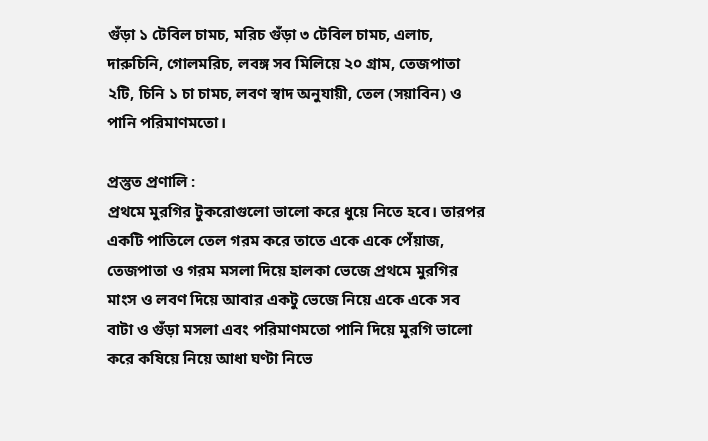গুঁড়া ১ টেবিল চামচ, মরিচ গুঁড়া ৩ টেবিল চামচ, এলাচ, দারুচিনি, গোলমরিচ, লবঙ্গ সব মিলিয়ে ২০ গ্রাম, তেজপাতা ২টি, চিনি ১ চা চামচ, লবণ স্বাদ অনুযায়ী, তেল (সয়াবিন) ও পানি পরিমাণমতো।

প্রস্তুত প্রণালি :
প্রথমে মুরগির টুকরোগুলো ভালো করে ধুয়ে নিতে হবে। তারপর একটি পাতিলে তেল গরম করে তাতে একে একে পেঁয়াজ, তেজপাতা ও গরম মসলা দিয়ে হালকা ভেজে প্রথমে মুরগির মাংস ও লবণ দিয়ে আবার একটু ভেজে নিয়ে একে একে সব বাটা ও গুঁড়া মসলা এবং পরিমাণমতো পানি দিয়ে মুরগি ভালো করে কষিয়ে নিয়ে আধা ঘণ্টা নিভে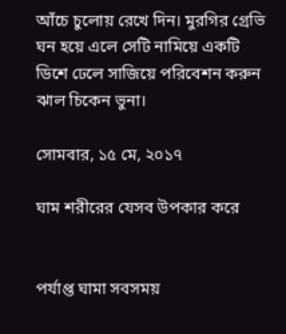আঁচে চুলোয় রেখে দিন। মুরগির গ্রেভি ঘন হয়ে এলে সেটি নামিয়ে একটি ডিশে ঢেলে সাজিয়ে পরিবেশন করুন ঝাল চিকেন ভুনা।

সোমবার, ১৫ মে, ২০১৭

ঘাম শরীরের যেসব উপকার করে


পর্যাপ্ত ঘামা সবসময়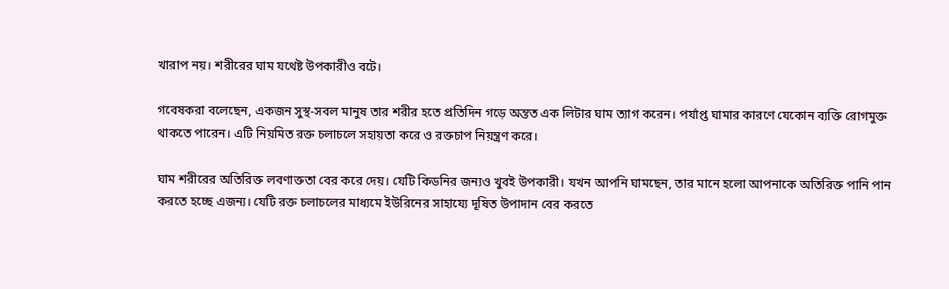খারাপ নয়। শরীরের ঘাম যথেষ্ট উপকারীও বটে।

গবেষকরা বলেছেন, একজন সুস্থ-সবল মানুষ তার শরীর হতে প্রতিদিন গড়ে অন্তত এক লিটার ঘাম ত্যাগ করেন। পর্যাপ্ত ঘামার কারণে যেকোন ব্যক্তি রোগমুক্ত থাকতে পারেন। এটি নিয়মিত রক্ত চলাচলে সহায়তা করে ও রক্তচাপ নিয়ন্ত্রণ করে।

ঘাম শরীরের অতিরিক্ত লবণাক্ততা বের করে দেয়। যেটি কিডনির জন্যও খুবই উপকারী। যখন আপনি ঘামছেন, তার মানে হলো আপনাকে অতিরিক্ত পানি পান করতে হচ্ছে এজন্য। যেটি রক্ত চলাচলের মাধ্যমে ইউরিনের সাহায্যে দূষিত উপাদান বের করতে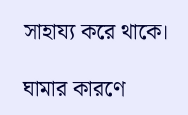সাহায্য করে থাকে।

ঘামার কারণে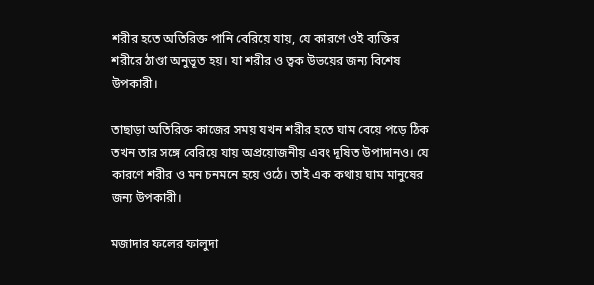শরীর হতে অতিরিক্ত পানি বেরিয়ে যায়, যে কারণে ওই ব্যক্তির শরীরে ঠাণ্ডা অনুভূত হয়। যা শরীর ও ত্বক উভয়ের জন্য বিশেষ উপকারী।

তাছাড়া অতিরিক্ত কাজের সময় যখন শরীর হতে ঘাম বেয়ে পড়ে ঠিক তখন তার সঙ্গে বেরিয়ে যায় অপ্রয়োজনীয় এবং দূষিত উপাদানও। যে কারণে শরীর ও মন চনমনে হয়ে ওঠে। তাই এক কথায় ঘাম মানুষের জন্য উপকারী।

মজাদার ফলের ফালুদা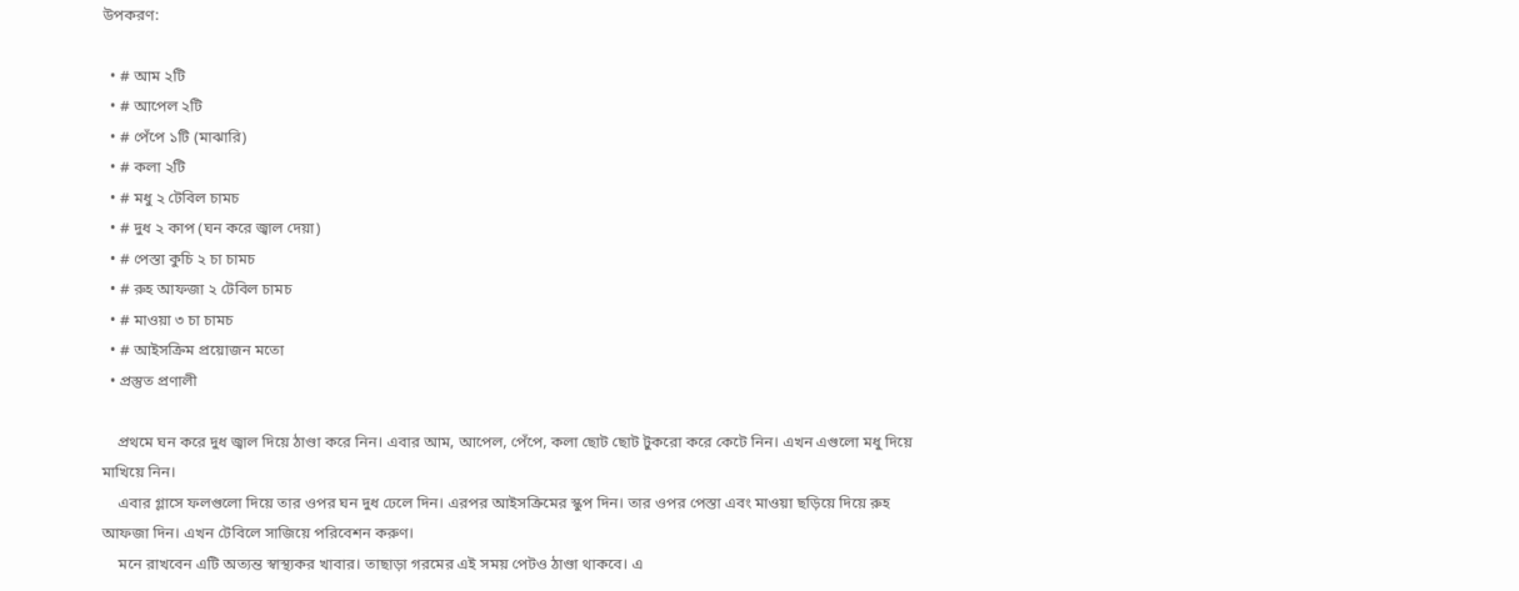উপকরণ:

  • # আম ২টি
  • # আপেল ২টি
  • # পেঁপে ১টি (মাঝারি)
  • # কলা ২টি
  • # মধু ২ টেবিল চামচ
  • # দুধ ২ কাপ (ঘন করে জ্বাল দেয়া)
  • # পেস্তা কুচি ২ চা চামচ
  • # রুহ আফজা ২ টেবিল চামচ
  • # মাওয়া ৩ চা চামচ
  • # আইসক্রিম প্রয়োজন মতো
  • প্রস্তুত প্রণালী

    প্রথমে ঘন করে দুধ জ্বাল দিয়ে ঠাণ্ডা করে নিন। এবার আম, আপেল, পেঁপে, কলা ছোট ছোট টুকরো করে কেটে নিন। এখন এগুলো মধু দিয়ে মাখিয়ে নিন।
    এবার গ্লাসে ফলগুলো দিয়ে তার ওপর ঘন দুধ ঢেলে দিন। এরপর আইসক্রিমের স্কুপ দিন। তার ওপর পেস্তা এবং মাওয়া ছড়িয়ে দিয়ে রুহ আফজা দিন। এখন টেবিলে সাজিয়ে পরিবেশন করুণ।
    মনে রাখবেন এটি অত্যন্ত স্বাস্থ্যকর খাবার। তাছাড়া গরমের এই সময় পেটও ঠাণ্ডা থাকবে। এ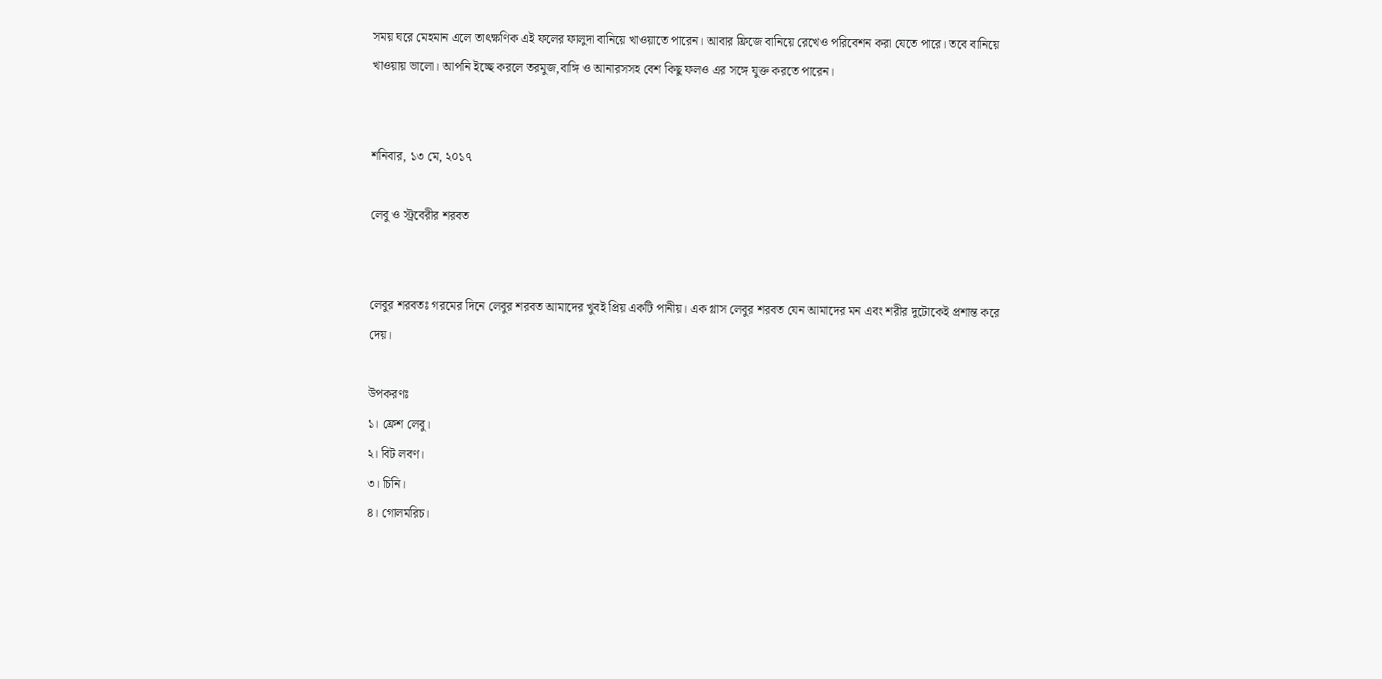সময় ঘরে মেহমান এলে তাৎক্ষণিক এই ফলের ফালুদা বানিয়ে খাওয়াতে পারেন। আবার ফ্রিজে বানিয়ে রেখেও পরিবেশন করা যেতে পারে। তবে বানিয়ে খাওয়ায় ভালো। আপনি ইচ্ছে করলে তরমুজ,বাঙ্গি ও আনারসসহ বেশ কিছু ফলও এর সঙ্গে যুক্ত করতে পারেন।


শনিবার, ১৩ মে, ২০১৭

লেবু ও স্ট্রবেরীর শরবত


লেবুর শরবতঃ গরমের দিনে লেবুর শরবত আমাদের খুবই প্রিয় একটি পানীয়। এক গ্লাস লেবুর শরবত যেন আমাদের মন এবং শরীর দুটোকেই প্রশান্ত করে দেয়।

উপকরণঃ
১। ফ্রেশ লেবু।
২। বিট লবণ।
৩। চিনি।
৪। গোলমরিচ।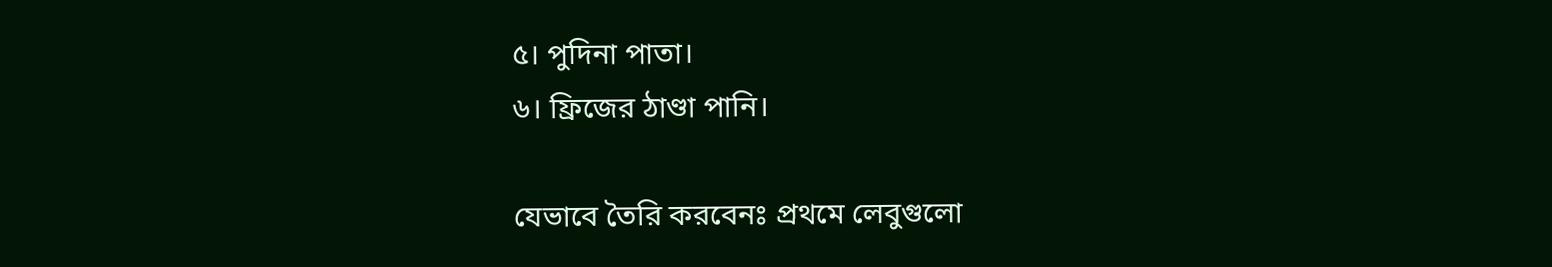৫। পুদিনা পাতা।
৬। ফ্রিজের ঠাণ্ডা পানি।

যেভাবে তৈরি করবেনঃ প্রথমে লেবুগুলো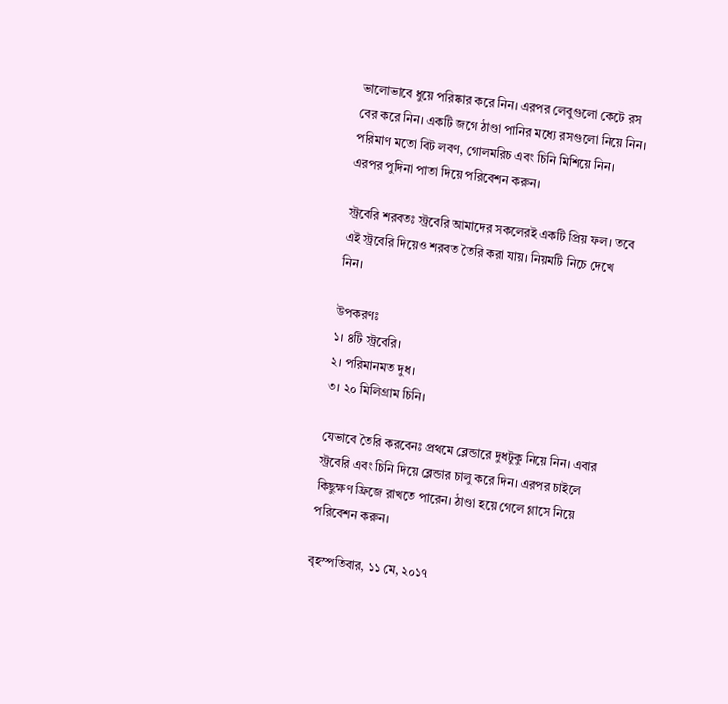ভালোভাবে ধুয়ে পরিষ্কার করে নিন। এরপর লেবুগুলো কেটে রস বের করে নিন। একটি জগে ঠাণ্ডা পানির মধ্যে রসগুলো নিয়ে নিন। পরিমাণ মতো বিট লবণ, গোলমরিচ এবং চিনি মিশিয়ে নিন। এরপর পুদিনা পাতা দিয়ে পরিবেশন করুন।

স্ট্রবেরি শরবতঃ স্ট্রবেরি আমাদের সকলেরই একটি প্রিয় ফল। তবে এই স্ট্রবেরি দিয়েও শরবত তৈরি করা যায়। নিয়মটি নিচে দেখে নিন।

উপকরণঃ
১। ৪টি স্ট্রবেরি।
২। পরিমানমত দুধ।
৩। ২০ মিলিগ্রাম চিনি।

যেভাবে তৈরি করবেনঃ প্রথমে ব্লেন্ডারে দুধটুকু নিয়ে নিন। এবার স্ট্রবেরি এবং চিনি দিয়ে ব্লেন্ডার চালু করে দিন। এরপর চাইলে কিছুক্ষণ ফ্রিজে রাখতে পারেন। ঠাণ্ডা হয়ে গেলে গ্লাসে নিয়ে পরিবেশন করুন।

বৃহস্পতিবার, ১১ মে, ২০১৭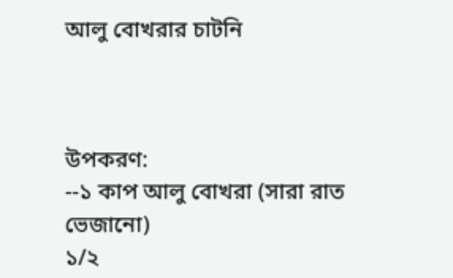আলু বোখরার চাটনি



উপকরণ:
--১ কাপ আলু বোখরা (সারা রাত ভেজানো)
১/২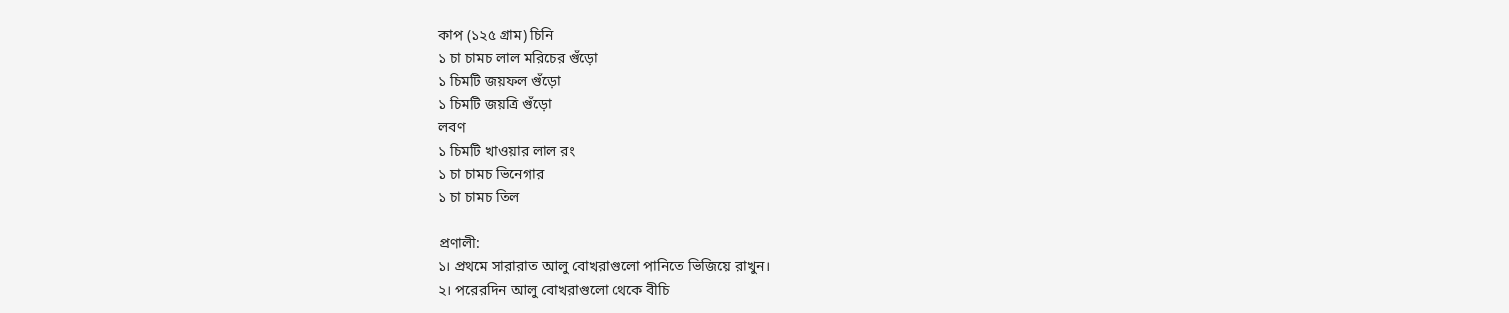কাপ (১২৫ গ্রাম) চিনি
১ চা চামচ লাল মরিচের গুঁড়ো
১ চিমটি জয়ফল গুঁড়ো
১ চিমটি জয়ত্রি গুঁড়ো
লবণ
১ চিমটি খাওয়ার লাল রং
১ চা চামচ ভিনেগার
১ চা চামচ তিল

প্রণালী:
১। প্রথমে সারারাত আলু বোখরাগুলো পানিতে ভিজিয়ে রাখুন।
২। পরেরদিন আলু বোখরাগুলো থেকে বীচি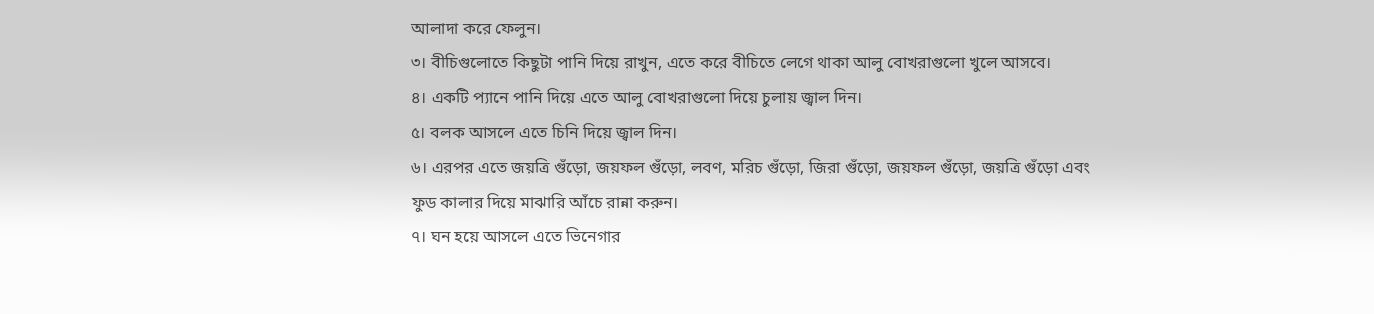আলাদা করে ফেলুন।
৩। বীচিগুলোতে কিছুটা পানি দিয়ে রাখুন, এতে করে বীচিতে লেগে থাকা আলু বোখরাগুলো খুলে আসবে।
৪। একটি প্যানে পানি দিয়ে এতে আলু বোখরাগুলো দিয়ে চুলায় জ্বাল দিন।
৫। বলক আসলে এতে চিনি দিয়ে জ্বাল দিন।
৬। এরপর এতে জয়ত্রি গুঁড়ো, জয়ফল গুঁড়ো, লবণ, মরিচ গুঁড়ো, জিরা গুঁড়ো, জয়ফল গুঁড়ো, জয়ত্রি গুঁড়ো এবং ফুড কালার দিয়ে মাঝারি আঁচে রান্না করুন।
৭। ঘন হয়ে আসলে এতে ভিনেগার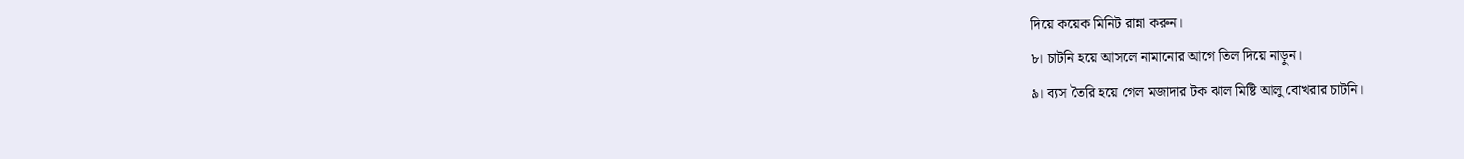দিয়ে কয়েক মিনিট রান্না করুন।
৮। চাটনি হয়ে আসলে নামানোর আগে তিল দিয়ে নাড়ুন।
৯। ব্যস তৈরি হয়ে গেল মজাদার টক ঝাল মিষ্টি আলু বোখরার চাটনি।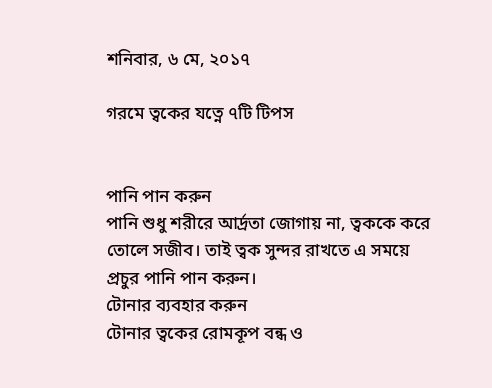শনিবার, ৬ মে, ২০১৭

গরমে ত্বকের যত্নে ৭টি টিপস


পানি পান করুন
পানি শুধু শরীরে আর্দ্রতা জোগায় না, ত্বককে করে তোলে সজীব। তাই ত্বক সুন্দর রাখতে এ সময়ে প্রচুর পানি পান করুন।
টোনার ব্যবহার করুন
টোনার ত্বকের রোমকূপ বন্ধ ও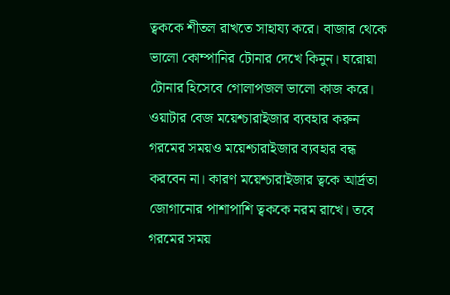ত্বককে শীতল রাখতে সাহায্য করে। বাজার থেকে ভালো কোম্পানির টোনার দেখে কিনুন। ঘরোয়া টোনার হিসেবে গোলাপজল ভালো কাজ করে।
ওয়াটার বেজ ময়েশ্চারাইজার ব্যবহার করুন
গরমের সময়ও ময়েশ্চারাইজার ব্যবহার বন্ধ করবেন না। কারণ ময়েশ্চারাইজার ত্বকে আর্দ্রতা জোগানোর পাশাপাশি ত্বককে নরম রাখে। তবে গরমের সময়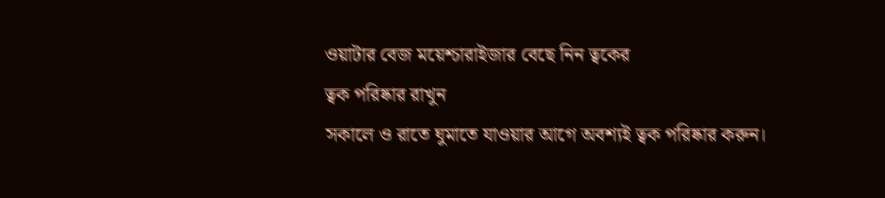ওয়াটার বেজ ময়েশ্চারাইজার বেছে নিন ত্বকের
ত্বক পরিষ্কার রাখুন
সকালে ও রাতে ঘুমাতে যাওয়ার আগে অবশ্যই ত্বক পরিষ্কার করুন।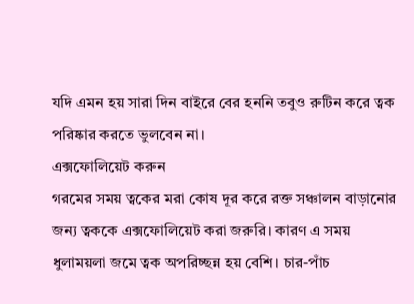যদি এমন হয় সারা দিন বাইরে বের হননি তবুও রুটিন করে ত্বক পরিষ্কার করতে ভুলবেন না।
এক্সফোলিয়েট করুন
গরমের সময় ত্বকের মরা কোষ দূর করে রক্ত সঞ্চালন বাড়ানোর জন্য ত্বককে এক্সফোলিয়েট করা জরুরি। কারণ এ সময় ধুলাময়লা জমে ত্বক অপরিচ্ছন্ন হয় বেশি। চার-পাঁচ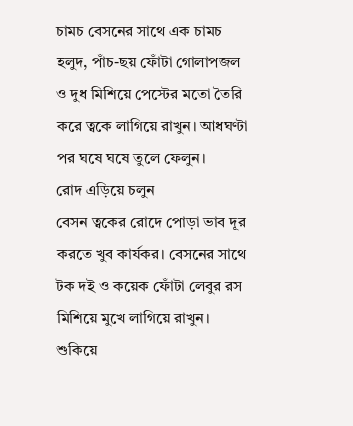চামচ বেসনের সাথে এক চামচ হলুদ, পাঁচ-ছয় ফোঁটা গোলাপজল ও দুধ মিশিয়ে পেস্টের মতো তৈরি করে ত্বকে লাগিয়ে রাখুন। আধঘণ্টা পর ঘষে ঘষে তুলে ফেলুন।
রোদ এড়িয়ে চলুন
বেসন ত্বকের রোদে পোড়া ভাব দূর করতে খুব কার্যকর। বেসনের সাথে টক দই ও কয়েক ফোঁটা লেবুর রস মিশিয়ে মুখে লাগিয়ে রাখুন। শুকিয়ে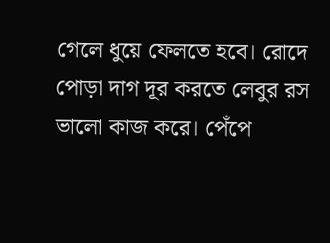গেলে ধুয়ে ফেলতে হবে। রোদে পোড়া দাগ দূর করতে লেবুর রস ভালো কাজ করে। পেঁপে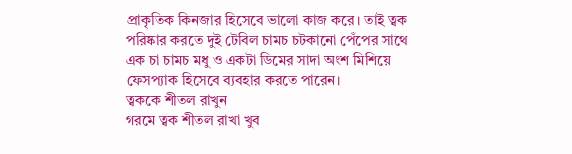প্রাকৃতিক কিনজার হিসেবে ভালো কাজ করে। তাই ত্বক পরিষ্কার করতে দুই টেবিল চামচ চটকানো পেঁপের সাথে এক চা চামচ মধু ও একটা ডিমের সাদা অংশ মিশিয়ে ফেসপ্যাক হিসেবে ব্যবহার করতে পারেন।
ত্বককে শীতল রাখুন
গরমে ত্বক শীতল রাখা খুব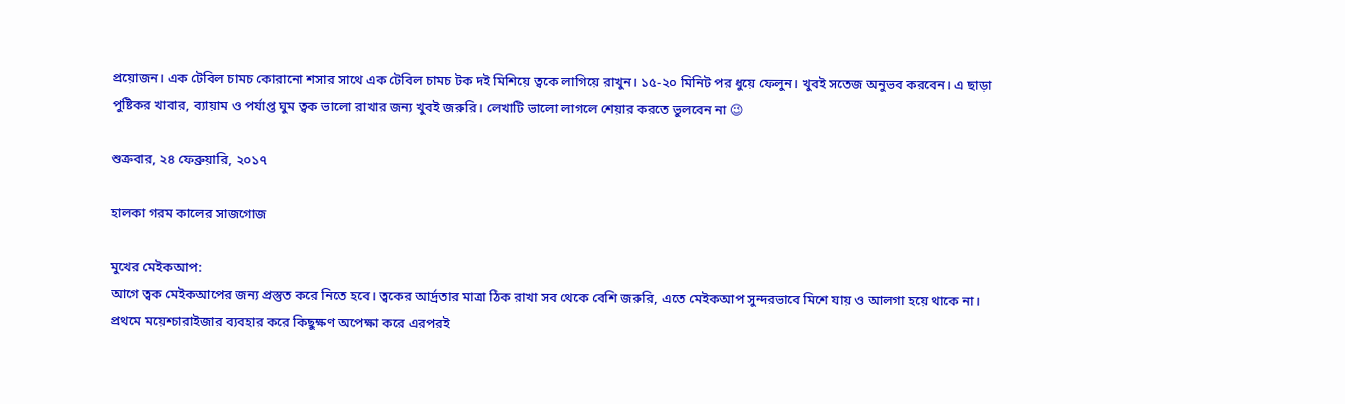প্রয়োজন। এক টেবিল চামচ কোরানো শসার সাথে এক টেবিল চামচ টক দই মিশিয়ে ত্বকে লাগিয়ে রাখুন। ১৫-২০ মিনিট পর ধুয়ে ফেলুন। খুবই সতেজ অনুভব করবেন। এ ছাড়া পুষ্টিকর খাবার, ব্যায়াম ও পর্যাপ্ত ঘুম ত্বক ভালো রাখার জন্য খুবই জরুরি। লেখাটি ভালো লাগলে শেয়ার করতে ভুলবেন না 😉

শুক্রবার, ২৪ ফেব্রুয়ারি, ২০১৭

হালকা গরম কালের সাজগোজ

মুখের মেইকআপ:
আগে ত্বক মেইকআপের জন্য প্রস্তুত করে নিতে হবে। ত্বকের আর্দ্রতার মাত্রা ঠিক রাখা সব থেকে বেশি জরুরি, এতে মেইকআপ সুন্দরভাবে মিশে যায় ও আলগা হয়ে থাকে না। প্রথমে ময়েশ্চারাইজার ব্যবহার করে কিছুক্ষণ অপেক্ষা করে এরপরই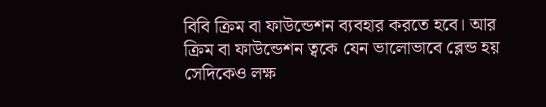বিবি ক্রিম বা ফাউন্ডেশন ব্যবহার করতে হবে। আর ক্রিম বা ফাউন্ডেশন ত্বকে যেন ভালোভাবে ব্লেন্ড হয় সেদিকেও লক্ষ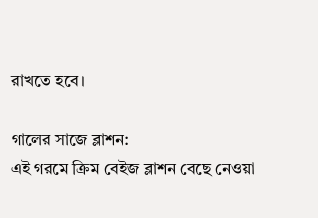রাখতে হবে।

গালের সাজে ব্লাশন:
এই গরমে ক্রিম বেইজ ব্লাশন বেছে নেওয়া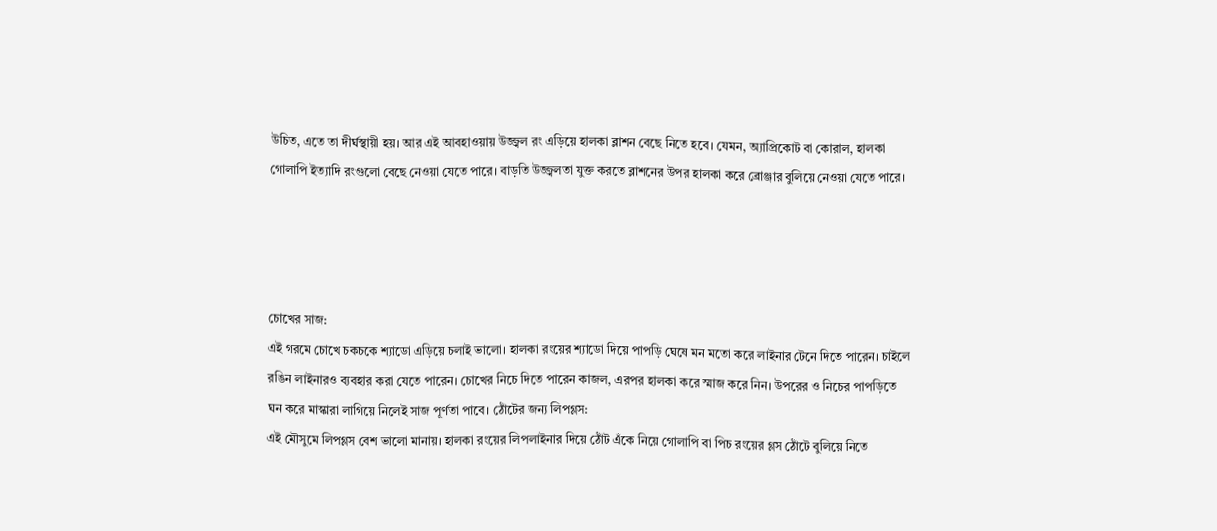উচিত, এতে তা দীর্ঘস্থায়ী হয়। আর এই আবহাওয়ায় উজ্জ্বল রং এড়িয়ে হালকা ব্লাশন বেছে নিতে হবে। যেমন, অ্যাপ্রিকোট বা কোরাল, হালকা গোলাপি ইত্যাদি রংগুলো বেছে নেওয়া যেতে পারে। বাড়তি উজ্জ্বলতা যুক্ত করতে ব্লাশনের উপর হালকা করে ব্রোঞ্জার বুলিয়ে নেওয়া যেতে পারে।




চোখের সাজ:
এই গরমে চোখে চকচকে শ্যাডো এড়িয়ে চলাই ভালো। হালকা রংয়ের শ্যাডো দিয়ে পাপড়ি ঘেষে মন মতো করে লাইনার টেনে দিতে পারেন। চাইলে রঙিন লাইনারও ব্যবহার করা যেতে পারেন। চোখের নিচে দিতে পারেন কাজল, এরপর হালকা করে স্মাজ করে নিন। উপরের ও নিচের পাপড়িতে ঘন করে মাস্কারা লাগিয়ে নিলেই সাজ পূর্ণতা পাবে। ঠোঁটের জন্য লিপগ্লস:
এই মৌসুমে লিপগ্লস বেশ ভালো মানায়। হালকা রংয়ের লিপলাইনার দিয়ে ঠোঁট এঁকে নিয়ে গোলাপি বা পিচ রংয়ের গ্লস ঠোঁটে বুলিয়ে নিতে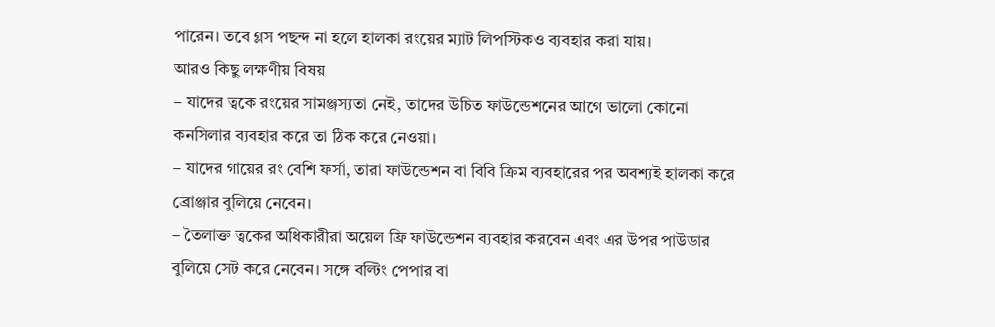পারেন। তবে গ্লস পছন্দ না হলে হালকা রংয়ের ম্যাট লিপস্টিকও ব্যবহার করা যায়।
আরও কিছু লক্ষণীয় বিষয়
– যাদের ত্বকে রংয়ের সামঞ্জস্যতা নেই, তাদের উচিত ফাউন্ডেশনের আগে ভালো কোনো কনসিলার ব্যবহার করে তা ঠিক করে নেওয়া।
– যাদের গায়ের রং বেশি ফর্সা, তারা ফাউন্ডেশন বা বিবি ক্রিম ব্যবহারের পর অবশ্যই হালকা করে ব্রোঞ্জার বুলিয়ে নেবেন।
– তৈলাক্ত ত্বকের অধিকারীরা অয়েল ফ্রি ফাউন্ডেশন ব্যবহার করবেন এবং এর উপর পাউডার বুলিয়ে সেট করে নেবেন। সঙ্গে বল্টিং পেপার বা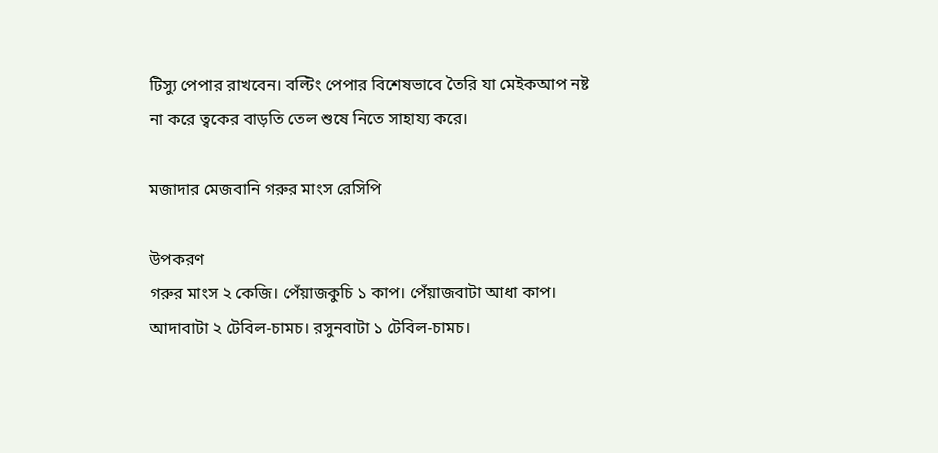টিস্যু পেপার রাখবেন। বল্টিং পেপার বিশেষভাবে তৈরি যা মেইকআপ নষ্ট না করে ত্বকের বাড়তি তেল শুষে নিতে সাহায্য করে।

মজাদার মেজবানি গরুর মাংস রেসিপি

উপকরণ
গরুর মাংস ২ কেজি। পেঁয়াজকুচি ১ কাপ। পেঁয়াজবাটা আধা কাপ। আদাবাটা ২ টেবিল-চামচ। রসুনবাটা ১ টেবিল-চামচ।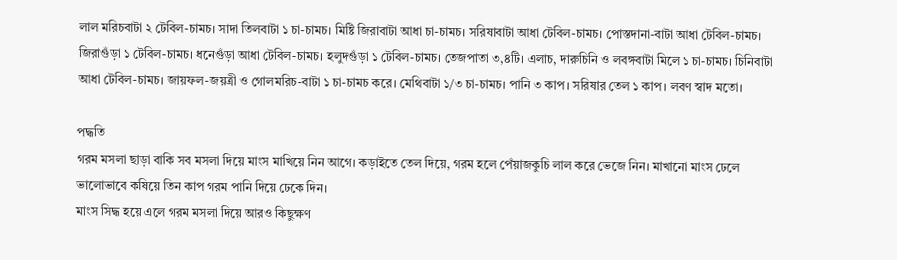লাল মরিচবাটা ২ টেবিল-চামচ। সাদা তিলবাটা ১ চা-চামচ। মিষ্টি জিরাবাটা আধা চা-চামচ। সরিষাবাটা আধা টেবিল-চামচ। পোস্তদানা-বাটা আধা টেবিল-চামচ। জিরাগুঁড়া ১ টেবিল-চামচ। ধনেগুঁড়া আধা টেবিল-চামচ। হলুদগুঁড়া ১ টেবিল-চামচ। তেজপাতা ৩,৪টি। এলাচ, দারুচিনি ও লবঙ্গবাটা মিলে ১ চা-চামচ। চিনিবাটা আধা টেবিল-চামচ। জায়ফল-জয়ত্রী ও গোলমরিচ-বাটা ১ চা-চামচ করে। মেথিবাটা ১/৩ চা-চামচ। পানি ৩ কাপ। সরিষার তেল ১ কাপ। লবণ স্বাদ মতো।

পদ্ধতি
গরম মসলা ছাড়া বাকি সব মসলা দিয়ে মাংস মাখিয়ে নিন আগে। কড়াইতে তেল দিয়ে, গরম হলে পেঁয়াজকুচি লাল করে ভেজে নিন। মাখানো মাংস ঢেলে ভালোভাবে কষিয়ে তিন কাপ গরম পানি দিয়ে ঢেকে দিন।
মাংস সিদ্ধ হয়ে এলে গরম মসলা দিয়ে আরও কিছুক্ষণ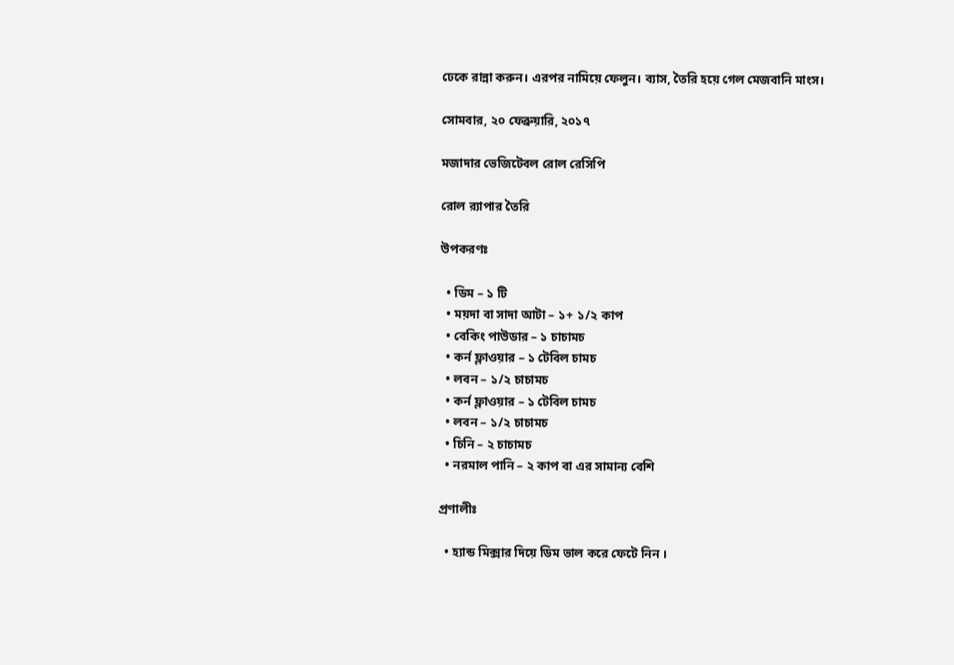ঢেকে রান্না করুন। এরপর নামিয়ে ফেলুন। ব্যাস, তৈরি হয়ে গেল মেজবানি মাংস।

সোমবার, ২০ ফেব্রুয়ারি, ২০১৭

মজাদার ভেজিটেবল রোল রেসিপি

রোল র‍্যাপার তৈরি

উপকরণঃ

  • ডিম – ১ টি
  • ময়দা বা সাদা আটা – ১+ ১/২ কাপ
  • বেকিং পাউডার – ১ চাচামচ
  • কর্ন ফ্লাওয়ার – ১ টেবিল চামচ
  • লবন – ১/২ চাচামচ
  • কর্ন ফ্লাওয়ার – ১ টেবিল চামচ
  • লবন – ১/২ চাচামচ
  • চিনি – ২ চাচামচ
  • নরমাল পানি – ২ কাপ বা এর সামান্য বেশি

প্রণালীঃ

  • হ্যান্ড মিক্সার দিয়ে ডিম ভাল করে ফেটে নিন ।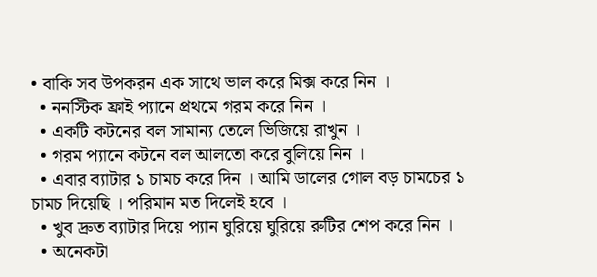• বাকি সব উপকরন এক সাথে ভাল করে মিক্স করে নিন ।
  • ননস্টিক ফ্রাই প্যানে প্রথমে গরম করে নিন ।
  • একটি কটনের বল সামান্য তেলে ভিজিয়ে রাখুন ।
  • গরম প্যানে কটনে বল আলতো করে বুলিয়ে নিন ।
  • এবার ব্যাটার ১ চামচ করে দিন । আমি ডালের গোল বড় চামচের ১ চামচ দিয়েছি । পরিমান মত দিলেই হবে ।
  • খুব দ্রুত ব্যাটার দিয়ে প্যান ঘুরিয়ে ঘুরিয়ে রুটির শেপ করে নিন ।
  • অনেকটা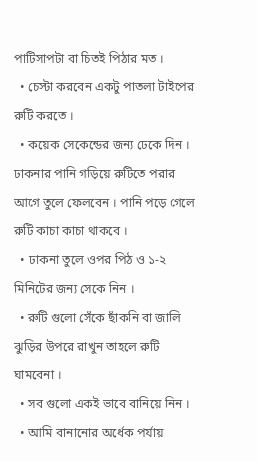পাটিসাপটা বা চিতই পিঠার মত ।
  • চেস্টা করবেন একটু পাতলা টাইপের রুটি করতে ।
  • কয়েক সেকেন্ডের জন্য ঢেকে দিন । ঢাকনার পানি গড়িয়ে রুটিতে পরার আগে তুলে ফেলবেন । পানি পড়ে গেলে রুটি কাচা কাচা থাকবে ।
  • ঢাকনা তুলে ওপর পিঠ ও ১-২ মিনিটের জন্য সেকে নিন ।
  • রুটি গুলো সেঁকে ছাঁকনি বা জালি ঝুড়ির উপরে রাখুন তাহলে রুটি ঘামবেনা ।
  • সব গুলো একই ভাবে বানিয়ে নিন ।
  • আমি বানানোর অর্ধেক পর্যায়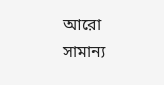আরো সামান্য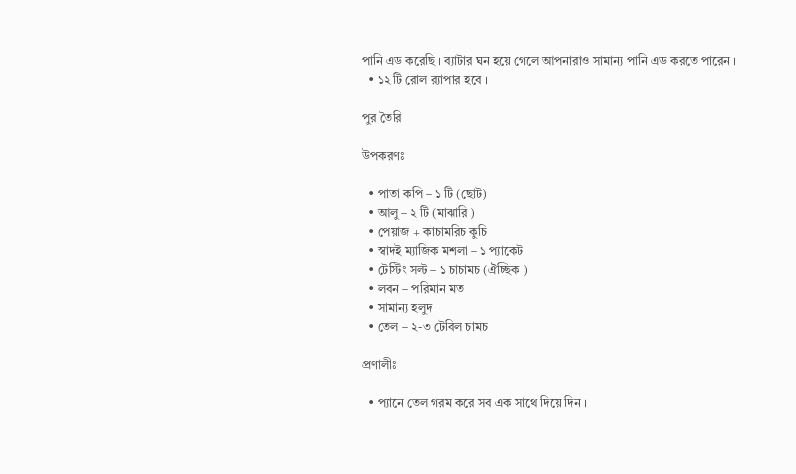পানি এড করেছি । ব্যাটার ঘন হয়ে গেলে আপনারাও সামান্য পানি এড করতে পারেন ।
  • ১২ টি রোল র‍্যাপার হবে ।

পুর তৈরি

উপকরণঃ

  • পাতা কপি – ১ টি (ছোট)
  • আলু – ২ টি (মাঝারি )
  • পেয়াজ + কাচামরিচ কুচি
  • স্বাদই ম্যাজিক মশলা – ১ প্যাকেট
  • টেস্টিং সল্ট – ১ চাচামচ (ঐচ্ছিক )
  • লবন – পরিমান মত
  • সামান্য হলুদ
  • তেল – ২-৩ টেবিল চামচ

প্রণালীঃ

  • প্যানে তেল গরম করে সব এক সাথে দিয়ে দিন ।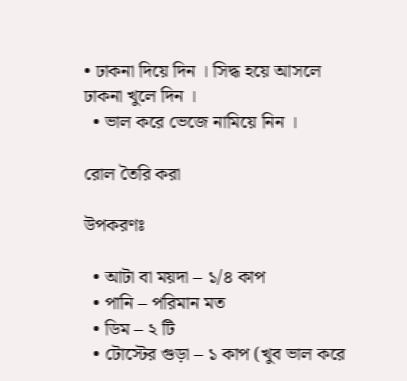• ঢাকনা দিয়ে দিন । সিদ্ধ হয়ে আসলে ঢাকনা খুলে দিন ।
  • ভাল করে ভেজে নামিয়ে নিন ।

রোল তৈরি করা

উপকরণঃ

  • আটা বা ময়দা – ১/৪ কাপ
  • পানি – পরিমান মত
  • ডিম – ২ টি
  • টোস্টের গুড়া – ১ কাপ (খুব ভাল করে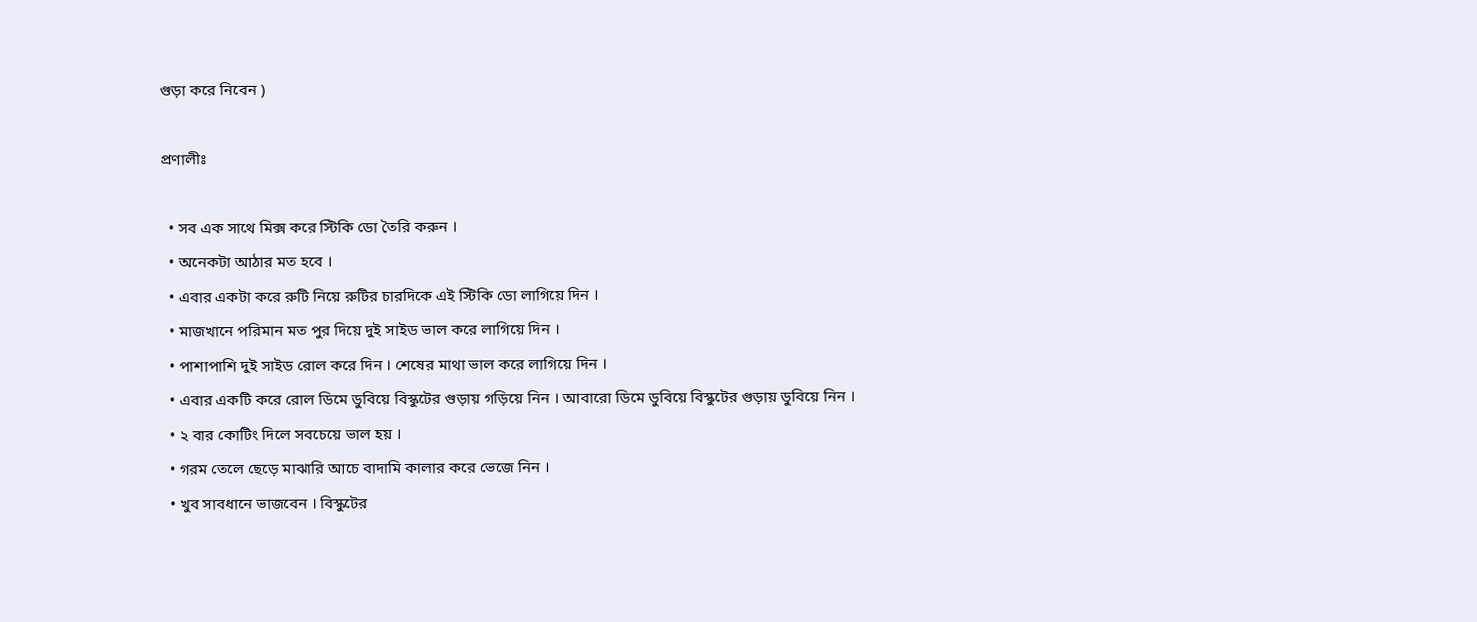গুড়া করে নিবেন )

প্রণালীঃ

  • সব এক সাথে মিক্স করে স্টিকি ডো তৈরি করুন ।
  • অনেকটা আঠার মত হবে ।
  • এবার একটা করে রুটি নিয়ে রুটির চারদিকে এই স্টিকি ডো লাগিয়ে দিন ।
  • মাজখানে পরিমান মত পুর দিয়ে দুই সাইড ভাল করে লাগিয়ে দিন ।
  • পাশাপাশি দুই সাইড রোল করে দিন । শেষের মাথা ভাল করে লাগিয়ে দিন ।
  • এবার একটি করে রোল ডিমে ডুবিয়ে বিস্কুটের গুড়ায় গড়িয়ে নিন । আবারো ডিমে ডুবিয়ে বিস্কুটের গুড়ায় ডুবিয়ে নিন ।
  • ২ বার কোটিং দিলে সবচেয়ে ভাল হয় ।
  • গরম তেলে ছেড়ে মাঝারি আচে বাদামি কালার করে ভেজে নিন ।
  • খুব সাবধানে ভাজবেন । বিস্কুটের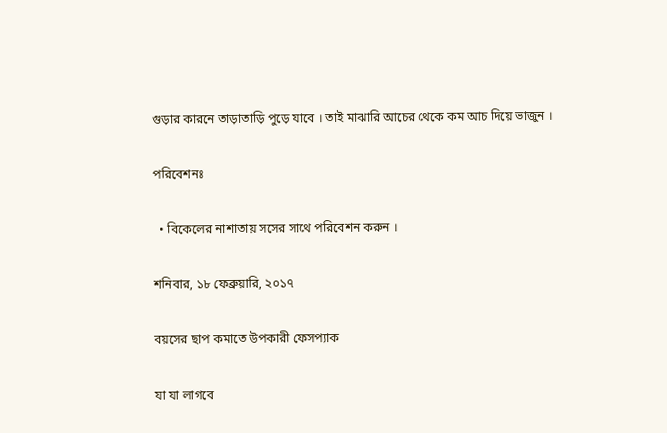গুড়ার কারনে তাড়াতাড়ি পুড়ে যাবে । তাই মাঝারি আচের থেকে কম আচ দিয়ে ভাজুন ।

পরিবেশনঃ

  • বিকেলের নাশাতায় সসের সাথে পরিবেশন করুন ।

শনিবার, ১৮ ফেব্রুয়ারি, ২০১৭

বয়সের ছাপ কমাতে উপকারী ফেসপ্যাক

যা যা লাগবে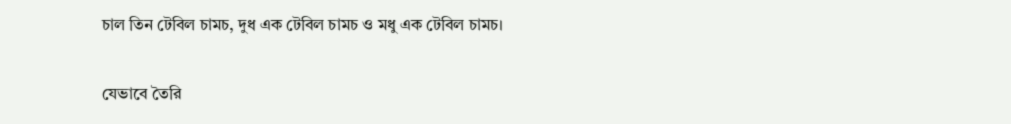চাল তিন টেবিল চামচ, দুধ এক টেবিল চামচ ও মধু এক টেবিল চামচ।

যেভাবে তৈরি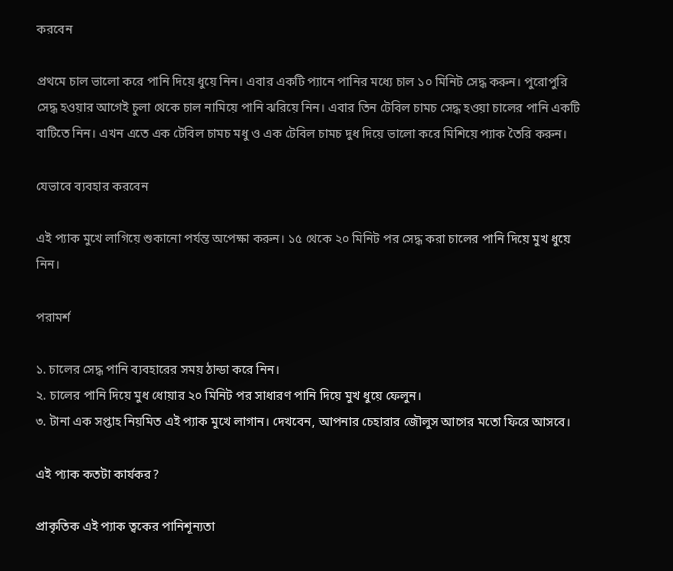করবেন

প্রথমে চাল ভালো করে পানি দিয়ে ধুয়ে নিন। এবার একটি প্যানে পানির মধ্যে চাল ১০ মিনিট সেদ্ধ করুন। পুরোপুরি সেদ্ধ হওয়ার আগেই চুলা থেকে চাল নামিয়ে পানি ঝরিয়ে নিন। এবার তিন টেবিল চামচ সেদ্ধ হওয়া চালের পানি একটি বাটিতে নিন। এখন এতে এক টেবিল চামচ মধু ও এক টেবিল চামচ দুধ দিয়ে ভালো করে মিশিয়ে প্যাক তৈরি করুন।

যেভাবে ব্যবহার করবেন

এই প্যাক মুখে লাগিয়ে শুকানো পর্যন্ত অপেক্ষা করুন। ১৫ থেকে ২০ মিনিট পর সেদ্ধ করা চালের পানি দিয়ে মুখ ধুয়ে নিন।

পরামর্শ

১. চালের সেদ্ধ পানি ব্যবহারের সময় ঠান্ডা করে নিন।
২. চালের পানি দিয়ে মুধ ধোয়ার ২০ মিনিট পর সাধারণ পানি দিয়ে মুখ ধুয়ে ফেলুন।
৩. টানা এক সপ্তাহ নিয়মিত এই প্যাক মুখে লাগান। দেখবেন, আপনার চেহারার জৌলুস আগের মতো ফিরে আসবে।

এই প্যাক কতটা কার্যকর?

প্রাকৃতিক এই প্যাক ত্বকের পানিশূন্যতা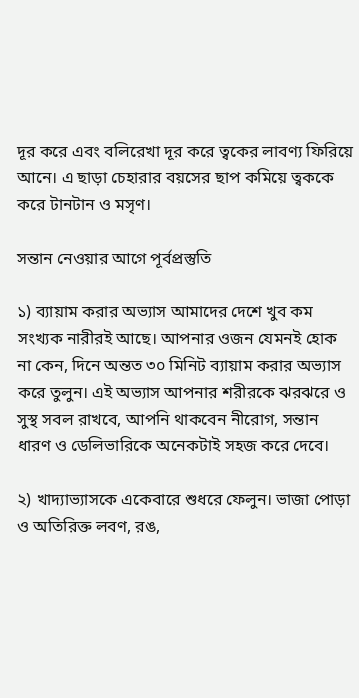দূর করে এবং বলিরেখা দূর করে ত্বকের লাবণ্য ফিরিয়ে আনে। এ ছাড়া চেহারার বয়সের ছাপ কমিয়ে ত্বককে করে টানটান ও মসৃণ।

সন্তান নেওয়ার আগে পূর্বপ্রস্তুতি

১) ব্যায়াম করার অভ্যাস আমাদের দেশে খুব কম সংখ্যক নারীরই আছে। আপনার ওজন যেমনই হোক না কেন, দিনে অন্তত ৩০ মিনিট ব্যায়াম করার অভ্যাস করে তুলুন। এই অভ্যাস আপনার শরীরকে ঝরঝরে ও সুস্থ সবল রাখবে, আপনি থাকবেন নীরোগ, সন্তান ধারণ ও ডেলিভারিকে অনেকটাই সহজ করে দেবে।

২) খাদ্যাভ্যাসকে একেবারে শুধরে ফেলুন। ভাজা পোড়া ও অতিরিক্ত লবণ, রঙ,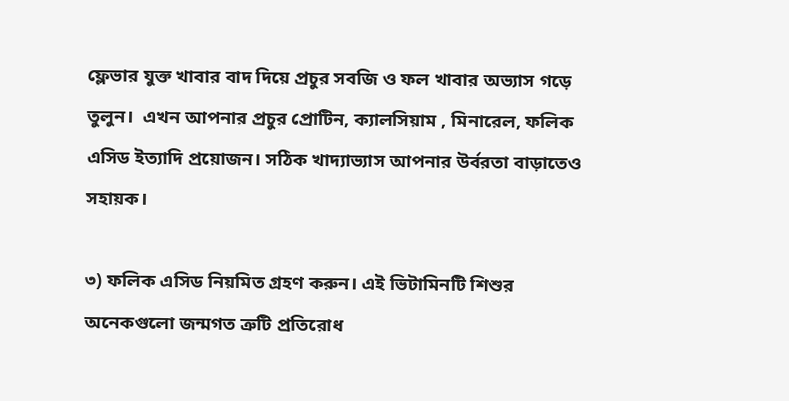ফ্লেভার যুক্ত খাবার বাদ দিয়ে প্রচুর সবজি ও ফল খাবার অভ্যাস গড়ে তুলুন।  এখন আপনার প্রচুর প্রোটিন, ক্যালসিয়াম , মিনারেল, ফলিক এসিড ইত্যাদি প্রয়োজন। সঠিক খাদ্যাভ্যাস আপনার উর্বরতা বাড়াতেও সহায়ক।

৩) ফলিক এসিড নিয়মিত গ্রহণ করুন। এই ভিটামিনটি শিশুর অনেকগুলো জন্মগত ত্রুটি প্রতিরোধ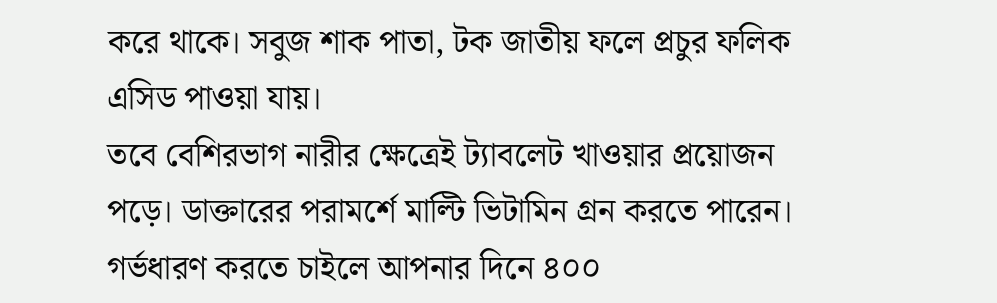করে থাকে। সবুজ শাক পাতা, টক জাতীয় ফলে প্রচুর ফলিক এসিড পাওয়া যায়।
তবে বেশিরভাগ নারীর ক্ষেত্রেই ট্যাবলেট খাওয়ার প্রয়োজন পড়ে। ডাক্তারের পরামর্শে মাল্টি ভিটামিন গ্রন করতে পারেন।  গর্ভধারণ করতে চাইলে আপনার দিনে ৪০০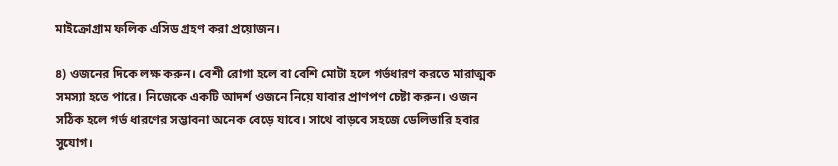মাইক্রোগ্রাম ফলিক এসিড গ্রহণ করা প্রয়োজন।

৪) ওজনের দিকে লক্ষ করুন। বেশী রোগা হলে বা বেশি মোটা হলে গর্ভধারণ করতে মারাত্মক সমস্যা হতে পারে। নিজেকে একটি আদর্শ ওজনে নিয়ে যাবার প্রাণপণ চেষ্টা করুন। ওজন সঠিক হলে গর্ভ ধারণের সম্ভাবনা অনেক বেড়ে যাবে। সাথে বাড়বে সহজে ডেলিভারি হবার সুযোগ।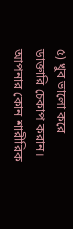৫) খুব ভালো করে ডাক্তারি চেকাপ করান। আপনার কোন শারীরিক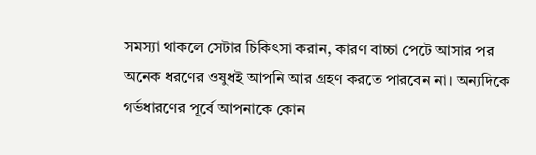সমস্যা থাকলে সেটার চিকিৎসা করান, কারণ বাচ্চা পেটে আসার পর অনেক ধরণের ওষুধই আপনি আর গ্রহণ করতে পারবেন না। অন্যদিকে গর্ভধারণের পূর্বে আপনাকে কোন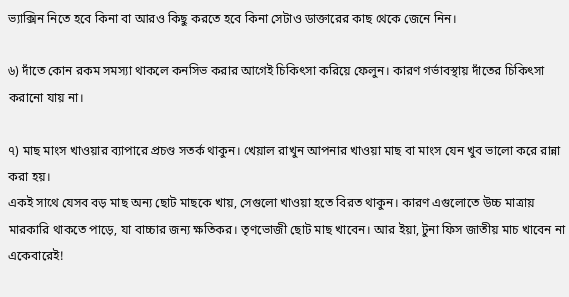ভ্যাক্সিন নিতে হবে কিনা বা আরও কিছু করতে হবে কিনা সেটাও ডাক্তারের কাছ থেকে জেনে নিন।

৬) দাঁতে কোন রকম সমস্যা থাকলে কনসিভ করার আগেই চিকিৎসা করিয়ে ফেলুন। কারণ গর্ভাবস্থায় দাঁতের চিকিৎসা করানো যায় না।

৭) মাছ মাংস খাওয়ার ব্যাপারে প্রচণ্ড সতর্ক থাকুন। খেয়াল রাখুন আপনার খাওয়া মাছ বা মাংস যেন খুব ভালো করে রান্না করা হয়।
একই সাথে যেসব বড় মাছ অন্য ছোট মাছকে খায়, সেগুলো খাওয়া হতে বিরত থাকুন। কারণ এগুলোতে উচ্চ মাত্রায় মারকারি থাকতে পাড়ে, যা বাচ্চার জন্য ক্ষতিকর। তৃণভোজী ছোট মাছ খাবেন। আর ইয়া, টুনা ফিস জাতীয় মাচ খাবেন না একেবারেই!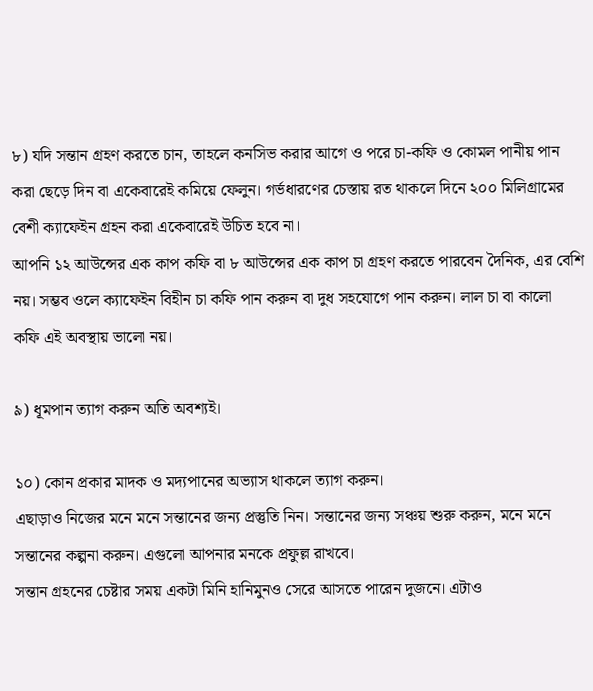৮) যদি সন্তান গ্রহণ করতে চান, তাহলে কনসিভ করার আগে ও পরে চা-কফি ও কোমল পানীয় পান করা ছেড়ে দিন বা একেবারেই কমিয়ে ফেলুন। গর্ভধারণের চেস্তায় রত থাকলে দিনে ২০০ মিলিগ্রামের বেশী ক্যাফেইন গ্রহন করা একেবারেই উচিত হবে না।
আপনি ১২ আউন্সের এক কাপ কফি বা ৮ আউন্সের এক কাপ চা গ্রহণ করতে পারবেন দৈনিক, এর বেশি নয়। সম্ভব ওলে ক্যাফেইন বিহীন চা কফি পান করুন বা দুধ সহযোগে পান করুন। লাল চা বা কালো কফি এই অবস্থায় ভালো নয়।

৯) ধূমপান ত্যাগ করুন অতি অবশ্যই।

১০) কোন প্রকার মাদক ও মদ্যপানের অভ্যাস থাকলে ত্যাগ করুন।
এছাড়াও নিজের মনে মনে সন্তানের জন্য প্রস্তুতি নিন। সন্তানের জন্য সঞ্চয় শুরু করুন, মনে মনে সন্তানের কল্পনা করুন। এগুলো আপনার মনকে প্রফুল্ল রাখবে।
সন্তান গ্রহনের চেষ্টার সময় একটা মিনি হানিমুনও সেরে আসতে পারেন দুজনে। এটাও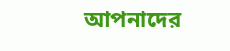আপনাদের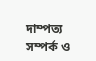দাম্পত্য সম্পর্ক ও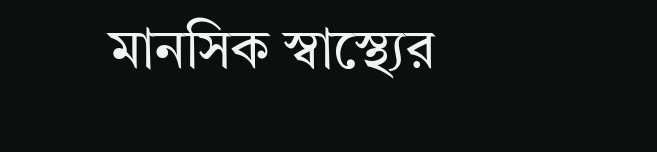মানসিক স্বাস্থ্যের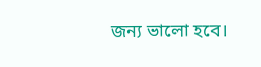জন্য ভালো হবে।